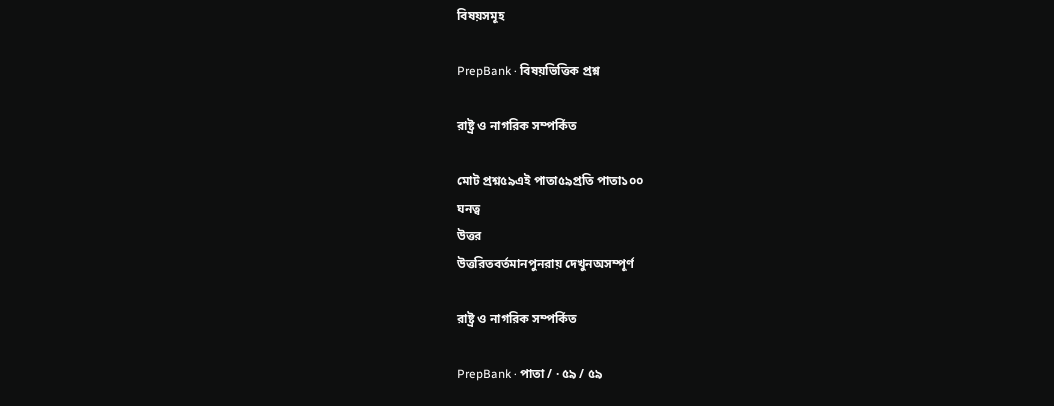বিষয়সমূহ

PrepBank · বিষয়ভিত্তিক প্রশ্ন

রাষ্ট্র ও নাগরিক সম্পর্কিত

মোট প্রশ্ন৫৯এই পাতা৫৯প্রতি পাতা১০০
ঘনত্ব
উত্তর
উত্তরিতবর্তমানপুনরায় দেখুনঅসম্পূর্ণ

রাষ্ট্র ও নাগরিক সম্পর্কিত

PrepBank · পাতা / · ৫৯ / ৫৯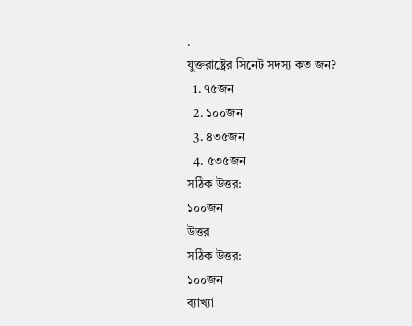.
যুক্তরাষ্ট্রের সিনেট সদস্য কত জন?
  1. ৭৫জন
  2. ১০০জন
  3. ৪৩৫জন
  4. ৫৩৫জন
সঠিক উত্তর:
১০০জন
উত্তর
সঠিক উত্তর:
১০০জন
ব্যাখ্যা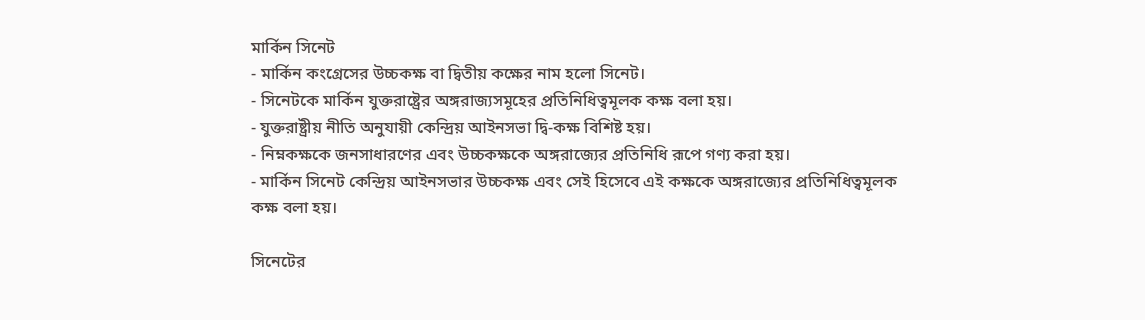মার্কিন সিনেট
- মার্কিন কংগ্রেসের উচ্চকক্ষ বা দ্বিতীয় কক্ষের নাম হলো সিনেট।
- সিনেটকে মার্কিন যুক্তরাষ্ট্রের অঙ্গরাজ্যসমূহের প্রতিনিধিত্বমূলক কক্ষ বলা হয়।
- যুক্তরাষ্ট্রীয় নীতি অনুযায়ী কেন্দ্রিয় আইনসভা দ্বি-কক্ষ বিশিষ্ট হয়।
- নিম্নকক্ষকে জনসাধারণের এবং উচ্চকক্ষকে অঙ্গরাজ্যের প্রতিনিধি রূপে গণ্য করা হয়।
- মার্কিন সিনেট কেন্দ্রিয় আইনসভার উচ্চকক্ষ এবং সেই হিসেবে এই কক্ষকে অঙ্গরাজ্যের প্রতিনিধিত্বমূলক কক্ষ বলা হয়।

সিনেটের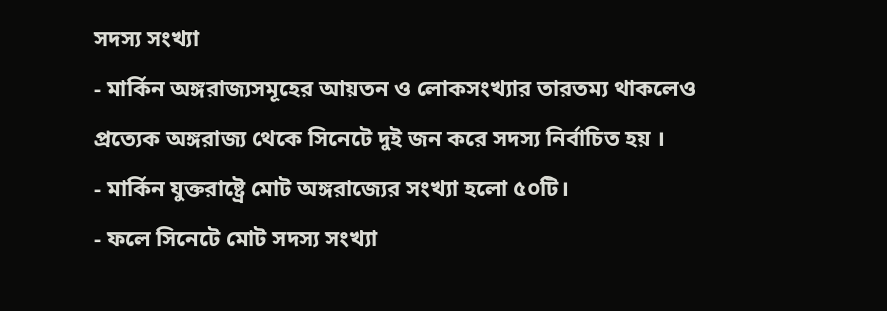সদস্য সংখ্যা
- মার্কিন অঙ্গরাজ্যসমূহের আয়তন ও লোকসংখ্যার তারতম্য থাকলেও প্রত্যেক অঙ্গরাজ্য থেকে সিনেটে দুই জন করে সদস্য নির্বাচিত হয় ।
- মার্কিন যুক্তরাষ্ট্রে মোট অঙ্গরাজ্যের সংখ্যা হলো ৫০টি।
- ফলে সিনেটে মোট সদস্য সংখ্যা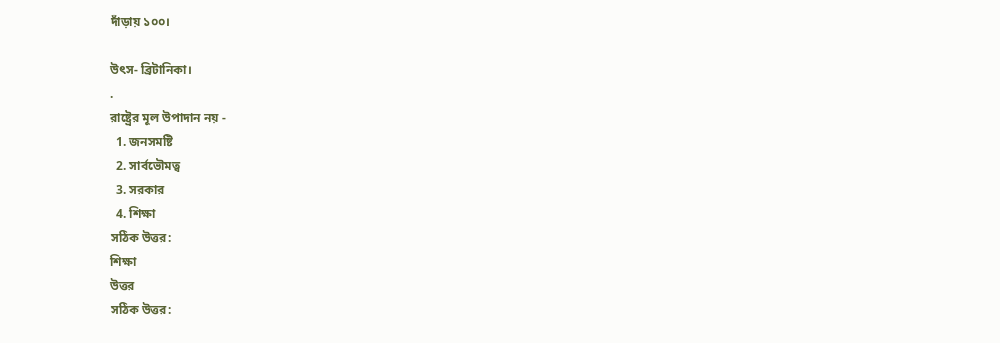দাঁড়ায় ১০০।

উৎস- ব্রিটানিকা।
.
রাষ্ট্রের মূল উপাদান নয় -
  1. জনসমষ্টি
  2. সার্বভৌমত্ব
  3. সরকার
  4. শিক্ষা
সঠিক উত্তর:
শিক্ষা
উত্তর
সঠিক উত্তর: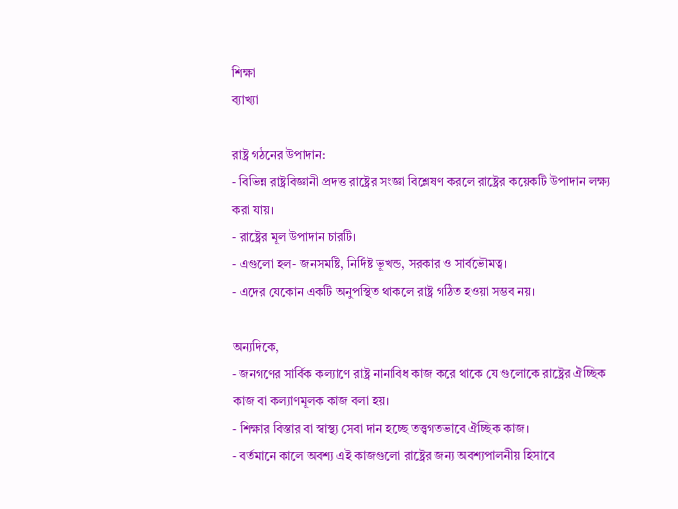শিক্ষা
ব্যাখ্যা

রাষ্ট্র গঠনের উপাদান:
- বিভিন্ন রাষ্ট্রবিজ্ঞানী প্রদত্ত রাষ্ট্রের সংজ্ঞা বিশ্লেষণ করলে রাষ্ট্রের কয়েকটি উপাদান লক্ষ্য করা যায়।
- রাষ্ট্রের মূল উপাদান চারটি।
- এগুলো হল- জনসমষ্টি, নির্দিষ্ট ভূখন্ড, সরকার ও সার্বভৌমত্ব।
- এদের যেকোন একটি অনুপস্থিত থাকলে রাষ্ট্র গঠিত হওয়া সম্ভব নয়।

অন্যদিকে,
- জনগণের সার্বিক কল্যাণে রাষ্ট্র নানাবিধ কাজ করে থাকে যে গুলোকে রাষ্ট্রের ঐচ্ছিক কাজ বা কল্যাণমূলক কাজ বলা হয়।
- শিক্ষার বিস্তার বা স্বাস্থ্য সেবা দান হচ্ছে তত্ত্বগতভাবে ঐচ্ছিক কাজ।
- বর্তমানে কালে অবশ্য এই কাজগুলো রাষ্ট্রের জন্য অবশ্যপালনীয় হিসাবে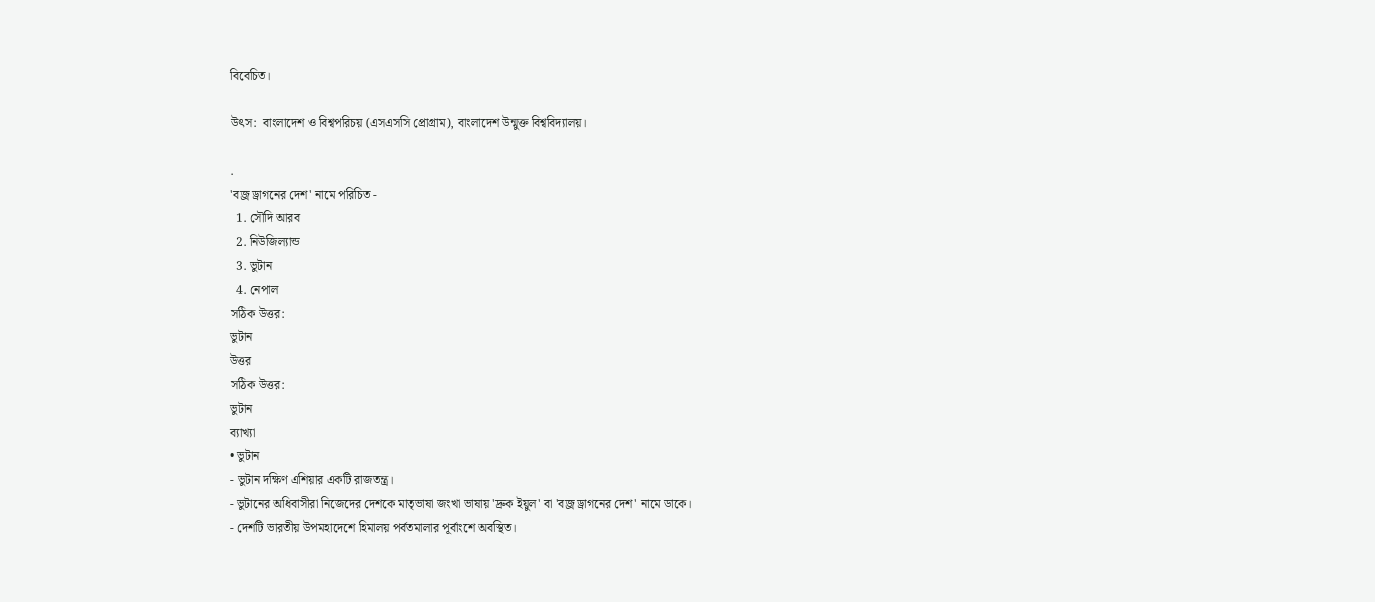বিবেচিত।

উৎস:  বাংলাদেশ ও বিশ্বপরিচয় (এসএসসি প্রোগ্রাম), বাংলাদেশ উন্মুক্ত বিশ্ববিদ্যালয়।

.
'বজ্র ড্রাগনের দেশ' নামে পরিচিত -
  1. সৌদি আরব
  2. নিউজিল্যান্ড
  3. ভুটান
  4. নেপাল
সঠিক উত্তর:
ভুটান
উত্তর
সঠিক উত্তর:
ভুটান
ব্যাখ্যা
• ভুটান
- ভুটান দক্ষিণ এশিয়ার একটি রাজতন্ত্র।
- ভুটানের অধিবাসীরা নিজেদের দেশকে মাতৃভাষা জংখা ভাষায় 'দ্রুক ইয়ুল' বা 'বজ্র ড্রাগনের দেশ' নামে ডাকে।
- দেশটি ভারতীয় উপমহাদেশে হিমালয় পর্বতমালার পূর্বাংশে অবস্থিত।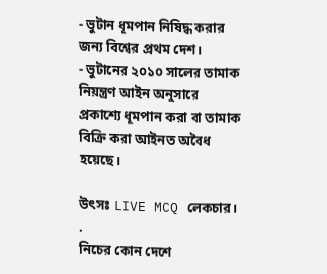- ভুটান ধূমপান নিষিদ্ধ করার জন্য বিশ্বের প্রথম দেশ।
- ভুটানের ২০১০ সালের তামাক নিয়ন্ত্রণ আইন অনুসারে প্রকাশ্যে ধূমপান করা বা তামাক বিক্রি করা আইনত অবৈধ হয়েছে।

উৎসঃ LIVE MCQ লেকচার।
.
নিচের কোন দেশে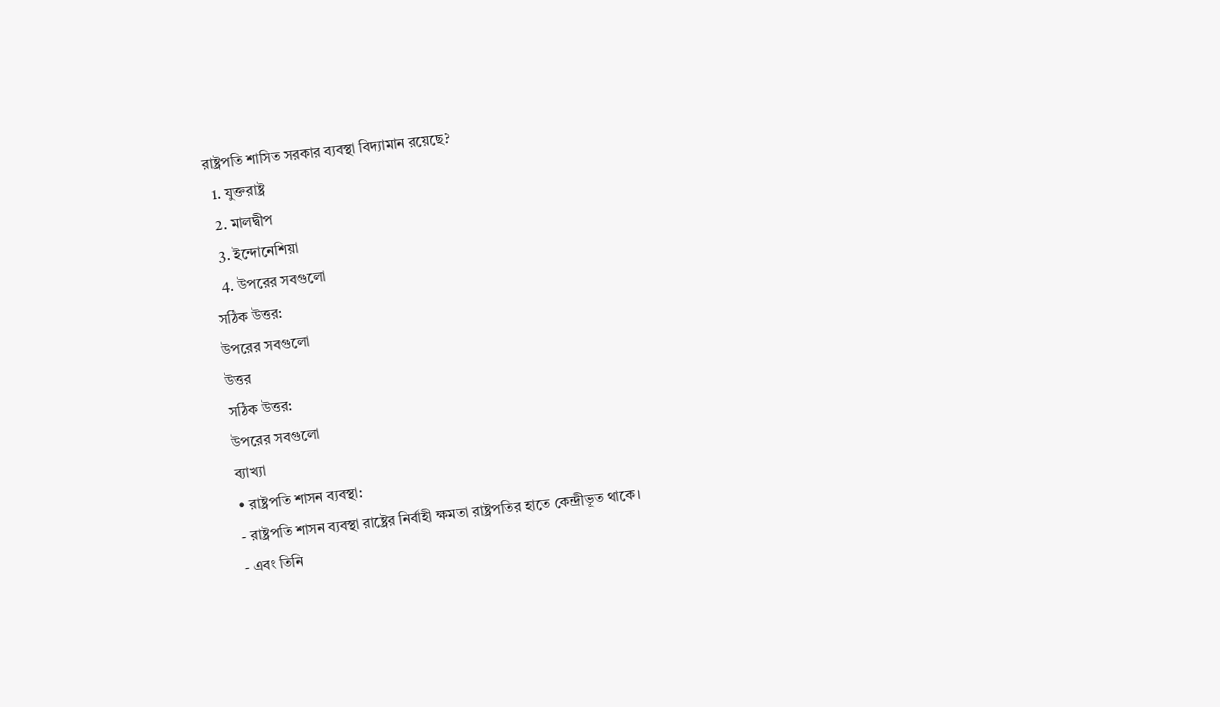রাষ্ট্রপতি শাসিত সরকার ব্যবস্থা বিদ্যামান রয়েছে?
  1. যুক্তরাষ্ট্র
  2. মালদ্বীপ
  3. ইন্দোনেশিয়া
  4. উপরের সবগুলো
সঠিক উত্তর:
উপরের সবগুলো
উত্তর
সঠিক উত্তর:
উপরের সবগুলো
ব্যাখ্যা
• রাষ্ট্রপতি শাসন ব্যবস্থা:
- রাষ্ট্রপতি শাসন ব্যবস্থা রাষ্ট্রের নির্বাহী ক্ষমতা রাষ্ট্রপতির হাতে কেন্দ্রীভূত থাকে।
- এবং তিনি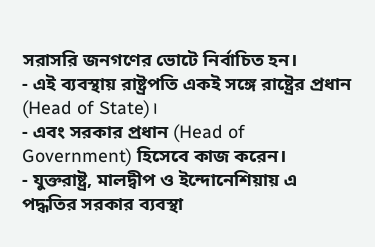সরাসরি জনগণের ভোটে নির্বাচিত হন।
- এই ব্যবস্থায় রাষ্ট্রপতি একই সঙ্গে রাষ্ট্রের প্রধান (Head of State)।
- এবং সরকার প্রধান (Head of Government) হিসেবে কাজ করেন।
- যুক্তরাষ্ট্র, মালদ্বীপ ও ইন্দোনেশিয়ায় এ পদ্ধতির সরকার ব্যবস্থা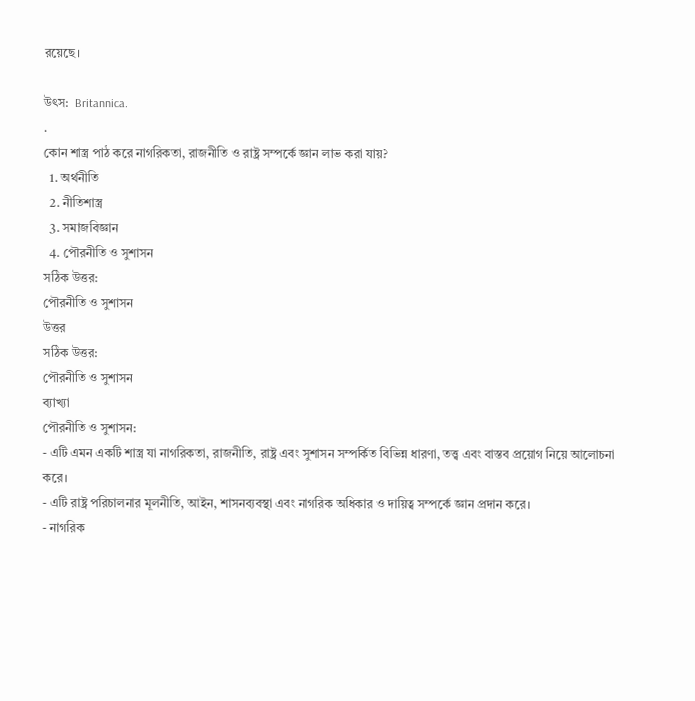রয়েছে।

উৎস:  Britannica.
.
কোন শাস্ত্র পাঠ করে নাগরিকতা, রাজনীতি ও রাষ্ট্র সম্পর্কে জ্ঞান লাভ করা যায়?
  1. অর্থনীতি
  2. নীতিশাস্ত্র
  3. সমাজবিজ্ঞান
  4. পৌরনীতি ও সুশাসন
সঠিক উত্তর:
পৌরনীতি ও সুশাসন
উত্তর
সঠিক উত্তর:
পৌরনীতি ও সুশাসন
ব্যাখ্যা
পৌরনীতি ও সুশাসন:
- এটি এমন একটি শাস্ত্র যা নাগরিকতা, রাজনীতি, রাষ্ট্র এবং সুশাসন সম্পর্কিত বিভিন্ন ধারণা, তত্ত্ব এবং বাস্তব প্রয়োগ নিয়ে আলোচনা করে।
- এটি রাষ্ট্র পরিচালনার মূলনীতি, আইন, শাসনব্যবস্থা এবং নাগরিক অধিকার ও দায়িত্ব সম্পর্কে জ্ঞান প্রদান করে।
- নাগরিক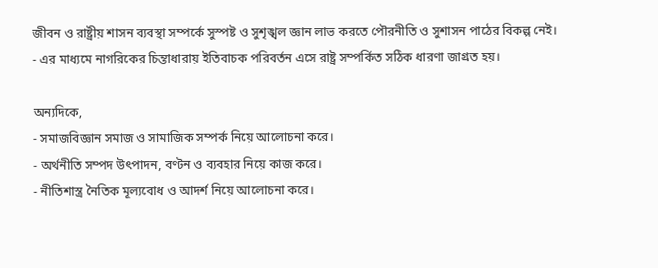জীবন ও রাষ্ট্রীয় শাসন ব্যবস্থা সম্পর্কে সুস্পষ্ট ও সুশৃঙ্খল জ্ঞান লাভ করতে পৌরনীতি ও সুশাসন পাঠের বিকল্প নেই।
- এর মাধ্যমে নাগরিকের চিন্তাধারায় ইতিবাচক পরিবর্তন এসে রাষ্ট্র সম্পর্কিত সঠিক ধারণা জাগ্রত হয়।

অন্যদিকে,
- সমাজবিজ্ঞান সমাজ ও সামাজিক সম্পর্ক নিয়ে আলোচনা করে।
- অর্থনীতি সম্পদ উৎপাদন, বণ্টন ও ব্যবহার নিয়ে কাজ করে।
- নীতিশাস্ত্র নৈতিক মূল্যবোধ ও আদর্শ নিয়ে আলোচনা করে।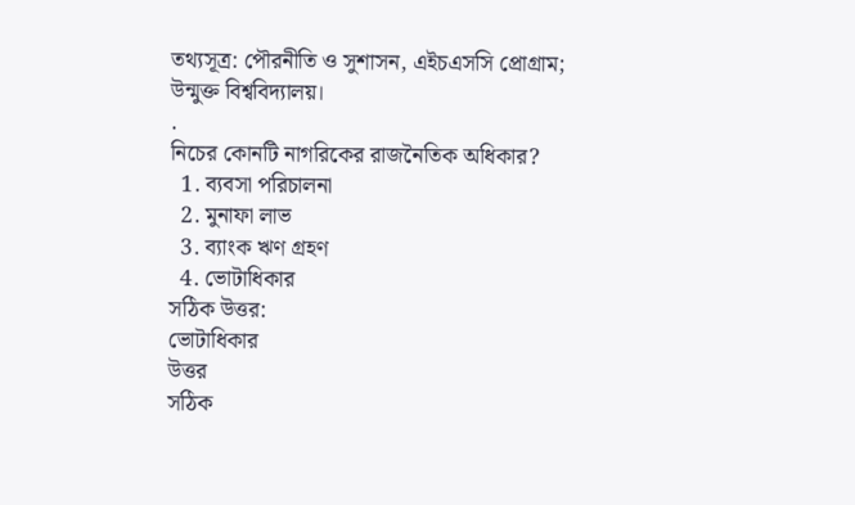তথ্যসূত্র: পৌরনীতি ও সুশাসন, এইচএসসি প্রোগ্রাম; উন্মুক্ত বিশ্ববিদ্যালয়।
.
নিচের কোনটি নাগরিকের রাজনৈতিক অধিকার?
  1. ব্যবসা পরিচালনা
  2. মুনাফা লাভ
  3. ব্যাংক ঋণ গ্রহণ
  4. ভোটাধিকার
সঠিক উত্তর:
ভোটাধিকার
উত্তর
সঠিক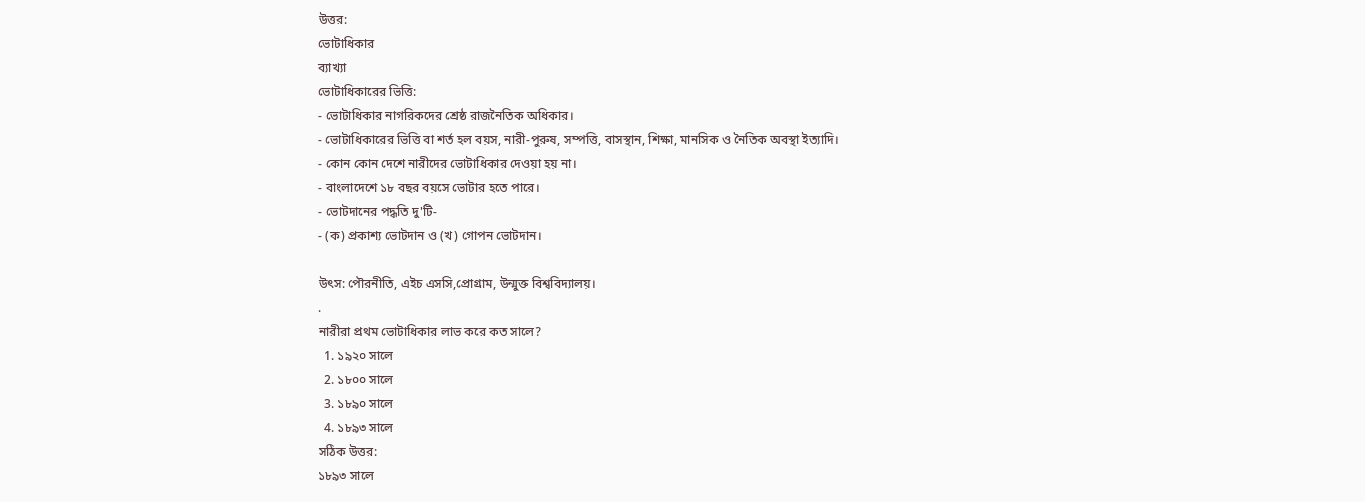উত্তর:
ভোটাধিকার
ব্যাখ্যা
ভোটাধিকারের ভিত্তি:
- ভোটাধিকার নাগরিকদের শ্রেষ্ঠ রাজনৈতিক অধিকার।
- ভোটাধিকারের ভিত্তি বা শর্ত হল বয়স, নারী-পুরুষ, সম্পত্তি, বাসস্থান, শিক্ষা, মানসিক ও নৈতিক অবস্থা ইত্যাদি।
- কোন কোন দেশে নারীদের ভোটাধিকার দেওয়া হয় না।
- বাংলাদেশে ১৮ বছর বয়সে ভোটার হতে পারে।
- ভোটদানের পদ্ধতি দু'টি-
- (ক) প্রকাশ্য ভোটদান ও (খ) গোপন ভোটদান।

উৎস: পৌরনীতি, এইচ এসসি,প্রোগ্রাম, উন্মুক্ত বিশ্ববিদ্যালয়।
.
নারীরা প্রথম ভোটাধিকার লাভ করে কত সালে?
  1. ১৯২০ সালে
  2. ১৮০০ সালে
  3. ১৮৯০ সালে
  4. ১৮৯৩ সালে
সঠিক উত্তর:
১৮৯৩ সালে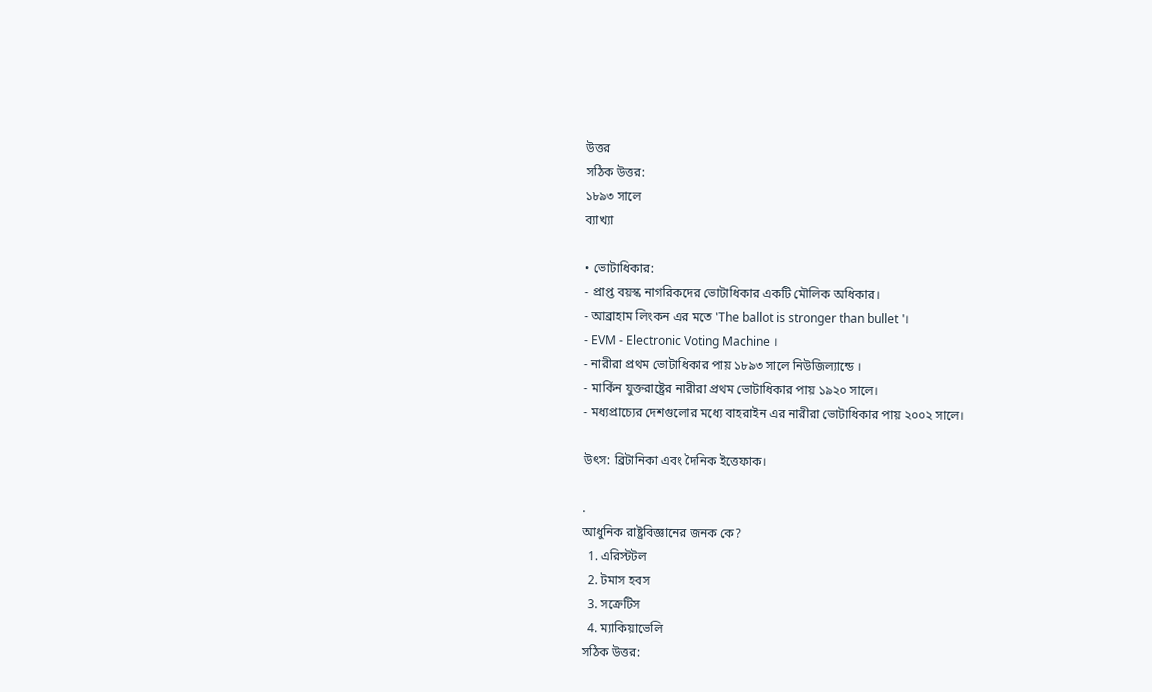উত্তর
সঠিক উত্তর:
১৮৯৩ সালে
ব্যাখ্যা

• ভোটাধিকার:
- প্রাপ্ত বয়স্ক নাগরিকদের ভোটাধিকার একটি মৌলিক অধিকার।
- আব্রাহাম লিংকন এর মতে 'The ballot is stronger than bullet '।
- EVM - Electronic Voting Machine ।
- নারীরা প্রথম ভোটাধিকার পায় ১৮৯৩ সালে নিউজিল্যান্ডে ।
- মার্কিন যুক্তরাষ্ট্রের নারীরা প্রথম ভোটাধিকার পায় ১৯২০ সালে।
- মধ্যপ্রাচ্যের দেশগুলোর মধ্যে বাহরাইন এর নারীরা ভোটাধিকার পায় ২০০২ সালে।

উৎস: ব্রিটানিকা এবং দৈনিক ইত্তেফাক।

.
আধুনিক রাষ্ট্রবিজ্ঞানের জনক কে?
  1. এরিস্টটল
  2. টমাস হবস
  3. সক্রেটিস
  4. ম্যাকিয়াভেলি
সঠিক উত্তর: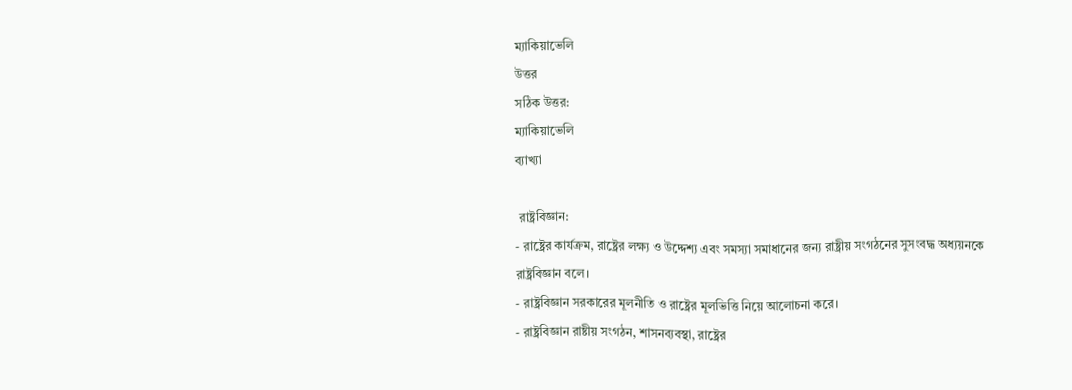ম্যাকিয়াভেলি
উত্তর
সঠিক উত্তর:
ম্যাকিয়াভেলি
ব্যাখ্যা

 রাষ্ট্রবিজ্ঞান:
- রাষ্ট্রের কার্যক্রম, রাষ্ট্রের লক্ষ্য ও উদ্দেশ্য এবং সমস্যা সমাধানের জন্য রাষ্ট্রীয় সংগঠনের সুসংবদ্ধ অধ্যয়নকে রাষ্ট্রবিজ্ঞান বলে।
- রাষ্ট্রবিজ্ঞান সরকারের মূলনীতি ও রাষ্ট্রের মূলভিত্তি নিয়ে আলোচনা করে।
- রাষ্ট্রবিজ্ঞান রাষ্টীয় সংগঠন, শাসনব্যবস্থা, রাষ্ট্রের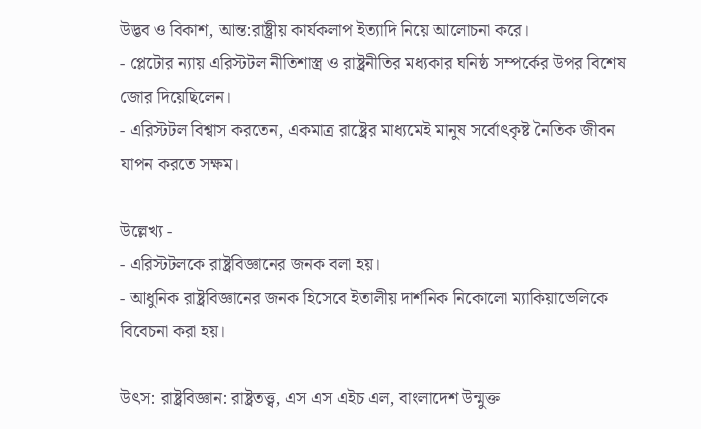উদ্ভব ও বিকাশ, আন্ত:রাষ্ট্রীয় কার্যকলাপ ইত্যাদি নিয়ে আলোচনা করে।
- প্লেটোর ন্যায় এরিস্টটল নীতিশাস্ত্র ও রাষ্ট্রনীতির মধ্যকার ঘনিষ্ঠ সম্পর্কের উপর বিশেষ জোর দিয়েছিলেন।
- এরিস্টটল বিশ্বাস করতেন, একমাত্র রাষ্ট্রের মাধ্যমেই মানুষ সর্বোৎকৃষ্ট নৈতিক জীবন যাপন করতে সক্ষম।

উল্লেখ্য -
- এরিস্টটলকে রাষ্ট্রবিজ্ঞানের জনক বলা হয়।
- আধুনিক রাষ্ট্রবিজ্ঞানের জনক হিসেবে ইতালীয় দার্শনিক নিকোলো ম্যাকিয়াভেলিকে বিবেচনা করা হয়।

উৎস: রাষ্ট্রবিজ্ঞান: রাষ্ট্রতত্ত্ব, এস এস এইচ এল, বাংলাদেশ উন্মুক্ত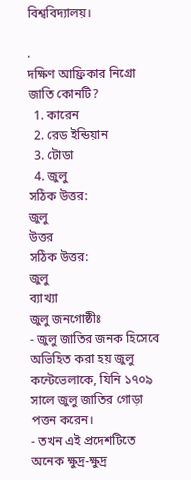বিশ্ববিদ্যালয়।

.
দক্ষিণ আফ্রিকার নিগ্রো জাতি কোনটি?
  1. কারেন
  2. রেড ইন্ডিয়ান
  3. টোডা
  4. জুলু
সঠিক উত্তর:
জুলু
উত্তর
সঠিক উত্তর:
জুলু
ব্যাখ্যা
জুলু জনগোষ্ঠীঃ
- জুলু জাতির জনক হিসেবে অভিহিত করা হয় জুলু কন্টেভেলাকে, যিনি ১৭০৯ সালে জুলু জাতির গোড়া পত্তন করেন।
- তখন এই প্রদেশটিতে অনেক ক্ষুদ্র-ক্ষুদ্র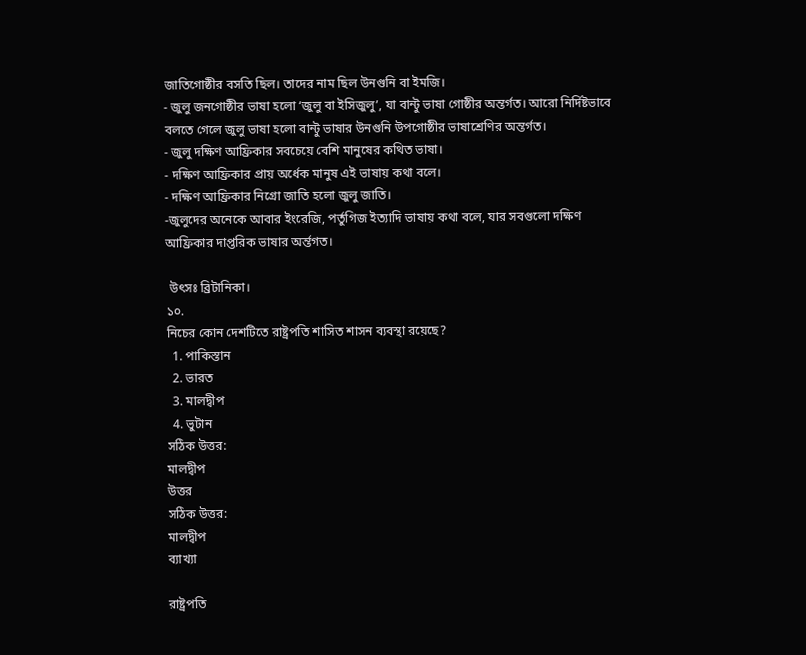জাতিগোষ্ঠীর বসতি ছিল। তাদের নাম ছিল উনগুনি বা ইমজি।
- জুলু জনগোষ্ঠীর ভাষা হলো ‘জুলু বা ইসিজুলু’, যা বান্টু ভাষা গোষ্ঠীর অন্তর্গত। আরো নির্দিষ্টভাবে বলতে গেলে জুলু ভাষা হলো বান্টু ভাষার উনগুনি উপগোষ্ঠীর ভাষাশ্রেণির অন্তর্গত।
- জুলু দক্ষিণ আফ্রিকার সবচেয়ে বেশি মানুষের কথিত ভাষা।
- দক্ষিণ আফ্রিকার প্রায় অর্ধেক মানুষ এই ভাষায় কথা বলে।
- দক্ষিণ আফ্রিকার নিগ্রো জাতি হলো জুলু জাতি।
-জুলুদের অনেকে আবার ইংরেজি, পর্তুগিজ ইত্যাদি ভাষায় কথা বলে, যার সবগুলো দক্ষিণ আফ্রিকার দাপ্তরিক ভাষার অর্ন্তগত।

 উৎসঃ ব্রিটানিকা।
১০.
নিচের কোন দেশটিতে রাষ্ট্রপতি শাসিত শাসন ব্যবস্থা রয়েছে?
  1. পাকিস্তান
  2. ভারত
  3. মালদ্বীপ
  4. ভুটান
সঠিক উত্তর:
মালদ্বীপ
উত্তর
সঠিক উত্তর:
মালদ্বীপ
ব্যাখ্যা

রাষ্ট্রপতি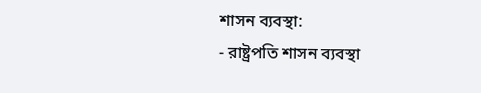শাসন ব্যবস্থা:
- রাষ্ট্রপতি শাসন ব্যবস্থা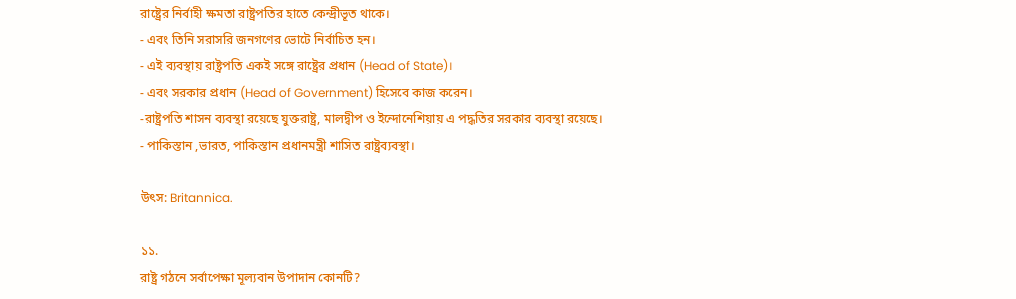রাষ্ট্রের নির্বাহী ক্ষমতা রাষ্ট্রপতির হাতে কেন্দ্রীভূত থাকে।
- এবং তিনি সরাসরি জনগণের ভোটে নির্বাচিত হন।
- এই ব্যবস্থায় রাষ্ট্রপতি একই সঙ্গে রাষ্ট্রের প্রধান (Head of State)।
- এবং সরকার প্রধান (Head of Government) হিসেবে কাজ করেন।
-রাষ্ট্রপতি শাসন ব্যবস্থা রয়েছে যুক্তরাষ্ট্র, মালদ্বীপ ও ইন্দোনেশিয়ায় এ পদ্ধতির সরকার ব্যবস্থা রয়েছে।
- পাকিস্তান ,ভারত, পাকিস্তান প্রধানমন্ত্রী শাসিত রাষ্ট্রব্যবস্থা।

উৎস: Britannica.

১১.
রাষ্ট্র গঠনে সর্বাপেক্ষা মূল্যবান উপাদান কোনটি?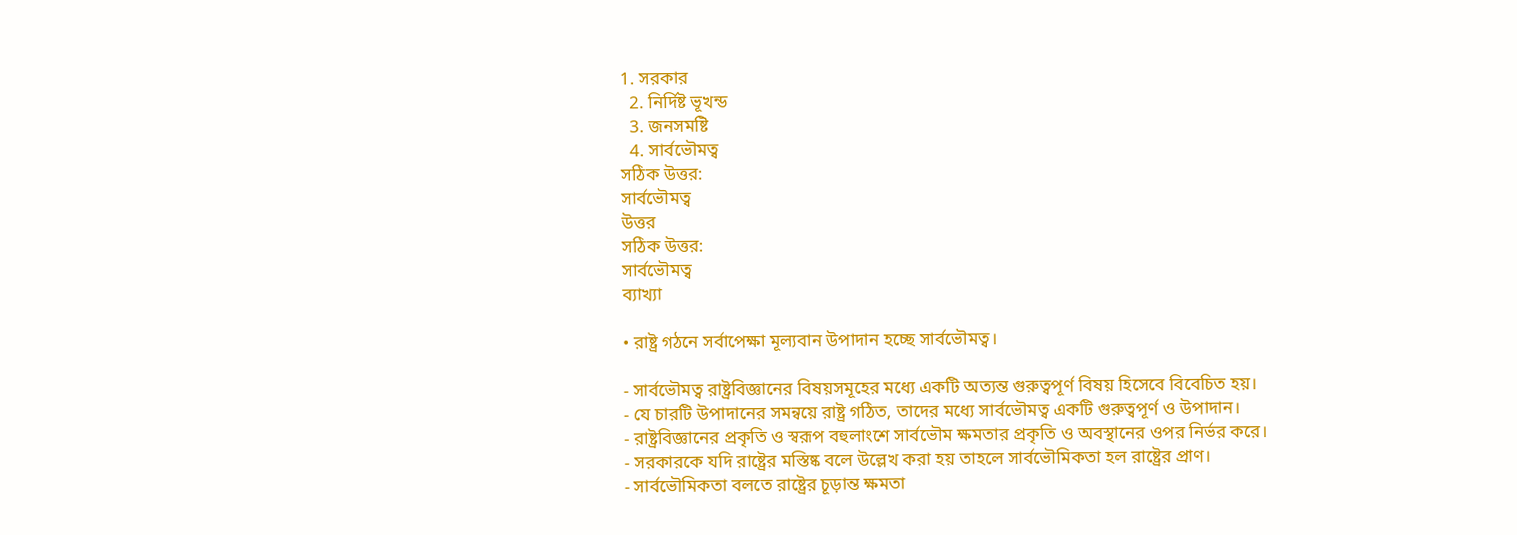1. সরকার
  2. নির্দিষ্ট ভূখন্ড
  3. জনসমষ্টি
  4. সার্বভৌমত্ব
সঠিক উত্তর:
সার্বভৌমত্ব
উত্তর
সঠিক উত্তর:
সার্বভৌমত্ব
ব্যাখ্যা

• রাষ্ট্র গঠনে সর্বাপেক্ষা মূল্যবান উপাদান হচ্ছে সার্বভৌমত্ব।

- সার্বভৌমত্ব রাষ্ট্রবিজ্ঞানের বিষয়সমূহের মধ্যে একটি অত্যন্ত গুরুত্বপূর্ণ বিষয় হিসেবে বিবেচিত হয়।
- যে চারটি উপাদানের সমন্বয়ে রাষ্ট্র গঠিত, তাদের মধ্যে সার্বভৌমত্ব একটি গুরুত্বপূর্ণ ও উপাদান।
- রাষ্ট্রবিজ্ঞানের প্রকৃতি ও স্বরূপ বহুলাংশে সার্বভৌম ক্ষমতার প্রকৃতি ও অবস্থানের ওপর নির্ভর করে।
- সরকারকে যদি রাষ্ট্রের মস্তিষ্ক বলে উল্লেখ করা হয় তাহলে সার্বভৌমিকতা হল রাষ্ট্রের প্রাণ।
- সার্বভৌমিকতা বলতে রাষ্ট্রের চূড়ান্ত ক্ষমতা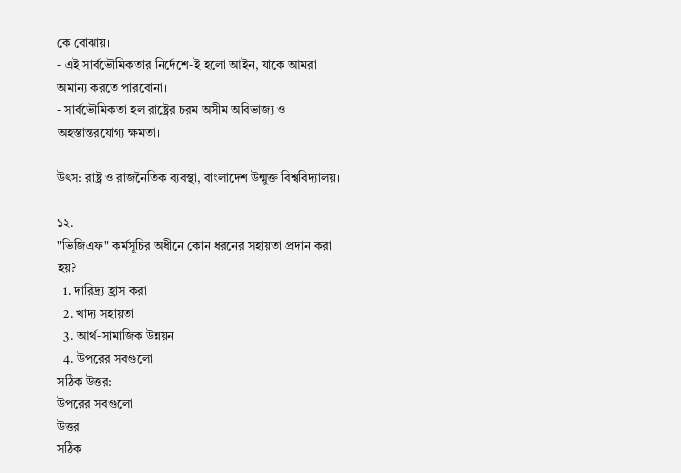কে বোঝায়।
- এই সার্বভৌমিকতার নির্দেশে-ই হলো আইন, যাকে আমরা অমান্য করতে পারবোনা।
- সার্বভৌমিকতা হল রাষ্ট্রের চরম অসীম অবিভাজ্য ও অহস্তান্তরযোগ্য ক্ষমতা।

উৎস: রাষ্ট্র ও রাজনৈতিক ব্যবস্থা, বাংলাদেশ উন্মুক্ত বিশ্ববিদ্যালয়।

১২.
"ভিজিএফ" কর্মসূচির অধীনে কোন ধরনের সহায়তা প্রদান করা হয়?
  1. দারিদ্র্য হ্রাস করা
  2. খাদ্য সহায়তা
  3. আর্থ-সামাজিক উন্নয়ন
  4. উপরের সবগুলো
সঠিক উত্তর:
উপরের সবগুলো
উত্তর
সঠিক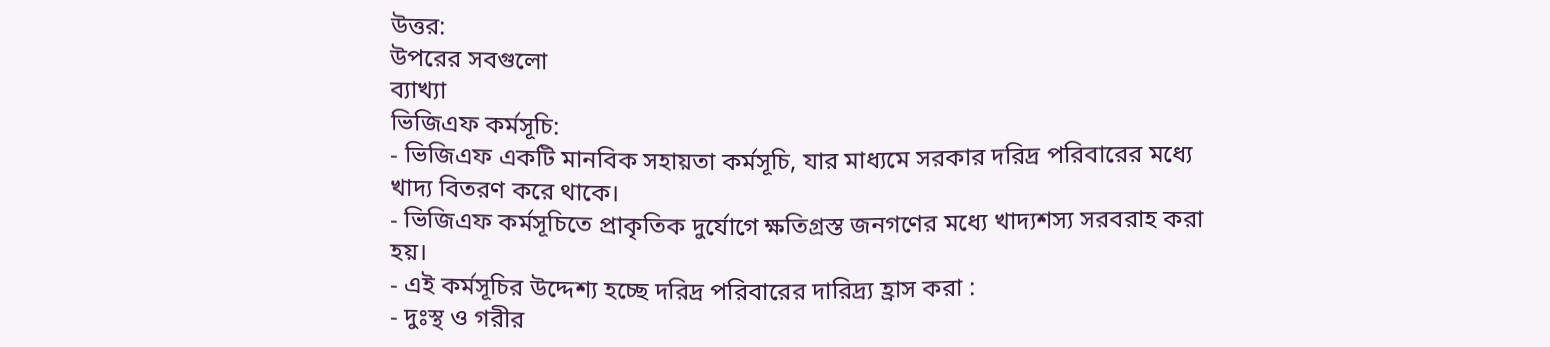উত্তর:
উপরের সবগুলো
ব্যাখ্যা
ভিজিএফ কর্মসূচি:
- ভিজিএফ একটি মানবিক সহায়তা কর্মসূচি, যার মাধ্যমে সরকার দরিদ্র পরিবারের মধ্যে খাদ্য বিতরণ করে থাকে।
- ভিজিএফ কর্মসূচিতে প্রাকৃতিক দুর্যোগে ক্ষতিগ্রস্ত জনগণের মধ্যে খাদ্যশস্য সরবরাহ করা হয়।
- এই কর্মসূচির উদ্দেশ্য হচ্ছে দরিদ্র পরিবারের দারিদ্র্য হ্রাস করা :
- দুঃস্থ ও গরীর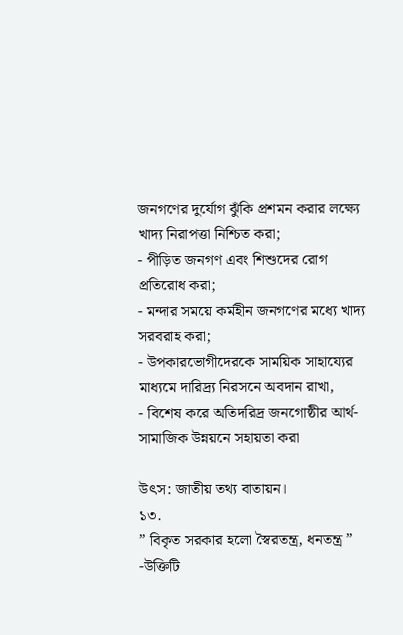জনগণের দুর্যোগ ঝুঁকি প্রশমন করার লক্ষ্যে খাদ্য নিরাপত্তা নিশ্চিত করা;
- পীড়িত জনগণ এবং শিশুদের রোগ প্রতিরোধ করা;
- মন্দার সময়ে কর্মহীন জনগণের মধ্যে খাদ্য সরবরাহ করা;
- উপকারভোগীদেরকে সাময়িক সাহায্যের মাধ্যমে দারিদ্র্য নিরসনে অবদান রাখা,
- বিশেষ করে অতিদরিদ্র জনগোষ্ঠীর আর্থ-সামাজিক উন্নয়নে সহায়তা করা

উৎস: জাতীয় তথ্য বাতায়ন।
১৩.
” বিকৃত সরকার হলো স্বৈরতন্ত্র, ধনতন্ত্র ” -উক্তিটি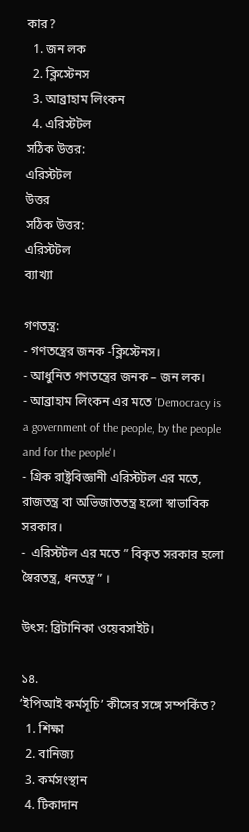কার?
  1. জন লক
  2. ক্লিস্টেনস
  3. আব্রাহাম লিংকন
  4. এরিস্টটল
সঠিক উত্তর:
এরিস্টটল
উত্তর
সঠিক উত্তর:
এরিস্টটল
ব্যাখ্যা

গণতন্ত্র:
- গণতন্ত্রের জনক -ক্লিস্টেনস।
- আধুনিত গণতন্ত্রের জনক – জন লক।
- আব্রাহাম লিংকন এর মতে 'Democracy is a government of the people, by the people and for the people'।
- গ্রিক রাষ্ট্রবিজ্ঞানী এরিস্টটল এর মতে, রাজতন্ত্র বা অভিজাততন্ত্র হলো স্বাভাবিক সরকার।
-  এরিস্টটল এর মতে ” বিকৃত সরকার হলো স্বৈরতন্ত্র, ধনতন্ত্র ” ।

উৎস: ব্রিটানিকা ওয়েবসাইট।

১৪.
’ইপিআই কর্মসূচি’ কীসের সঙ্গে সম্পর্কিত?
  1. শিক্ষা
  2. বানিজ্য
  3. কর্মসংস্থান
  4. টিকাদান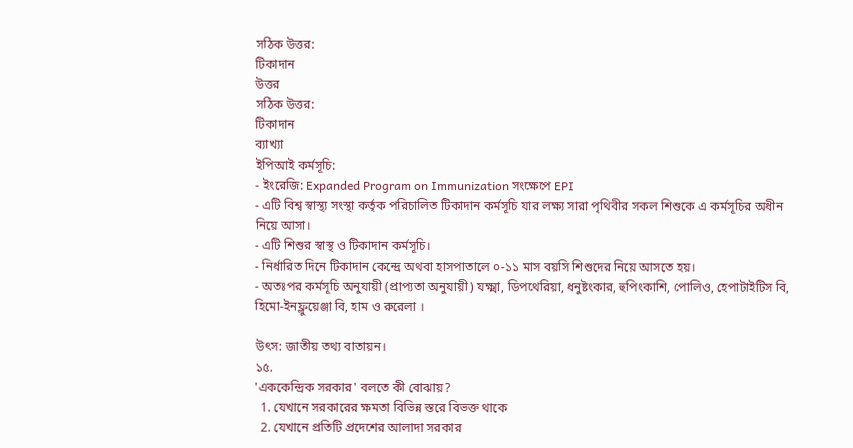সঠিক উত্তর:
টিকাদান
উত্তর
সঠিক উত্তর:
টিকাদান
ব্যাখ্যা
ইপিআই কর্মসূচি:
- ইংরেজি: Expanded Program on Immunization সংক্ষেপে EPI
- এটি বিশ্ব স্বাস্থ্য সংস্থা কর্তৃক পরিচালিত টিকাদান কর্মসূচি যার লক্ষ্য সারা পৃথিবীর সকল শিশুকে এ কর্মসূচির অধীন নিয়ে আসা।
- এটি শিশুর স্বাস্থ ও টিকাদান কর্মসূচি।
- নির্ধারিত দিনে টিকাদান কেন্দ্রে অথবা হাসপাতালে ০-১১ মাস বয়সি শিশুদের নিয়ে আসতে হয়।
- অতঃপর কর্মসূচি অনুযায়ী (প্রাপ্যতা অনুযায়ী) যক্ষ্মা, ডিপথেরিয়া, ধনুষ্টংকার, হুপিংকাশি, পোলিও, হেপাটাইটিস বি, হিমো-ইনফ্লুয়েঞ্জা বি, হাম ও রুরেলা ।

উৎস: জাতীয় তথ্য বাতায়ন।
১৫.
'এককেন্দ্রিক সরকার' বলতে কী বোঝায়?
  1. যেখানে সরকারের ক্ষমতা বিভিন্ন স্তরে বিভক্ত থাকে
  2. যেখানে প্রতিটি প্রদেশের আলাদা সরকার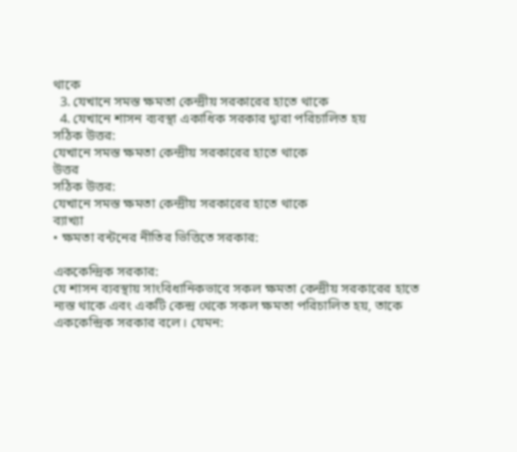থাকে
  3. যেখানে সমস্ত ক্ষমতা কেন্দ্রীয় সরকারের হাতে থাকে
  4. যেখানে শাসন ব্যবস্থা একাধিক সরকার দ্বারা পরিচালিত হয়
সঠিক উত্তর:
যেখানে সমস্ত ক্ষমতা কেন্দ্রীয় সরকারের হাতে থাকে
উত্তর
সঠিক উত্তর:
যেখানে সমস্ত ক্ষমতা কেন্দ্রীয় সরকারের হাতে থাকে
ব্যাখ্যা
• ক্ষমতা বন্টনের নীতির ভিত্তিতে সরকার:

এককেন্দ্রিক সরকার:
যে শাসন ব্যবস্থায় সাংবিধানিকভাবে সকল ক্ষমতা কেন্দ্রীয় সরকারের হাতে ন্যস্ত থাকে এবং একটি কেন্দ্র থেকে সকল ক্ষমতা পরিচালিত হয়, তাকে এককেন্দ্রিক সরকার বলে। যেমন: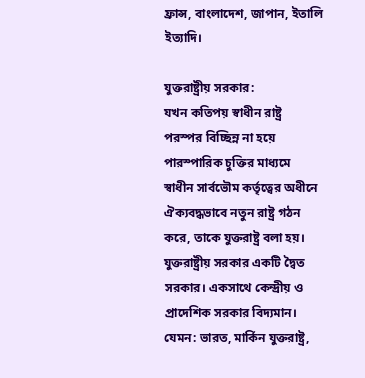ফ্রান্স, বাংলাদেশ, জাপান, ইতালি ইত্যাদি।

যুক্তরাষ্ট্রীয় সরকার:
যখন কতিপয় স্বাধীন রাষ্ট্র পরস্পর বিচ্ছিন্ন না হয়ে পারস্পারিক চুক্তির মাধ্যমে স্বাধীন সার্বভৌম কর্তৃত্বের অধীনে ঐক্যবদ্ধভাবে নতুন রাষ্ট্র গঠন করে, তাকে যুক্তরাষ্ট্র বলা হয়। যুক্তরাষ্ট্রীয় সরকার একটি দ্বৈত সরকার। একসাথে কেন্দ্রীয় ও প্রাদেশিক সরকার বিদ্যমান। যেমন: ভারত, মার্কিন যুক্তরাষ্ট্র,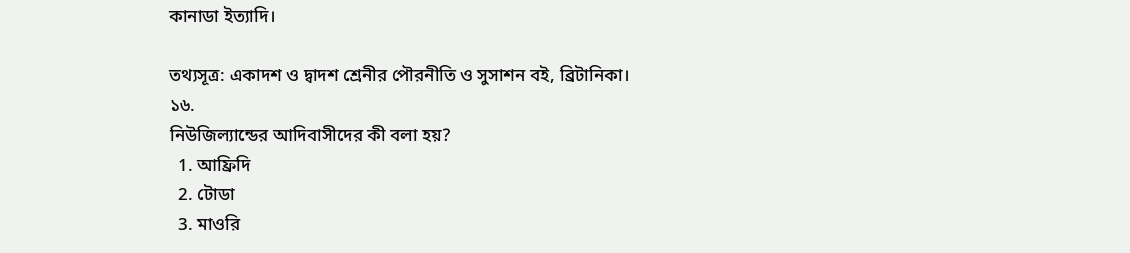কানাডা ইত্যাদি।

তথ্যসূত্র: একাদশ ও দ্বাদশ শ্রেনীর পৌরনীতি ও সুসাশন বই, ব্রিটানিকা।
১৬.
নিউজিল্যান্ডের আদিবাসীদের কী বলা হয়?
  1. আফ্রিদি
  2. টোডা
  3. মাওরি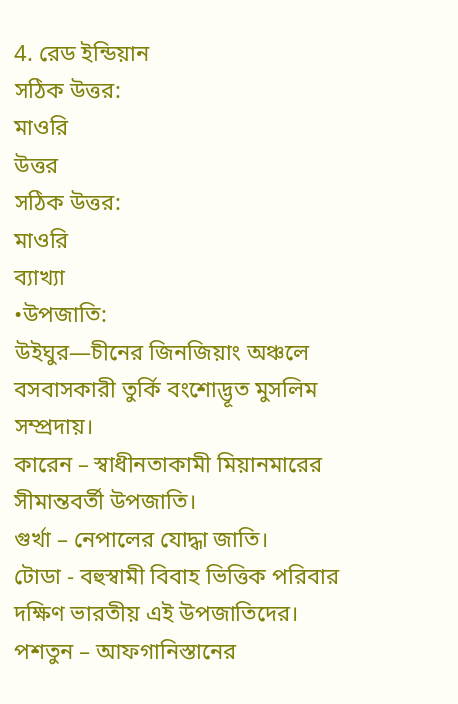4. রেড ইন্ডিয়ান
সঠিক উত্তর:
মাওরি
উত্তর
সঠিক উত্তর:
মাওরি
ব্যাখ্যা
•উপজাতি:
উইঘুর—চীনের জিনজিয়াং অঞ্চলে বসবাসকারী তুর্কি বংশোদ্ভূত মুসলিম সম্প্রদায়।
কারেন – স্বাধীনতাকামী মিয়ানমারের সীমান্তবর্তী উপজাতি।
গুর্খা – নেপালের যোদ্ধা জাতি।
টোডা - বহুস্বামী বিবাহ ভিত্তিক পরিবার দক্ষিণ ভারতীয় এই উপজাতিদের।
পশতুন – আফগানিস্তানের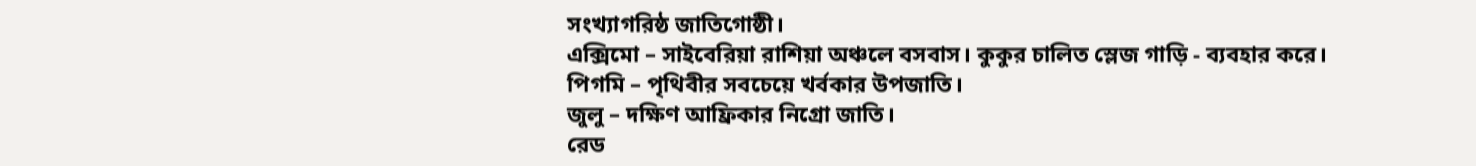সংখ্যাগরিষ্ঠ জাতিগোষ্ঠী।
এক্সিমো – সাইবেরিয়া রাশিয়া অঞ্চলে বসবাস। কুকুর চালিত স্লেজ গাড়ি - ব্যবহার করে।
পিগমি – পৃথিবীর সবচেয়ে খর্বকার উপজাতি।
জুলু – দক্ষিণ আফ্রিকার নিগ্রো জাতি।
রেড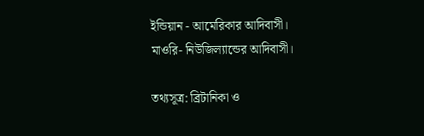ইন্ডিয়ান - আমেরিকার আদিবাসী।
মাওরি- নিউজিল্যান্ডের আদিবাসী।

তথ্যসূত্র: ব্রিটানিকা ও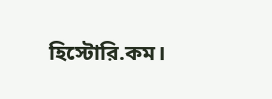হিস্টোরি.কম।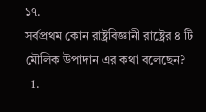১৭.
সর্বপ্রথম কোন রাষ্ট্রবিজ্ঞানী রাষ্ট্রের ৪ টি মৌলিক উপাদান এর কথা বলেছেন?
  1.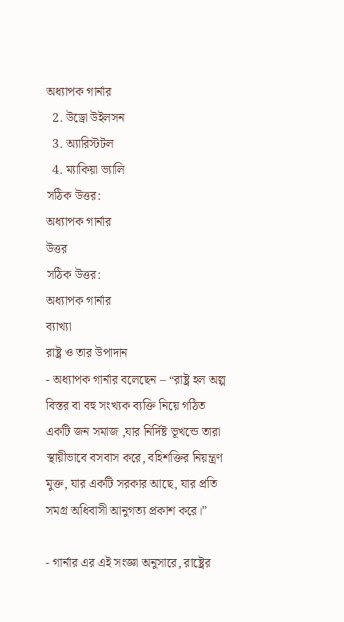অধ্যাপক গার্নার
  2. উড্রো উইলসন
  3. অ্যারিস্টটল
  4. ম্যাকিয়া ভ্যালি
সঠিক উত্তর:
অধ্যাপক গার্নার
উত্তর
সঠিক উত্তর:
অধ্যাপক গার্নার
ব্যাখ্যা
রাষ্ট্র ও তার উপাদান
- অধ্যাপক গার্নার বলেছেন – “রাষ্ট্র হল অল্প বিস্তর বা বহু সংখ্যক ব্যক্তি নিয়ে গঠিত একটি জন সমাজ ,যার নির্দিষ্ট ভূখন্ডে তারা স্থায়ীভাবে বসবাস করে, বহিশক্তির নিয়ন্ত্রণ মুক্ত, যার একটি সরকার আছে, যার প্রতি সমগ্র অধিবাসী আনুগত্য প্রকাশ করে।”

- গার্নার এর এই সংজ্ঞা অনুসারে, রাষ্ট্রের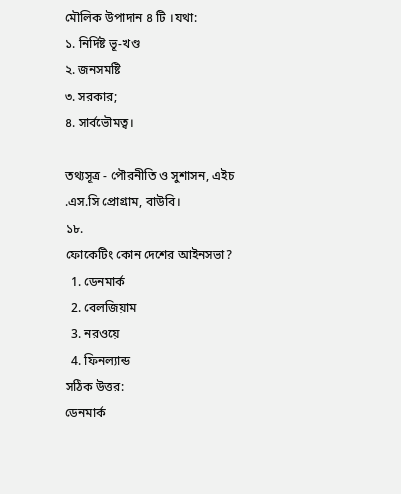মৌলিক উপাদান ৪ টি ।যথা:
১. নির্দিষ্ট ভূ-খণ্ড
২. জনসমষ্টি
৩. সরকার;
৪. সার্বভৌমত্ব।

তথ্যসূত্র - পৌরনীতি ও সুশাসন, এইচ .এস.সি প্রোগ্রাম, বাউবি।
১৮.
ফোকেটিং কোন দেশের আইনসভা?
  1. ডেনমার্ক
  2. বেলজিয়াম
  3. নরওয়ে
  4. ফিনল্যান্ড
সঠিক উত্তর:
ডেনমার্ক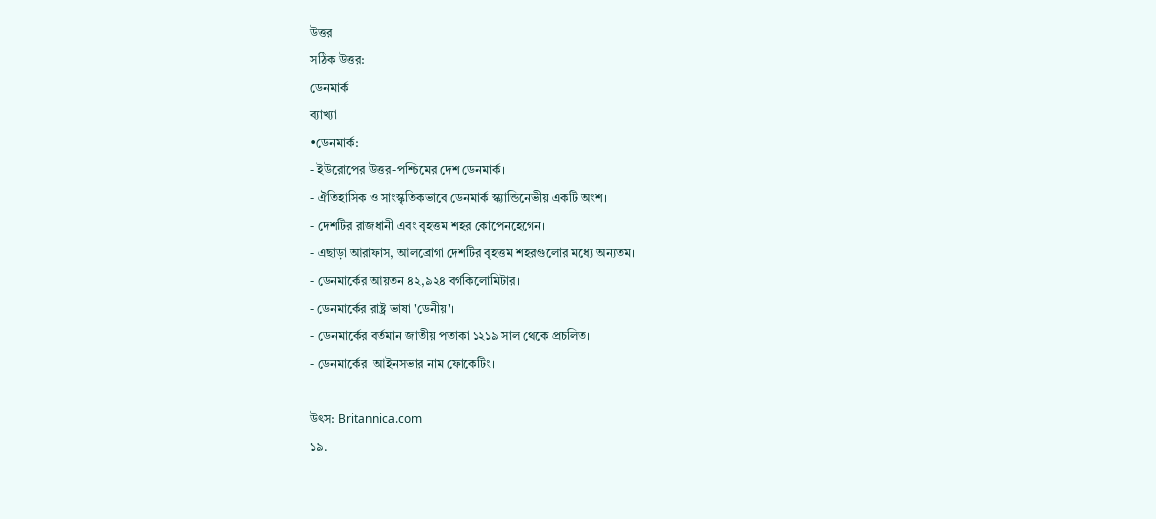উত্তর
সঠিক উত্তর:
ডেনমার্ক
ব্যাখ্যা
•ডেনমার্ক:
- ইউরোপের উত্তর-পশ্চিমের দেশ ডেনমার্ক।
- ঐতিহাসিক ও সাংস্কৃতিকভাবে ডেনমার্ক স্ক্যান্ডিনেভীয় একটি অংশ।
- দেশটির রাজধানী এবং বৃহত্তম শহর কোপেনহেগেন।
- এছাড়া আরাফাস, আলব্রোগা দেশটির বৃহত্তম শহরগুলোর মধ্যে অন্যতম।
- ডেনমার্কের আয়তন ৪২,৯২৪ বর্গকিলোমিটার।
- ডেনমার্কের রাষ্ট্র ভাষা 'ডেনীয়'।
- ডেনমার্কের বর্তমান জাতীয় পতাকা ১২১৯ সাল থেকে প্রচলিত।
- ডেনমার্কের  আইনসভার নাম ফোকেটিং।

উৎস: Britannica.com
১৯.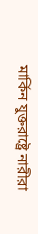মার্কিন যুক্তরাষ্ট্রে নারীরা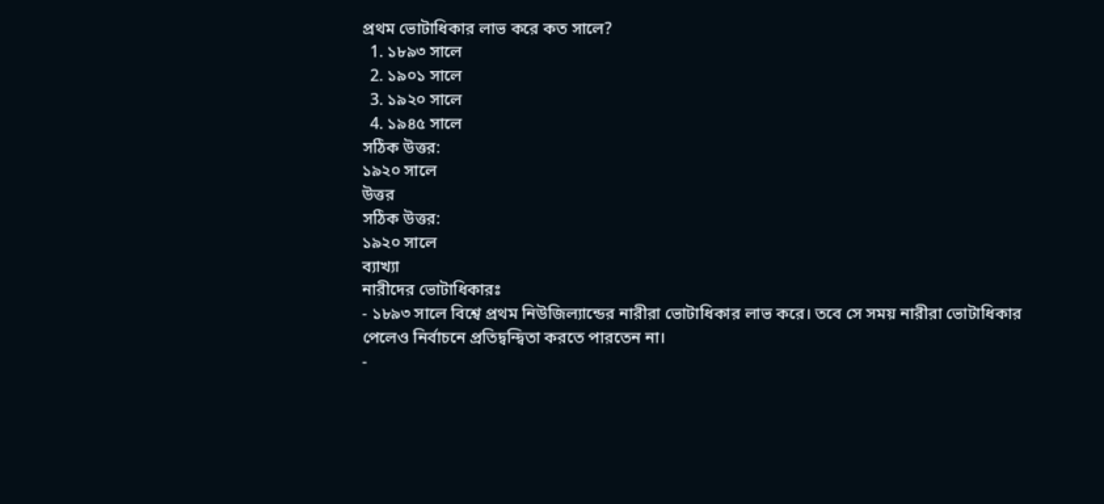প্রথম ভোটাধিকার লাভ করে কত সালে?
  1. ১৮৯৩ সালে
  2. ১৯০১ সালে
  3. ১৯২০ সালে
  4. ১৯৪৫ সালে
সঠিক উত্তর:
১৯২০ সালে
উত্তর
সঠিক উত্তর:
১৯২০ সালে
ব্যাখ্যা
নারীদের ভোটাধিকারঃ
- ১৮৯৩ সালে বিশ্বে প্রথম নিউজিল্যান্ডের নারীরা ভোটাধিকার লাভ করে। তবে সে সময় নারীরা ভোটাধিকার পেলেও নির্বাচনে প্রতিদ্বন্দ্বিতা করতে পারতেন না।
-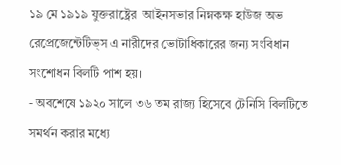১৯ মে ১৯১৯ যুক্তরাষ্ট্রের  আইনসভার নিম্নকক্ষ হাউজ অভ রেপ্রেজেন্টেটিভ্‌স এ নারীদের ভোটাধিকারের জন্য সংবিধান সংশোধন বিলটি পাশ হয়।
- অবশেষে ১৯২০ সালে ৩৬ তম রাজ্য হিসেবে টেনিসি বিলটিতে সমর্থন করার মধ্যে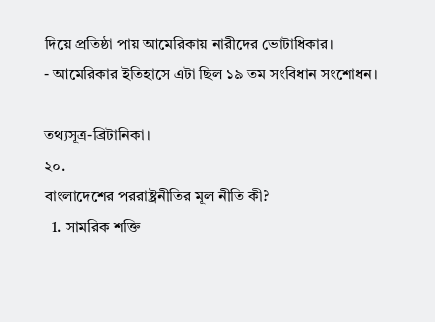দিয়ে প্রতিষ্ঠা পায় আমেরিকায় নারীদের ভোটাধিকার।
- আমেরিকার ইতিহাসে এটা ছিল ১৯ তম সংবিধান সংশোধন।

তথ্যসূত্র-ব্রিটানিকা।
২০.
বাংলাদেশের পররাষ্ট্রনীতির মূল নীতি কী?
  1. সামরিক শক্তি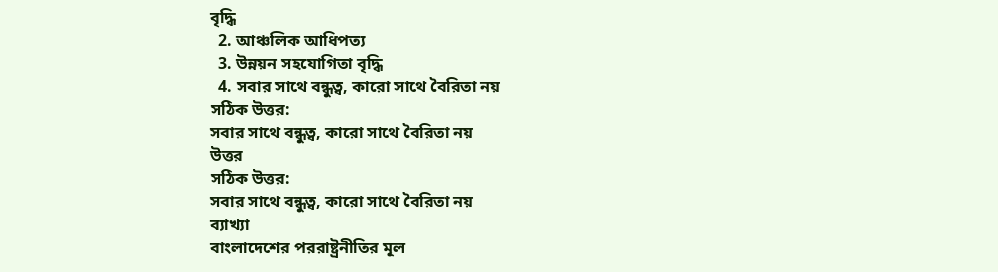বৃদ্ধি
  2. আঞ্চলিক আধিপত্য
  3. উন্নয়ন সহযোগিতা বৃদ্ধি
  4. সবার সাথে বন্ধুত্ব, কারো সাথে বৈরিতা নয়
সঠিক উত্তর:
সবার সাথে বন্ধুত্ব, কারো সাথে বৈরিতা নয়
উত্তর
সঠিক উত্তর:
সবার সাথে বন্ধুত্ব, কারো সাথে বৈরিতা নয়
ব্যাখ্যা
বাংলাদেশের পররাষ্ট্রনীতির মূল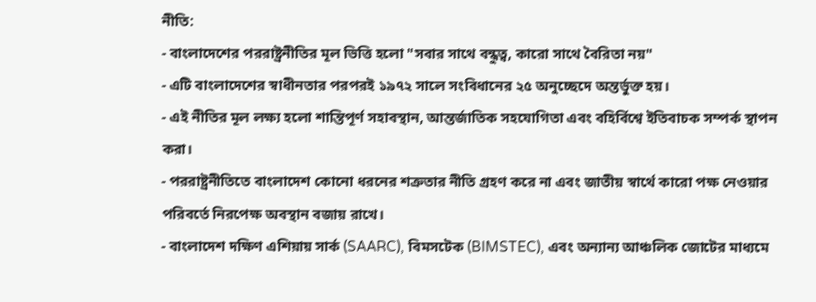নীতি:
- বাংলাদেশের পররাষ্ট্রনীতির মূল ভিত্তি হলো "সবার সাথে বন্ধুত্ব, কারো সাথে বৈরিতা নয়"
- এটি বাংলাদেশের স্বাধীনতার পরপরই ১৯৭২ সালে সংবিধানের ২৫ অনুচ্ছেদে অন্তর্ভুক্ত হয়।
- এই নীতির মূল লক্ষ্য হলো শান্তিপূর্ণ সহাবস্থান, আন্তর্জাতিক সহযোগিতা এবং বহির্বিশ্বে ইতিবাচক সম্পর্ক স্থাপন করা।
- পররাষ্ট্রনীতিতে বাংলাদেশ কোনো ধরনের শত্রুতার নীতি গ্রহণ করে না এবং জাতীয় স্বার্থে কারো পক্ষ নেওয়ার পরিবর্তে নিরপেক্ষ অবস্থান বজায় রাখে।
- বাংলাদেশ দক্ষিণ এশিয়ায় সার্ক (SAARC), বিমসটেক (BIMSTEC), এবং অন্যান্য আঞ্চলিক জোটের মাধ্যমে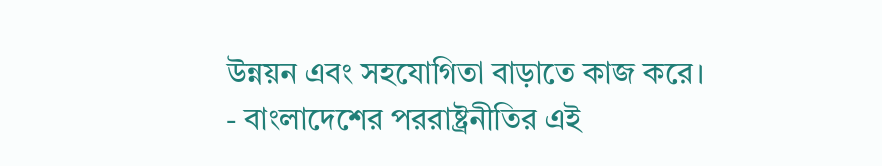উন্নয়ন এবং সহযোগিতা বাড়াতে কাজ করে।
- বাংলাদেশের পররাষ্ট্রনীতির এই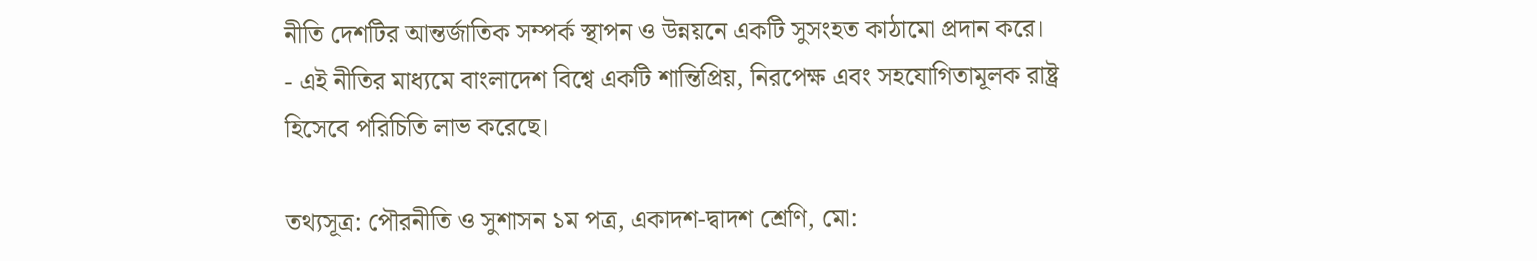নীতি দেশটির আন্তর্জাতিক সম্পর্ক স্থাপন ও উন্নয়নে একটি সুসংহত কাঠামো প্রদান করে।
- এই নীতির মাধ্যমে বাংলাদেশ বিশ্বে একটি শান্তিপ্রিয়, নিরপেক্ষ এবং সহযোগিতামূলক রাষ্ট্র হিসেবে পরিচিতি লাভ করেছে।

তথ্যসূত্র: পৌরনীতি ও সুশাসন ১ম পত্র, একাদশ-দ্বাদশ শ্রেণি, মো: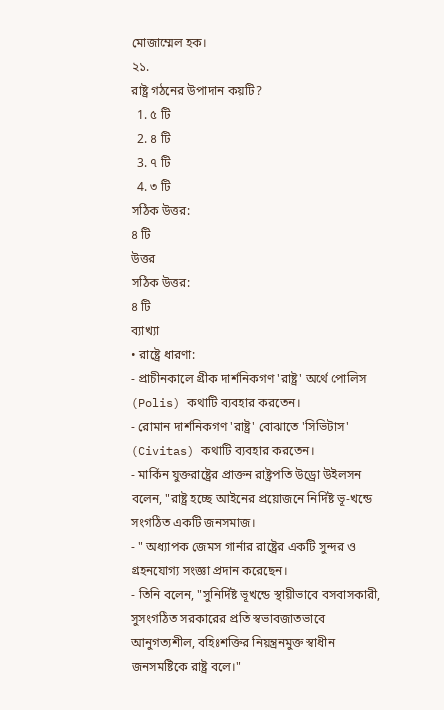মোজাম্মেল হক।
২১.
রাষ্ট্র গঠনের উপাদান কয়টি?
  1. ৫ টি
  2. ৪ টি
  3. ৭ টি
  4. ৩ টি
সঠিক উত্তর:
৪ টি
উত্তর
সঠিক উত্তর:
৪ টি
ব্যাখ্যা
• রাষ্ট্রে ধারণা:
- প্রাচীনকালে গ্রীক দার্শনিকগণ 'রাষ্ট্র' অর্থে পোলিস (Polis) কথাটি ব্যবহার করতেন।
- রোমান দার্শনিকগণ 'রাষ্ট্র' বোঝাতে 'সিভিটাস' (Civitas) কথাটি ব্যবহার করতেন।
- মার্কিন যুক্তরাষ্ট্রের প্রাক্তন রাষ্ট্রপতি উড্রো উইলসন বলেন, "রাষ্ট্র হচ্ছে আইনের প্রয়োজনে নির্দিষ্ট ভূ-খন্ডে সংগঠিত একটি জনসমাজ।
- " অধ্যাপক জেমস গার্নার রাষ্ট্রের একটি সুন্দর ও গ্রহনযোগ্য সংজ্ঞা প্রদান করেছেন।
- তিনি বলেন, "সুনির্দিষ্ট ভূখন্ডে স্থায়ীভাবে বসবাসকারী, সুসংগঠিত সরকারের প্রতি স্বভাবজাতভাবে আনুগত্যশীল, বহিঃশক্তির নিয়ন্ত্রনমুক্ত স্বাধীন জনসমষ্টিকে রাষ্ট্র বলে।"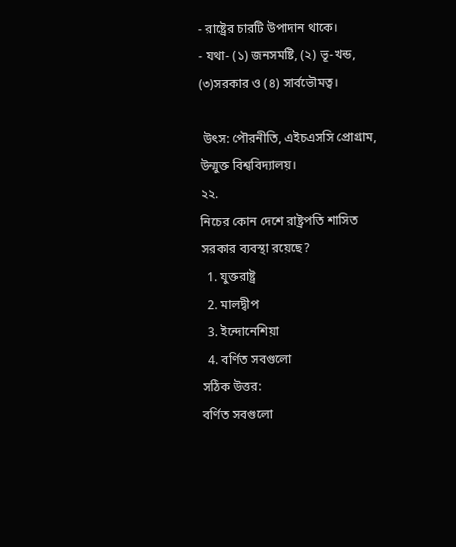- রাষ্ট্রের চারটি উপাদান থাকে।
- যথা- (১) জনসমষ্টি, (২) ভূ-খন্ড, (৩)সরকার ও (৪) সার্বভৌমত্ব।

 উৎস: পৌরনীতি, এইচএসসি প্রোগ্রাম, উন্মুক্ত বিশ্ববিদ্যালয়।
২২.
নিচের কোন দেশে রাষ্ট্রপতি শাসিত সরকার ব্যবস্থা রয়েছে?
  1. যুক্তরাষ্ট্র
  2. মালদ্বীপ
  3. ইন্দোনেশিয়া
  4. বর্ণিত সবগুলো
সঠিক উত্তর:
বর্ণিত সবগুলো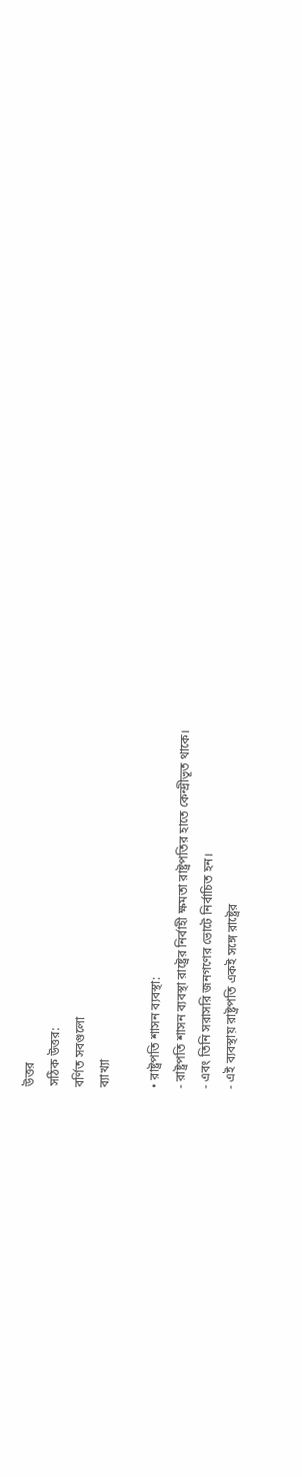উত্তর
সঠিক উত্তর:
বর্ণিত সবগুলো
ব্যাখ্যা

• রাষ্ট্রপতি শাসন ব্যবস্থা:
- রাষ্ট্রপতি শাসন ব্যবস্থা রাষ্ট্রের নির্বাহী ক্ষমতা রাষ্ট্রপতির হাতে কেন্দ্রীভূত থাকে।
- এবং তিনি সরাসরি জনগণের ভোটে নির্বাচিত হন।
- এই ব্যবস্থায় রাষ্ট্রপতি একই সঙ্গে রাষ্ট্রের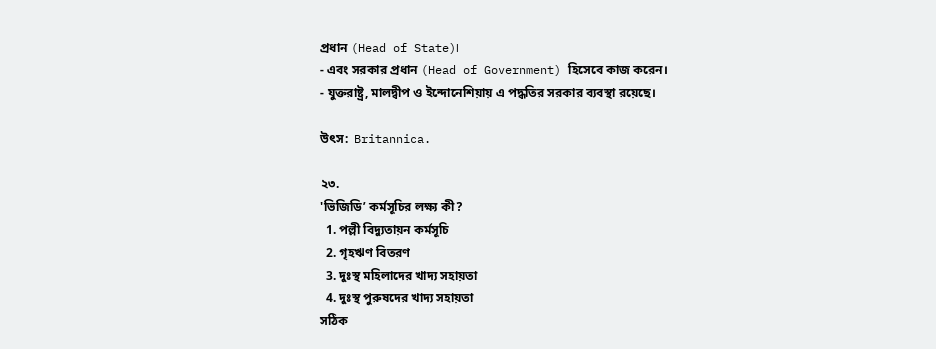প্রধান (Head of State)।
- এবং সরকার প্রধান (Head of Government) হিসেবে কাজ করেন।
- যুক্তরাষ্ট্র, মালদ্বীপ ও ইন্দোনেশিয়ায় এ পদ্ধতির সরকার ব্যবস্থা রয়েছে।

উৎস:  Britannica.

২৩.
'ভিজিডি’ কর্মসূচির লক্ষ্য কী?
  1. পল্লী বিদ্যুতায়ন কর্মসূচি
  2. গৃহঋণ বিতরণ
  3. দুঃস্থ মহিলাদের খাদ্য সহায়তা
  4. দুঃস্থ পুরুষদের খাদ্য সহায়তা
সঠিক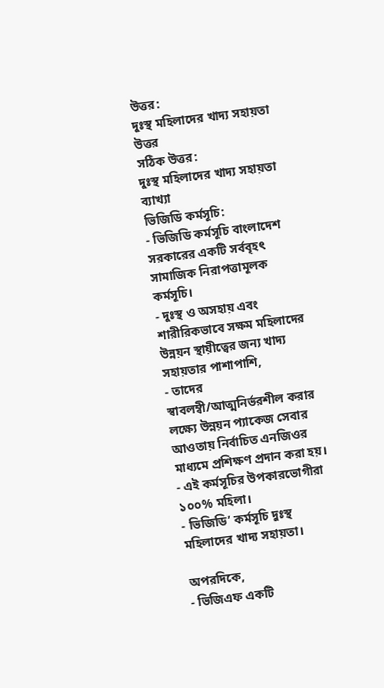উত্তর:
দুঃস্থ মহিলাদের খাদ্য সহায়তা
উত্তর
সঠিক উত্তর:
দুঃস্থ মহিলাদের খাদ্য সহায়তা
ব্যাখ্যা
ভিজিডি কর্মসূচি:
- ভিজিডি কর্মসূচি বাংলাদেশ সরকারের একটি সর্ববৃহৎ সামাজিক নিরাপত্তামূলক কর্মসূচি।
- দুঃস্থ ও অসহায় এবং শারীরিকভাবে সক্ষম মহিলাদের উন্নয়ন স্থায়ীত্বের জন্য খাদ্য সহায়তার পাশাপাশি,
- তাদের স্বাবলম্বী/আত্মনির্ভরশীল করার লক্ষ্যে উন্নয়ন প্যাকেজ সেবার আওতায় নির্বাচিত এনজিওর মাধ্যমে প্রশিক্ষণ প্রদান করা হয়।
- এই কর্মসূচির উপকারভোগীরা ১০০% মহিলা।
- ভিজিডি’ কর্মসূচি দুঃস্থ মহিলাদের খাদ্য সহায়তা।

অপরদিকে,
- ভিজিএফ একটি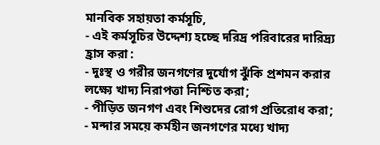মানবিক সহায়তা কর্মসূচি,
- এই কর্মসূচির উদ্দেশ্য হচ্ছে দরিদ্র পরিবারের দারিদ্র্য হ্রাস করা :
- দুঃস্থ ও গরীর জনগণের দুর্যোগ ঝুঁকি প্রশমন করার লক্ষ্যে খাদ্য নিরাপত্তা নিশ্চিত করা;
- পীড়িত জনগণ এবং শিশুদের রোগ প্রতিরোধ করা;
- মন্দার সময়ে কর্মহীন জনগণের মধ্যে খাদ্য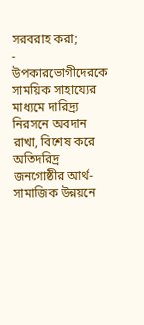সরবরাহ করা;
- উপকারভোগীদেরকে সাময়িক সাহায্যের মাধ্যমে দারিদ্র্য নিরসনে অবদান রাখা, বিশেষ করে অতিদরিদ্র জনগোষ্ঠীর আর্থ-সামাজিক উন্নয়নে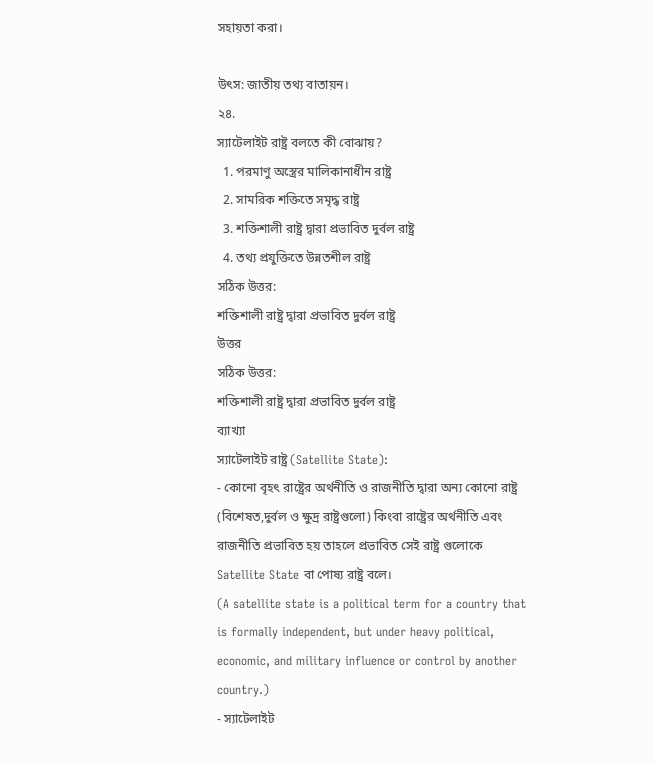সহায়তা করা।

উৎস: জাতীয় তথ্য বাতায়ন।
২৪.
স্যাটেলাইট রাষ্ট্র বলতে কী বোঝায়?
  1. পরমাণু অস্ত্রের মালিকানাধীন রাষ্ট্র
  2. সামরিক শক্তিতে সমৃদ্ধ রাষ্ট্র
  3. শক্তিশালী রাষ্ট্র দ্বারা প্রভাবিত দুর্বল রাষ্ট্র
  4. তথ্য প্রযুক্তিতে উন্নতশীল রাষ্ট্র
সঠিক উত্তর:
শক্তিশালী রাষ্ট্র দ্বারা প্রভাবিত দুর্বল রাষ্ট্র
উত্তর
সঠিক উত্তর:
শক্তিশালী রাষ্ট্র দ্বারা প্রভাবিত দুর্বল রাষ্ট্র
ব্যাখ্যা
স্যাটেলাইট রাষ্ট্র (Satellite State):
- কোনো বৃহৎ রাষ্ট্রের অর্থনীতি ও রাজনীতি দ্বারা অন্য কোনো রাষ্ট্র (বিশেষত,দুর্বল ও ক্ষুদ্র রাষ্ট্রগুলো) কিংবা রাষ্ট্রের অর্থনীতি এবং রাজনীতি প্রভাবিত হয় তাহলে প্রভাবিত সেই রাষ্ট্র গুলোকে Satellite State বা পোষ্য রাষ্ট্র বলে।
(A satellite state is a political term for a country that is formally independent, but under heavy political, economic, and military influence or control by another country.)
- স্যাটেলাইট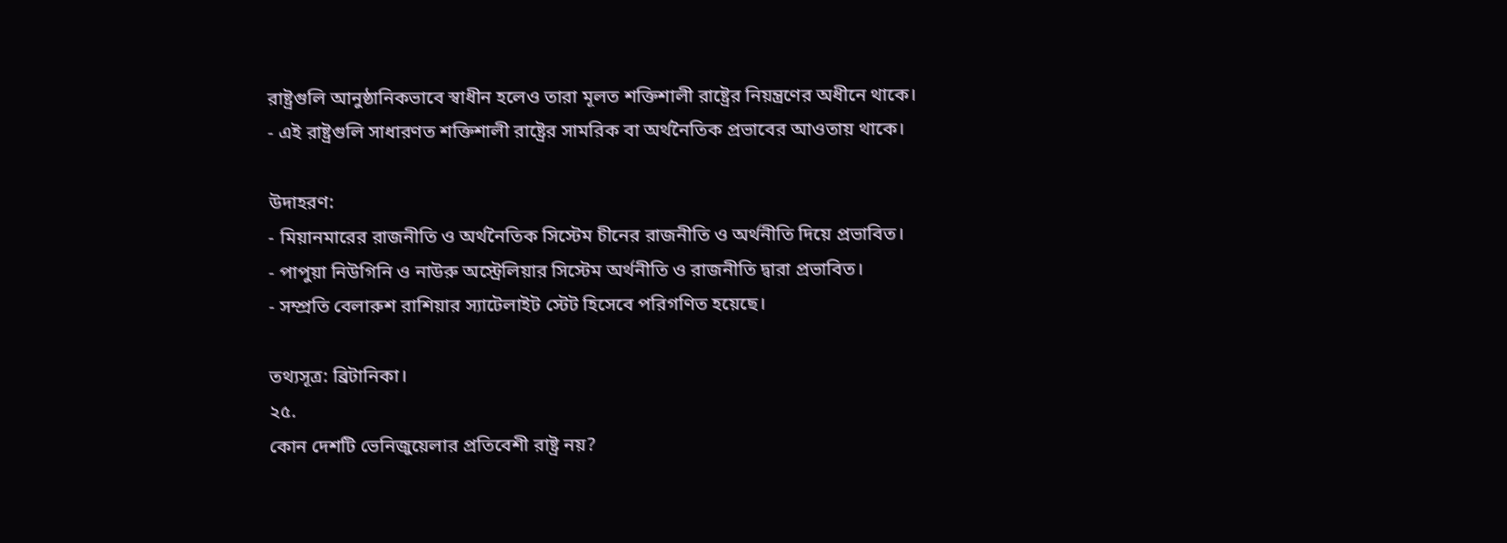রাষ্ট্রগুলি আনুষ্ঠানিকভাবে স্বাধীন হলেও তারা মূলত শক্তিশালী রাষ্ট্রের নিয়ন্ত্রণের অধীনে থাকে।
- এই রাষ্ট্রগুলি সাধারণত শক্তিশালী রাষ্ট্রের সামরিক বা অর্থনৈতিক প্রভাবের আওতায় থাকে।

উদাহরণ:
- মিয়ানমারের রাজনীতি ও অর্থনৈতিক সিস্টেম চীনের রাজনীতি ও অর্থনীতি দিয়ে প্রভাবিত।
- পাপুয়া নিউগিনি ও নাউরু অস্ট্রেলিয়ার সিস্টেম অর্থনীতি ও রাজনীতি দ্বারা প্রভাবিত।
- সম্প্রতি বেলারুশ রাশিয়ার স্যাটেলাইট স্টেট হিসেবে পরিগণিত হয়েছে।

তথ্যসূত্র: ব্রিটানিকা।
২৫.
কোন দেশটি ভেনিজুয়েলার প্রতিবেশী রাষ্ট্র নয়?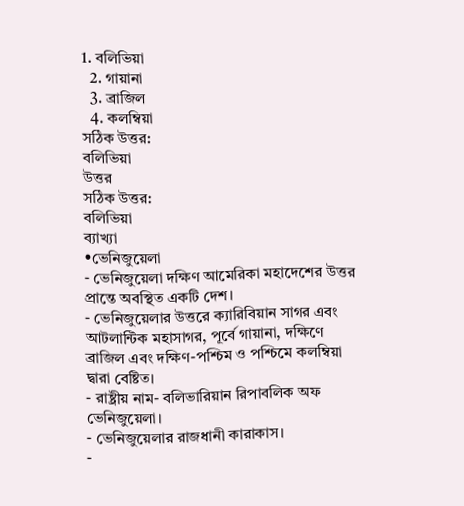1. বলিভিয়া
  2. গায়ানা
  3. ব্রাজিল
  4. কলম্বিয়া
সঠিক উত্তর:
বলিভিয়া
উত্তর
সঠিক উত্তর:
বলিভিয়া
ব্যাখ্যা
•ভেনিজুয়েলা
- ভেনিজুয়েলা দক্ষিণ আমেরিকা মহাদেশের উত্তর প্রান্তে অবস্থিত একটি দেশ।
- ভেনিজুয়েলার উত্তরে ক্যারিবিয়ান সাগর এবং আটলান্টিক মহাসাগর, পূর্বে গায়ানা, দক্ষিণে ব্রাজিল এবং দক্ষিণ-পশ্চিম ও পশ্চিমে কলম্বিয়া দ্বারা বেষ্টিত।
- রাষ্ট্রীয় নাম- বলিভারিয়ান রিপাবলিক অফ ভেনিজুয়েলা।
- ভেনিজুয়েলার রাজধানী কারাকাস।
-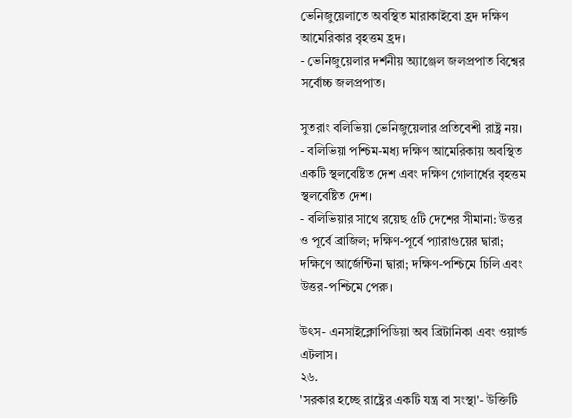ভেনিজুয়েলাতে অবস্থিত মারাকাইবো হ্রদ দক্ষিণ আমেরিকার বৃহত্তম হ্রদ।
- ভেনিজুয়েলার দর্শনীয় অ্যাঞ্জেল জলপ্রপাত বিশ্বের সর্বোচ্চ জলপ্রপাত।

সুতরাং বলিভিয়া ভেনিজুয়েলার প্রতিবেশী রাষ্ট্র নয়।
- বলিভিয়া পশ্চিম-মধ্য দক্ষিণ আমেরিকায় অবস্থিত একটি স্থলবেষ্টিত দেশ এবং দক্ষিণ গোলার্ধের বৃহত্তম স্থলবেষ্টিত দেশ।
- বলিভিয়ার সাথে রয়েছ ৫টি দেশের সীমানা: উত্তর ও পূর্বে ব্রাজিল; দক্ষিণ-পূর্বে প্যারাগুয়ের দ্বারা; দক্ষিণে আর্জেন্টিনা দ্বারা; দক্ষিণ-পশ্চিমে চিলি এবং উত্তর-পশ্চিমে পেরু।

উৎস- এনসাইক্লোপিডিয়া অব ব্রিটানিকা এবং ওয়ার্ল্ড এটলাস।
২৬.
'সরকার হচ্ছে রাষ্ট্রের একটি যন্ত্র বা সংস্থা'- উক্তিটি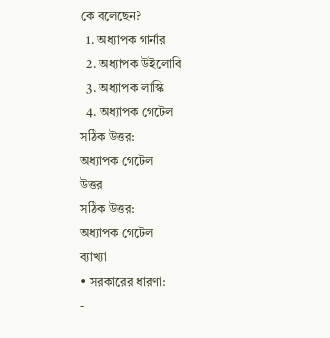কে বলেছেন?
  1. অধ্যাপক গার্নার
  2. অধ্যাপক উইলোবি
  3. অধ্যাপক লাস্কি
  4. অধ্যাপক গেটেল
সঠিক উত্তর:
অধ্যাপক গেটেল
উত্তর
সঠিক উত্তর:
অধ্যাপক গেটেল
ব্যাখ্যা
• সরকারের ধারণা:
-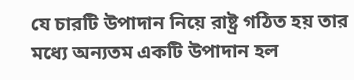যে চারটি উপাদান নিয়ে রাষ্ট্র গঠিত হয় তার মধ্যে অন্যতম একটি উপাদান হল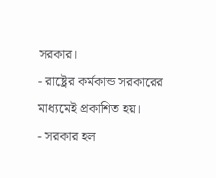সরকার।
- রাষ্ট্রের কর্মকান্ড সরকারের মাধ্যমেই প্রকাশিত হয়।
- সরকার হল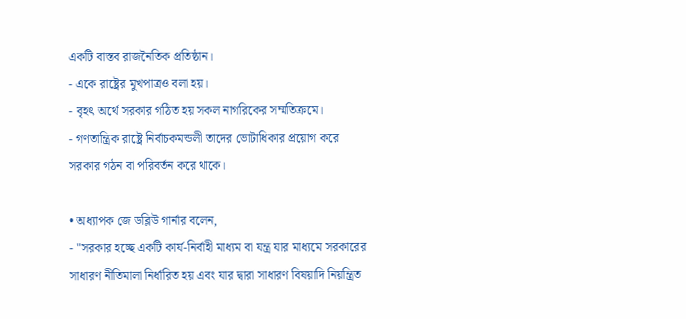একটি বাস্তব রাজনৈতিক প্রতিষ্ঠান।
- একে রাষ্ট্রের মুখপাত্রও বলা হয়।
- বৃহৎ অর্থে সরকার গঠিত হয় সকল নাগরিকের সম্মতিক্রমে।
- গণতান্ত্রিক রাষ্ট্রে নির্বাচকমন্ডলী তাদের ভোটাধিকার প্রয়োগ করে সরকার গঠন বা পরিবর্তন করে থাকে।

• অধ্যাপক জে ডব্লিউ গার্নার বলেন,
- "সরকার হচ্ছে একটি কার্য-নির্বাহী মাধ্যম বা যন্ত্র যার মাধ্যমে সরকারের সাধারণ নীতিমালা নির্ধারিত হয় এবং যার দ্বারা সাধারণ বিষয়াদি নিয়ন্ত্রিত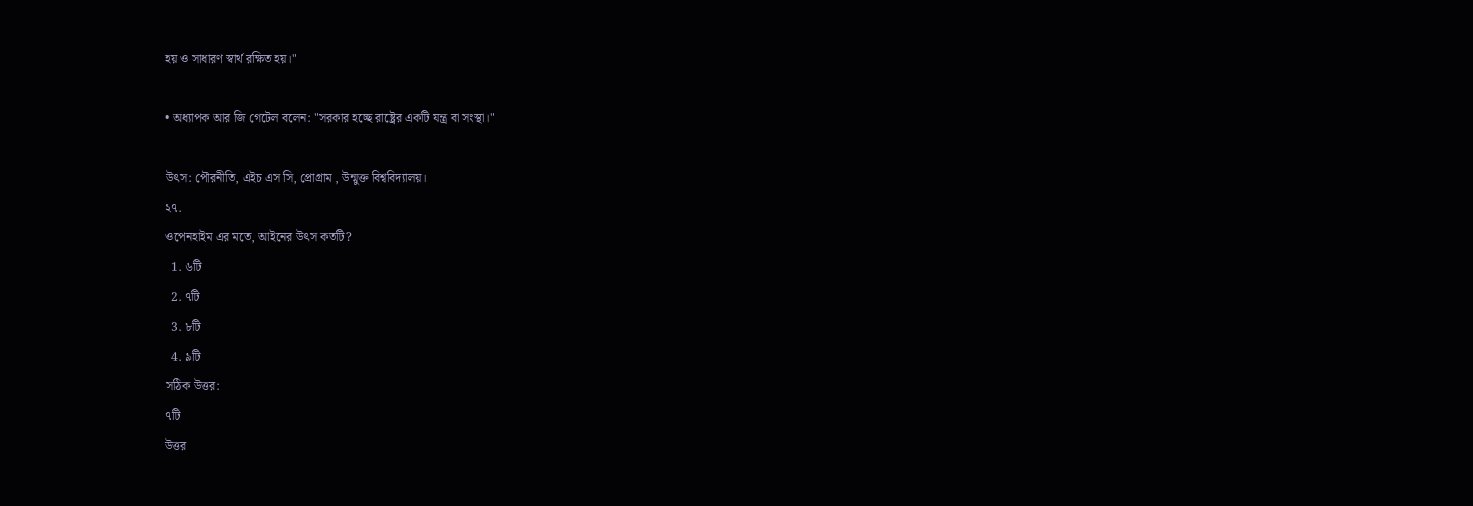হয় ও সাধারণ স্বার্থ রক্ষিত হয়।"

• অধ্যাপক আর জি গেটেল বলেন: "সরকার হচ্ছে রাষ্ট্রের একটি যন্ত্র বা সংস্থা।"

উৎস: পৌরনীতি, এইচ এস সি, প্রোগ্রাম , উন্মুক্ত বিশ্ববিদ্যালয়।
২৭.
ওপেনহাইম এর মতে, আইনের উৎস কতটি?
  1. ৬টি
  2. ৭টি
  3. ৮টি
  4. ৯টি
সঠিক উত্তর:
৭টি
উত্তর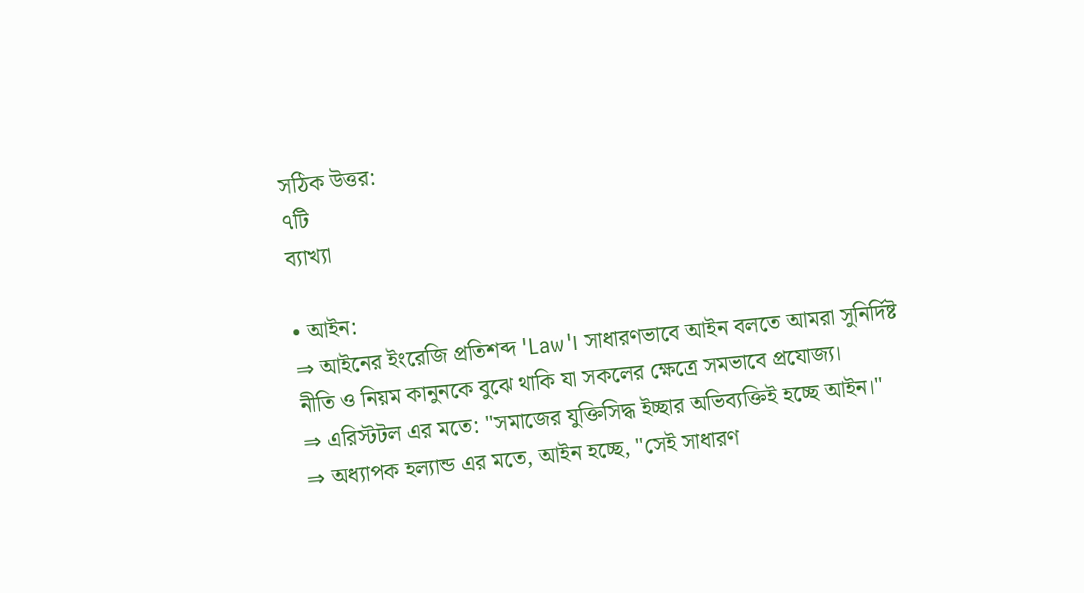সঠিক উত্তর:
৭টি
ব্যাখ্যা

• আইন:
⇒ আইনের ইংরেজি প্রতিশব্দ 'Law'। সাধারণভাবে আইন বলতে আমরা সুনির্দিষ্ট নীতি ও নিয়ম কানুনকে বুঝে থাকি যা সকলের ক্ষেত্রে সমভাবে প্রযোজ্য।
⇒ এরিস্টটল এর মতে: "সমাজের যুক্তিসিদ্ধ ইচ্ছার অভিব্যক্তিই হচ্ছে আইন।"
⇒ অধ্যাপক হল্যান্ড এর মতে, আইন হচ্ছে, "সেই সাধারণ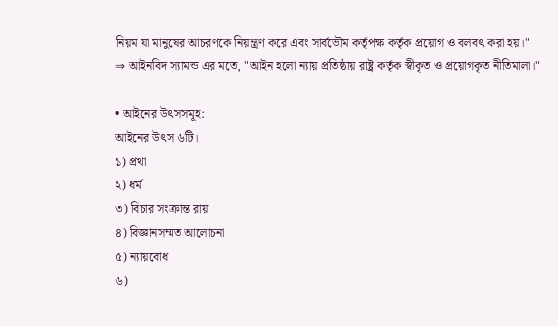নিয়ম যা মানুষের আচরণকে নিয়ন্ত্রণ করে এবং সার্বভৌম কর্তৃপক্ষ কর্তৃক প্রয়োগ ও বলবৎ করা হয়।"
⇒ আইনবিদ স্যামন্ড এর মতে, "আইন হলো ন্যায় প্রতিষ্ঠায় রাষ্ট্র কর্তৃক স্বীকৃত ও প্রয়োগকৃত নীতিমালা।"

• আইনের উৎসসমূহ:
আইনের উৎস ৬টি।
১) প্রথা
২) ধর্ম
৩) বিচার সংক্রান্ত রায়
৪) বিজ্ঞানসম্মত আলোচনা
৫) ন্যায়বোধ
৬)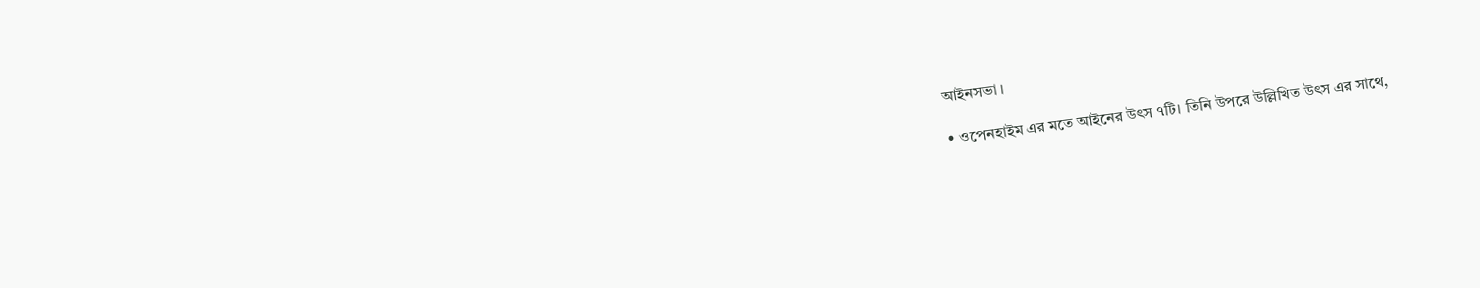আইনসভা ।

• ওপেনহাইম এর মতে আইনের উৎস ৭টি। তিনি উপরে উল্লিখিত উৎস এর সাথে,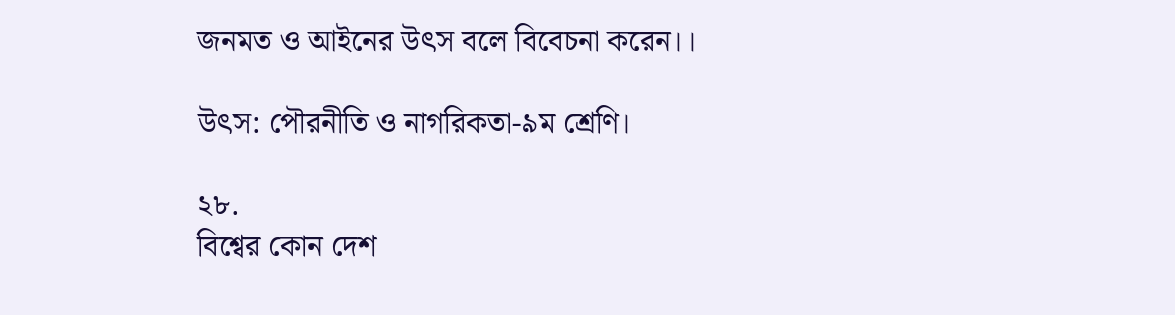জনমত ও আইনের উৎস বলে বিবেচনা করেন।।

উৎস: পৌরনীতি ও নাগরিকতা-৯ম শ্রেণি।

২৮.
বিশ্বের কোন দেশ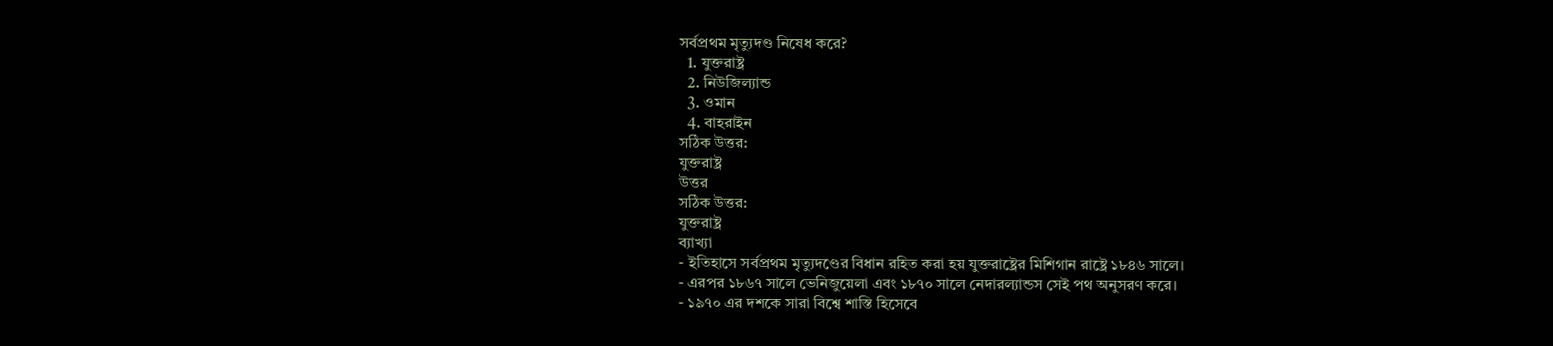সর্বপ্রথম মৃত্যুদণ্ড নিষেধ করে?
  1. যুক্তরাষ্ট্র
  2. নিউজিল্যান্ড
  3. ওমান
  4. বাহরাইন
সঠিক উত্তর:
যুক্তরাষ্ট্র
উত্তর
সঠিক উত্তর:
যুক্তরাষ্ট্র
ব্যাখ্যা
- ইতিহাসে সর্বপ্রথম মৃত্যুদণ্ডের বিধান রহিত করা হয় যুক্তরাষ্ট্রের মিশিগান রাষ্ট্রে ১৮৪৬ সালে।
- এরপর ১৮৬৭ সালে ভেনিজুয়েলা এবং ১৮৭০ সালে নেদারল্যান্ডস সেই পথ অনুসরণ করে।
- ১৯৭০ এর দশকে সারা বিশ্বে শাস্তি হিসেবে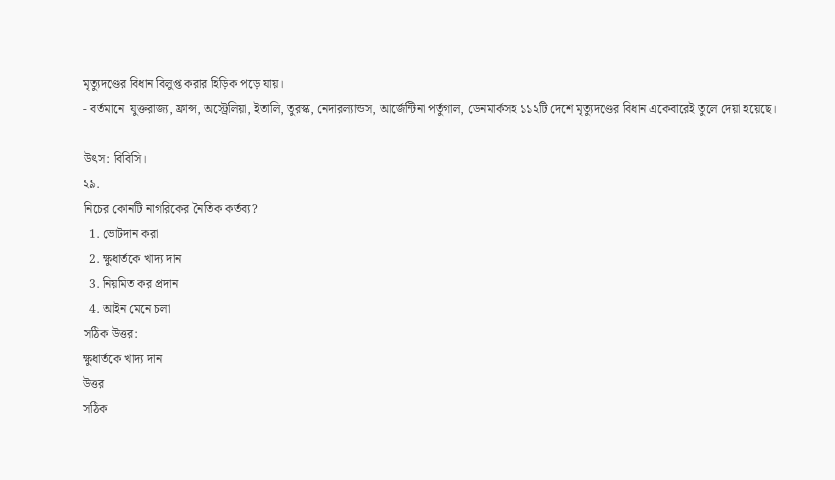মৃত্যুদণ্ডের বিধান বিলুপ্ত করার হিড়িক পড়ে যায়।
- বর্তমানে  যুক্তরাজ্য, ফ্রান্স, অস্ট্রেলিয়া, ইতালি, তুরস্ক, নেদারল্যান্ডস, আর্জেন্টিনা পর্তুগাল, ডেনমার্কসহ ১১২টি দেশে মৃত্যুদণ্ডের বিধান একেবারেই তুলে দেয়া হয়েছে।

উৎস: বিবিসি।
২৯.
নিচের কোনটি নাগরিকের নৈতিক কর্তব্য?
  1. ভোটদান করা
  2. ক্ষুধার্তকে খাদ্য দান
  3. নিয়মিত কর প্রদান
  4. আইন মেনে চলা
সঠিক উত্তর:
ক্ষুধার্তকে খাদ্য দান
উত্তর
সঠিক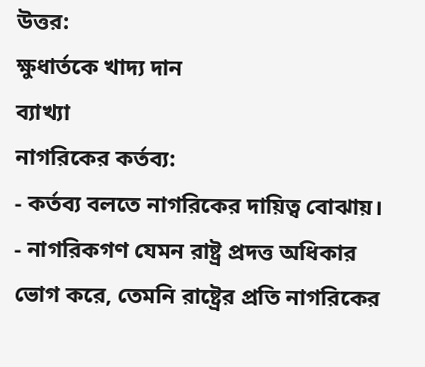উত্তর:
ক্ষুধার্তকে খাদ্য দান
ব্যাখ্যা
নাগরিকের কর্তব্য:
- কর্তব্য বলতে নাগরিকের দায়িত্ব বোঝায়।
- নাগরিকগণ যেমন রাষ্ট্র প্রদত্ত অধিকার ভোগ করে, তেমনি রাষ্ট্রের প্রতি নাগরিকের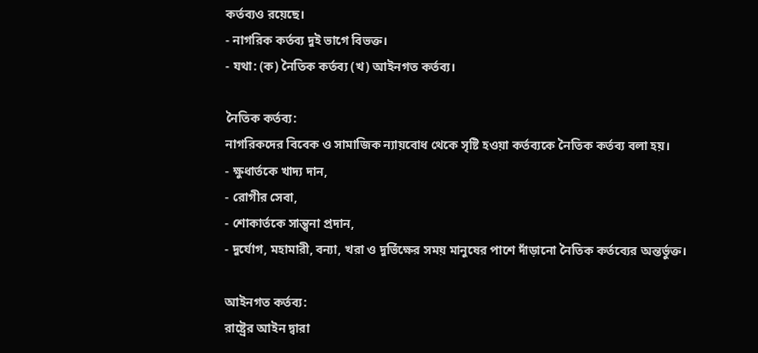কর্তব্যও রয়েছে।
- নাগরিক কর্তব্য দুই ভাগে বিভক্ত।
- যথা: (ক) নৈতিক কর্তব্য (খ) আইনগত কর্তব্য।

নৈতিক কর্তব্য:
নাগরিকদের বিবেক ও সামাজিক ন্যায়বোধ থেকে সৃষ্টি হওয়া কর্তব্যকে নৈতিক কর্তব্য বলা হয়।
- ক্ষুধার্তকে খাদ্য দান,
- রোগীর সেবা,
- শোকার্তকে সান্ত্বনা প্রদান,
- দুর্যোগ, মহামারী, বন্যা, খরা ও দুর্ভিক্ষের সময় মানুষের পাশে দাঁড়ানো নৈতিক কর্তব্যের অন্তর্ভুক্ত।

আইনগত কর্তব্য:
রাষ্ট্রের আইন দ্বারা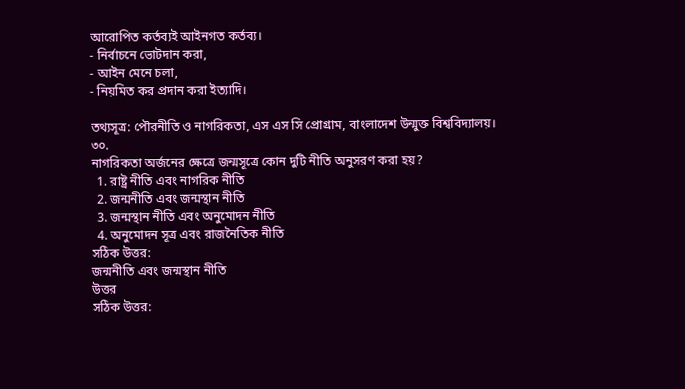আরোপিত কর্তব্যই আইনগত কর্তব্য।
- নির্বাচনে ভোটদান করা,
- আইন মেনে চলা,
- নিয়মিত কর প্রদান করা ইত্যাদি।

তথ্যসূত্র: পৌরনীতি ও নাগরিকতা, এস এস সি প্রোগ্রাম, বাংলাদেশ উন্মুক্ত বিশ্ববিদ্যালয়।
৩০.
নাগরিকতা অর্জনের ক্ষেত্রে জন্মসূত্রে কোন দুটি নীতি অনুসরণ করা হয়?
  1. রাষ্ট্র নীতি এবং নাগরিক নীতি
  2. জন্মনীতি এবং জন্মস্থান নীতি
  3. জন্মস্থান নীতি এবং অনুমোদন নীতি
  4. অনুমোদন সূত্র এবং রাজনৈতিক নীতি
সঠিক উত্তর:
জন্মনীতি এবং জন্মস্থান নীতি
উত্তর
সঠিক উত্তর: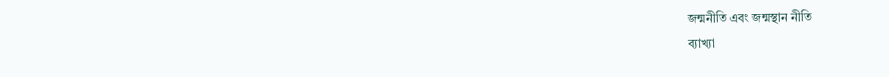জন্মনীতি এবং জন্মস্থান নীতি
ব্যাখ্যা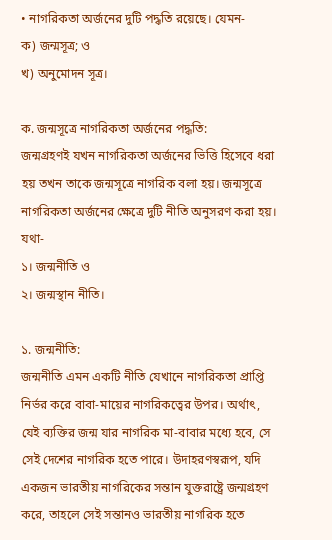• নাগরিকতা অর্জনের দুটি পদ্ধতি রয়েছে। যেমন-
ক) জন্মসূত্র; ও
খ) অনুমোদন সূত্র।

ক. জন্মসূত্রে নাগরিকতা অর্জনের পদ্ধতি:
জন্মগ্রহণই যখন নাগরিকতা অর্জনের ভিত্তি হিসেবে ধরা হয় তখন তাকে জন্মসূত্রে নাগরিক বলা হয়। জন্মসূত্রে নাগরিকতা অর্জনের ক্ষেত্রে দুটি নীতি অনুসরণ করা হয়। যথা-
১। জন্মনীতি ও
২। জন্মস্থান নীতি।

১. জন্মনীতি:
জন্মনীতি এমন একটি নীতি যেখানে নাগরিকতা প্রাপ্তি নির্ভর করে বাবা-মায়ের নাগরিকত্বের উপর। অর্থাৎ, যেই ব্যক্তির জন্ম যার নাগরিক মা-বাবার মধ্যে হবে, সে সেই দেশের নাগরিক হতে পারে। উদাহরণস্বরূপ, যদি একজন ভারতীয় নাগরিকের সন্তান যুক্তরাষ্ট্রে জন্মগ্রহণ করে, তাহলে সেই সন্তানও ভারতীয় নাগরিক হতে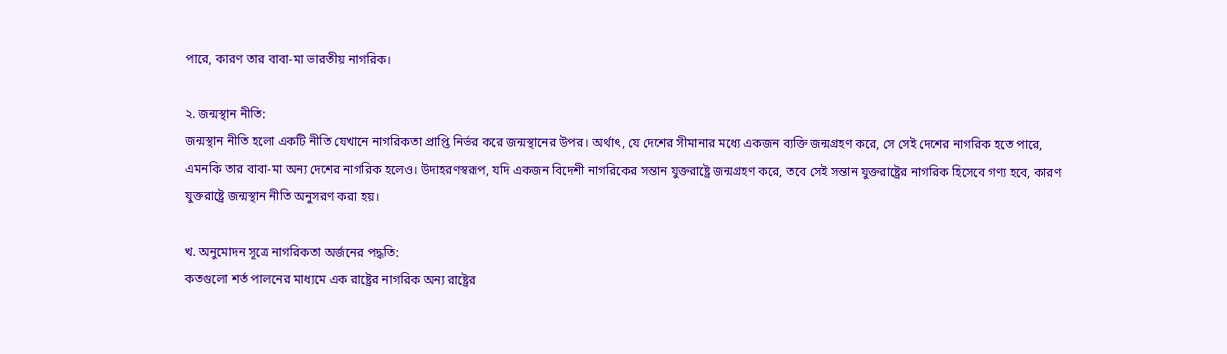পারে, কারণ তার বাবা-মা ভারতীয় নাগরিক।

২. জন্মস্থান নীতি:
জন্মস্থান নীতি হলো একটি নীতি যেখানে নাগরিকতা প্রাপ্তি নির্ভর করে জন্মস্থানের উপর। অর্থাৎ, যে দেশের সীমানার মধ্যে একজন ব্যক্তি জন্মগ্রহণ করে, সে সেই দেশের নাগরিক হতে পারে, এমনকি তার বাবা-মা অন্য দেশের নাগরিক হলেও। উদাহরণস্বরূপ, যদি একজন বিদেশী নাগরিকের সন্তান যুক্তরাষ্ট্রে জন্মগ্রহণ করে, তবে সেই সন্তান যুক্তরাষ্ট্রের নাগরিক হিসেবে গণ্য হবে, কারণ যুক্তরাষ্ট্রে জন্মস্থান নীতি অনুসরণ করা হয়।

খ. অনুমোদন সূত্রে নাগরিকতা অর্জনের পদ্ধতি:
কতগুলো শর্ত পালনের মাধ্যমে এক রাষ্ট্রের নাগরিক অন্য রাষ্ট্রের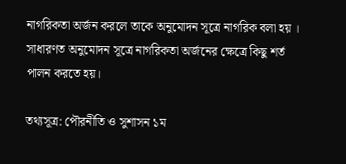নাগরিকতা অর্জন করলে তাকে অনুমোদন সূত্রে নাগরিক বলা হয় । সাধারণত অনুমোদন সূত্রে নাগরিকতা অর্জনের ক্ষেত্রে কিছু শর্ত পালন করতে হয়।

তথ্যসূত্র: পৌরনীতি ও সুশাসন ১ম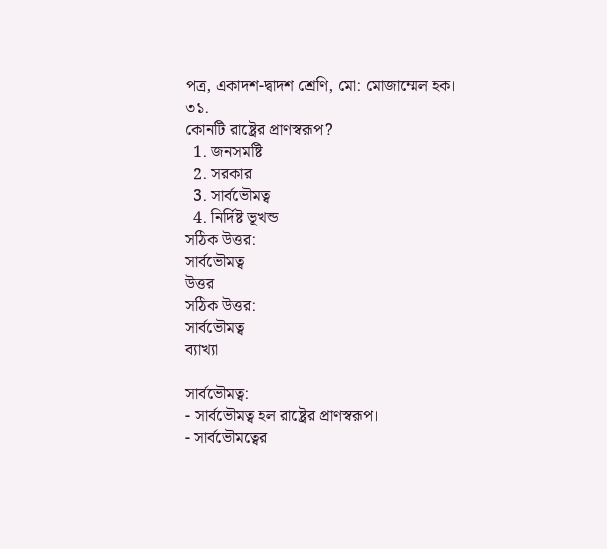পত্র, একাদশ-দ্বাদশ শ্রেণি, মো: মোজাম্মেল হক।
৩১.
কোনটি রাষ্ট্রের প্রাণস্বরূপ?
  1. জনসমষ্টি
  2. সরকার
  3. সার্বভৌমত্ব
  4. নির্দিষ্ট ভূখন্ড
সঠিক উত্তর:
সার্বভৌমত্ব
উত্তর
সঠিক উত্তর:
সার্বভৌমত্ব
ব্যাখ্যা

সার্বভৌমত্ব:
- সার্বভৌমত্ব হল রাষ্ট্রের প্রাণস্বরূপ।
- সার্বভৌমত্বের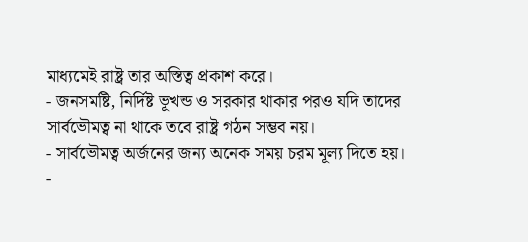মাধ্যমেই রাষ্ট্র তার অস্তিত্ব প্রকাশ করে।
- জনসমষ্টি, নির্দিষ্ট ভূখন্ড ও সরকার থাকার পরও যদি তাদের সার্বভৌমত্ব না থাকে তবে রাষ্ট্র গঠন সম্ভব নয়।
- সার্বভৌমত্ব অর্জনের জন্য অনেক সময় চরম মূল্য দিতে হয়।
-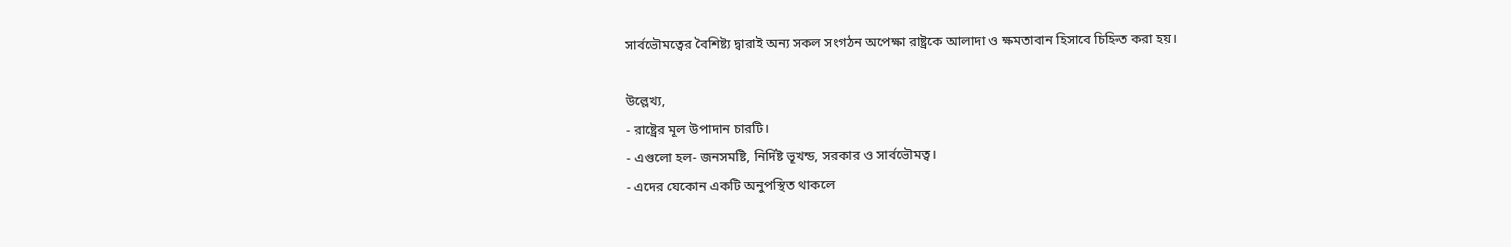সার্বভৌমত্বের বৈশিষ্ট্য দ্বারাই অন্য সকল সংগঠন অপেক্ষা রাষ্ট্রকে আলাদা ও ক্ষমতাবান হিসাবে চিহ্নিত করা হয়।

উল্লেখ্য,
- রাষ্ট্রের মূল উপাদান চারটি।
- এগুলো হল- জনসমষ্টি, নির্দিষ্ট ভূখন্ড, সরকার ও সার্বভৌমত্ব।
- এদের যেকোন একটি অনুপস্থিত থাকলে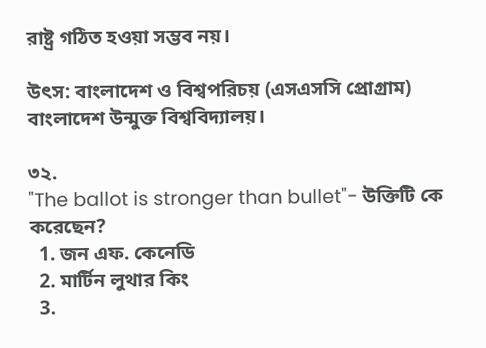রাষ্ট্র গঠিত হওয়া সম্ভব নয়।

উৎস: বাংলাদেশ ও বিশ্বপরিচয় (এসএসসি প্রোগ্রাম) বাংলাদেশ উন্মুক্ত বিশ্ববিদ্যালয়।

৩২.
"The ballot is stronger than bullet"- উক্তিটি কে করেছেন?
  1. জন এফ. কেনেডি
  2. মার্টিন লুথার কিং
  3.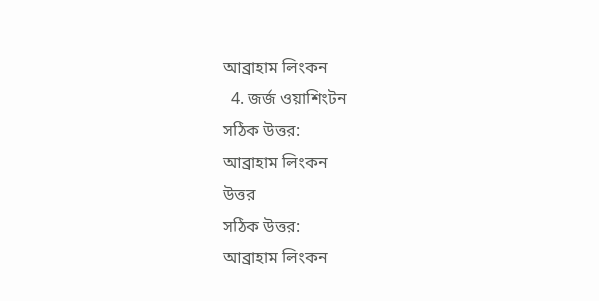আব্রাহাম লিংকন
  4. জর্জ ওয়াশিংটন
সঠিক উত্তর:
আব্রাহাম লিংকন
উত্তর
সঠিক উত্তর:
আব্রাহাম লিংকন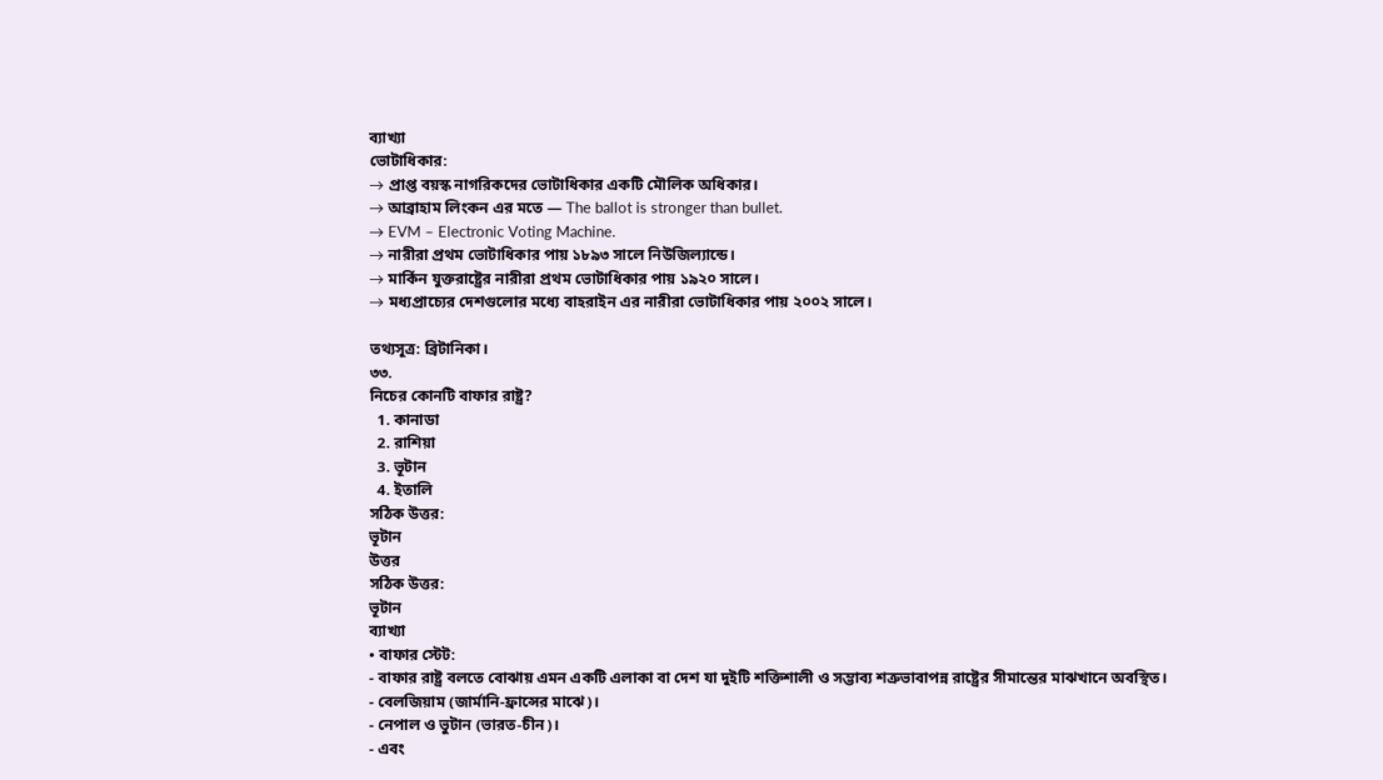ব্যাখ্যা
ভোটাধিকার:
→ প্রাপ্ত বয়স্ক নাগরিকদের ভোটাধিকার একটি মৌলিক অধিকার।
→ আব্রাহাম লিংকন এর মতে — The ballot is stronger than bullet.
→ EVM – Electronic Voting Machine.
→ নারীরা প্রথম ভোটাধিকার পায় ১৮৯৩ সালে নিউজিল্যান্ডে।
→ মার্কিন যুক্তরাষ্ট্রের নারীরা প্রথম ভোটাধিকার পায় ১৯২০ সালে।
→ মধ্যপ্রাচ্যের দেশগুলোর মধ্যে বাহরাইন এর নারীরা ভোটাধিকার পায় ২০০২ সালে।

তথ্যসূত্র: ব্রিটানিকা।
৩৩.
নিচের কোনটি বাফার রাষ্ট্র?
  1. কানাডা
  2. রাশিয়া
  3. ভূটান
  4. ইতালি
সঠিক উত্তর:
ভূটান
উত্তর
সঠিক উত্তর:
ভূটান
ব্যাখ্যা
• বাফার স্টেট:
- বাফার রাষ্ট্র বলতে বোঝায় এমন একটি এলাকা বা দেশ যা দুইটি শক্তিশালী ও সম্ভাব্য শত্রুভাবাপন্ন রাষ্ট্রের সীমান্তের মাঝখানে অবস্থিত।
- বেলজিয়াম (জার্মানি-ফ্রান্সের মাঝে)।
- নেপাল ও ভুটান (ভারত-চীন)।
- এবং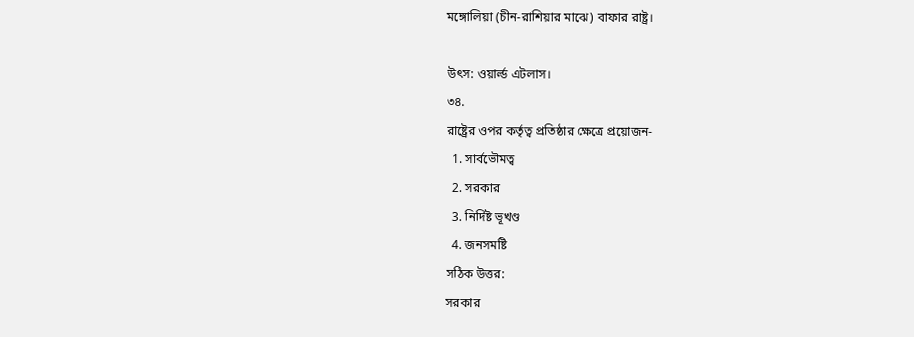মঙ্গোলিয়া (চীন-রাশিয়ার মাঝে) বাফার রাষ্ট্র।

উৎস: ওয়ার্ল্ড এটলাস।
৩৪.
রাষ্ট্রের ওপর কর্তৃত্ব প্রতিষ্ঠার ক্ষেত্রে প্রয়োজন-
  1. সার্বভৌমত্ব
  2. সরকার
  3. নির্দিষ্ট ভূখণ্ড
  4. জনসমষ্টি
সঠিক উত্তর:
সরকার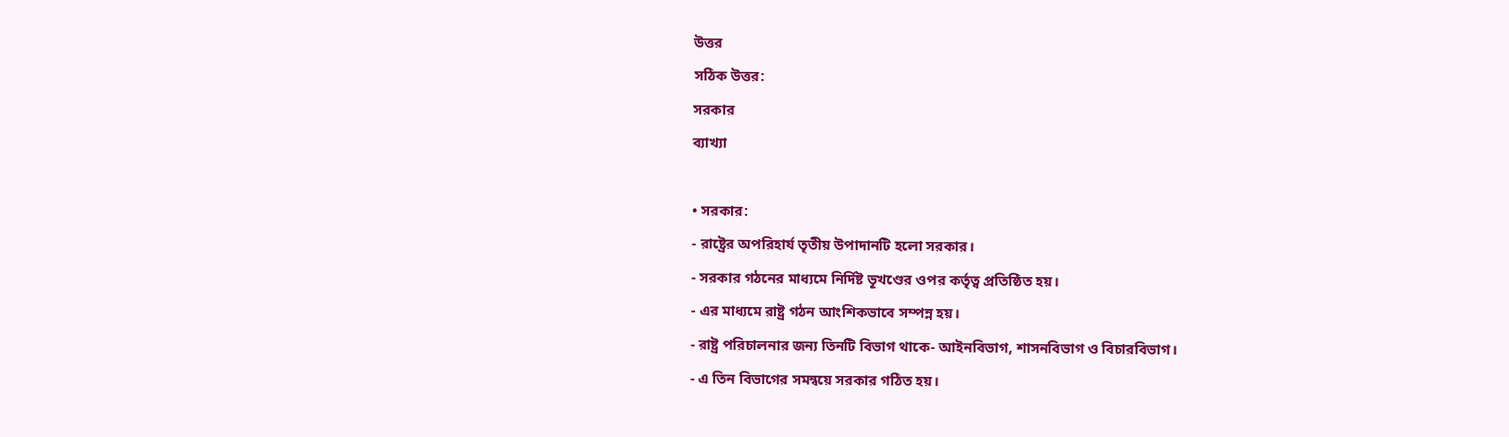উত্তর
সঠিক উত্তর:
সরকার
ব্যাখ্যা

• সরকার:
- রাষ্ট্রের অপরিহার্য তৃতীয় উপাদানটি হলো সরকার।
- সরকার গঠনের মাধ্যমে নির্দিষ্ট ভূখণ্ডের ওপর কর্তৃত্ব প্রতিষ্ঠিত হয়।
- এর মাধ্যমে রাষ্ট্র গঠন আংশিকভাবে সম্পন্ন হয়।
- রাষ্ট্র পরিচালনার জন্য তিনটি বিভাগ থাকে- আইনবিভাগ, শাসনবিভাগ ও বিচারবিভাগ।
- এ তিন বিভাগের সমন্বয়ে সরকার গঠিত হয়।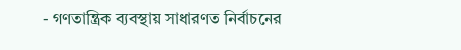- গণতান্ত্রিক ব্যবস্থায় সাধারণত নির্বাচনের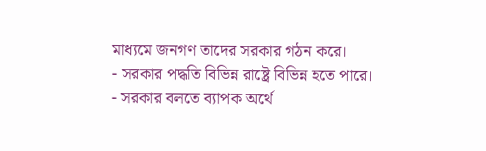মাধ্যমে জনগণ তাদের সরকার গঠন করে।
- সরকার পদ্ধতি বিভিন্ন রাষ্ট্রে বিভিন্ন হতে পারে।
- সরকার বলতে ব্যাপক অর্থে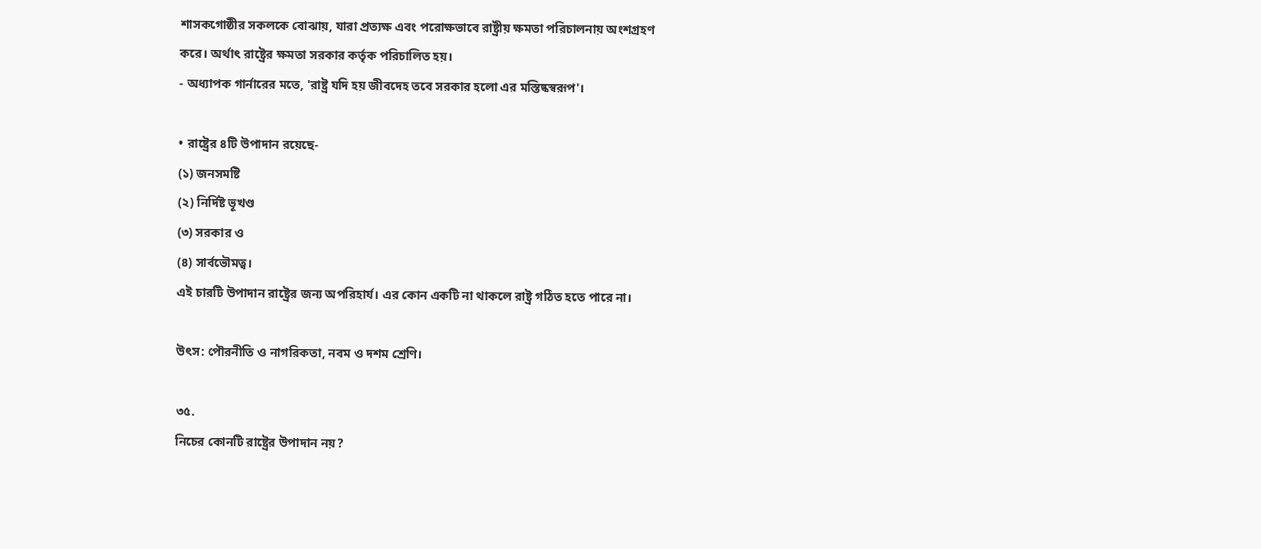শাসকগোষ্ঠীর সকলকে বোঝায়, যারা প্রত্যক্ষ এবং পরোক্ষভাবে রাষ্ট্রীয় ক্ষমতা পরিচালনায় অংশগ্রহণ
করে। অর্থাৎ রাষ্ট্রের ক্ষমতা সরকার কর্তৃক পরিচালিত হয়।
- অধ্যাপক গার্নারের মতে, 'রাষ্ট্র যদি হয় জীবদেহ তবে সরকার হলো এর মস্তিষ্কস্বরূপ'।

• রাষ্ট্রের ৪টি উপাদান রয়েছে-
(১) জনসমষ্টি
(২) নির্দিষ্ট ভূখণ্ড
(৩) সরকার ও
(৪) সার্বভৌমত্ব।
এই চারটি উপাদান রাষ্ট্রের জন্য অপরিহার্য। এর কোন একটি না থাকলে রাষ্ট্র গঠিত হতে পারে না।

উৎস: পৌরনীতি ও নাগরিকতা, নবম ও দশম শ্রেণি।

৩৫.
নিচের কোনটি রাষ্ট্রের উপাদান নয়?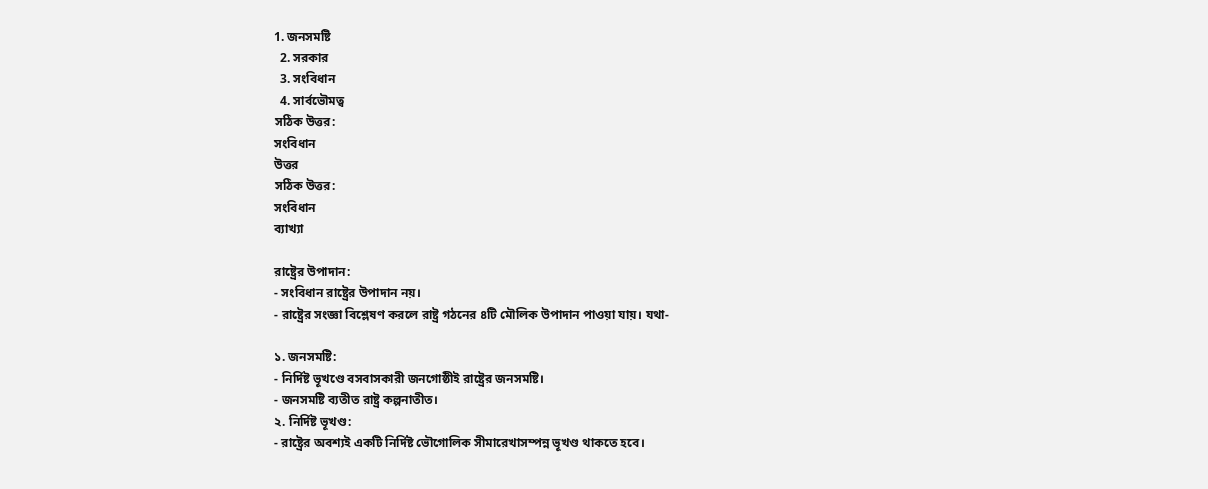1. জনসমষ্টি
  2. সরকার
  3. সংবিধান
  4. সার্বভৌমত্ব
সঠিক উত্তর:
সংবিধান
উত্তর
সঠিক উত্তর:
সংবিধান
ব্যাখ্যা

রাষ্ট্রের উপাদান:
- সংবিধান রাষ্ট্রের উপাদান নয়।
- রাষ্ট্রের সংজ্ঞা বিশ্লেষণ করলে রাষ্ট্র গঠনের ৪টি মৌলিক উপাদান পাওয়া যায়। যথা-

১. জনসমষ্টি:
- নির্দিষ্ট ভূখণ্ডে বসবাসকারী জনগোষ্ঠীই রাষ্ট্রের জনসমষ্টি।
- জনসমষ্টি ব্যতীত রাষ্ট্র কল্পনাতীত।
২. নির্দিষ্ট ভূখণ্ড:
- রাষ্ট্রের অবশ্যই একটি নির্দিষ্ট ভৌগোলিক সীমারেখাসম্পন্ন ভূখণ্ড থাকতে হবে।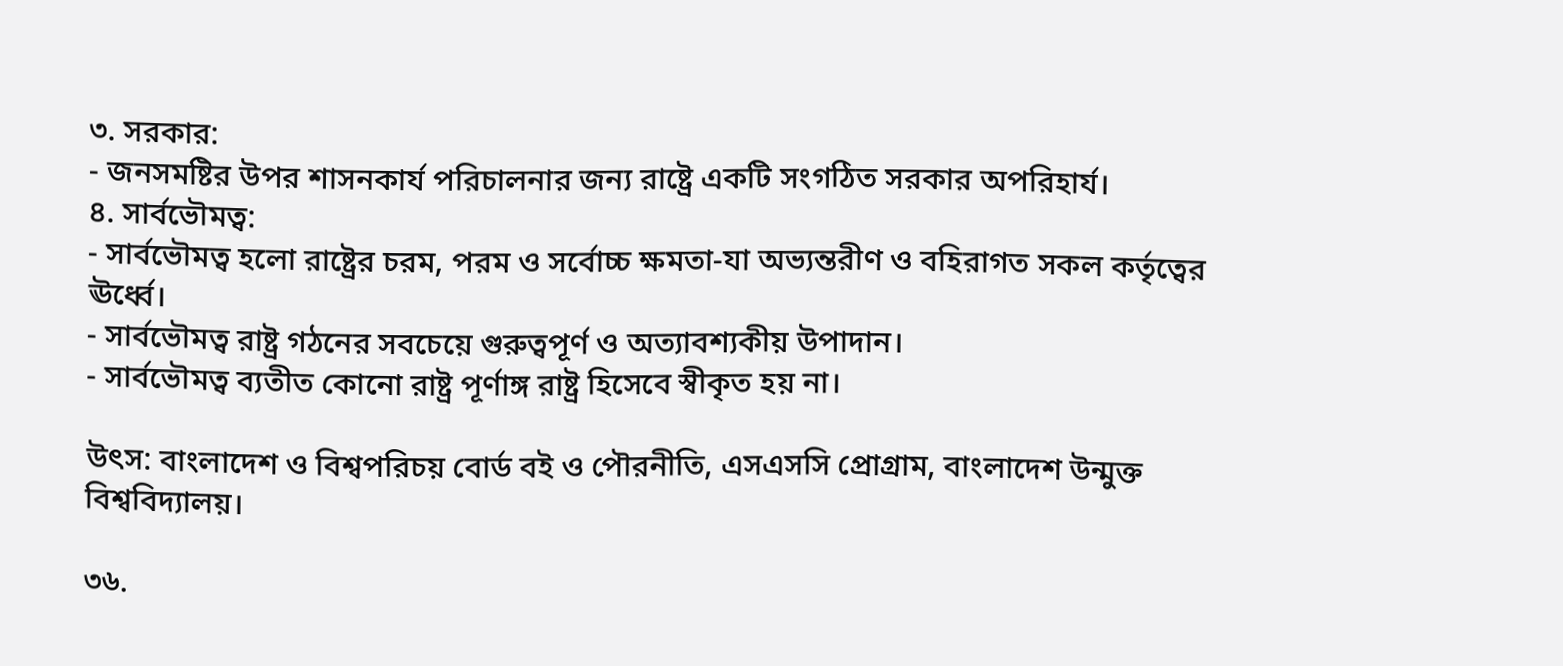৩. সরকার:
- জনসমষ্টির উপর শাসনকার্য পরিচালনার জন্য রাষ্ট্রে একটি সংগঠিত সরকার অপরিহার্য।
৪. সার্বভৌমত্ব:
- সার্বভৌমত্ব হলো রাষ্ট্রের চরম, পরম ও সর্বোচ্চ ক্ষমতা-যা অভ্যন্তরীণ ও বহিরাগত সকল কর্তৃত্বের ঊর্ধ্বে।
- সার্বভৌমত্ব রাষ্ট্র গঠনের সবচেয়ে গুরুত্বপূর্ণ ও অত্যাবশ্যকীয় উপাদান।
- সার্বভৌমত্ব ব্যতীত কোনো রাষ্ট্র পূর্ণাঙ্গ রাষ্ট্র হিসেবে স্বীকৃত হয় না।

উৎস: বাংলাদেশ ও বিশ্বপরিচয় বোর্ড বই ও পৌরনীতি, এসএসসি প্রোগ্রাম, বাংলাদেশ উন্মুক্ত বিশ্ববিদ্যালয়।

৩৬.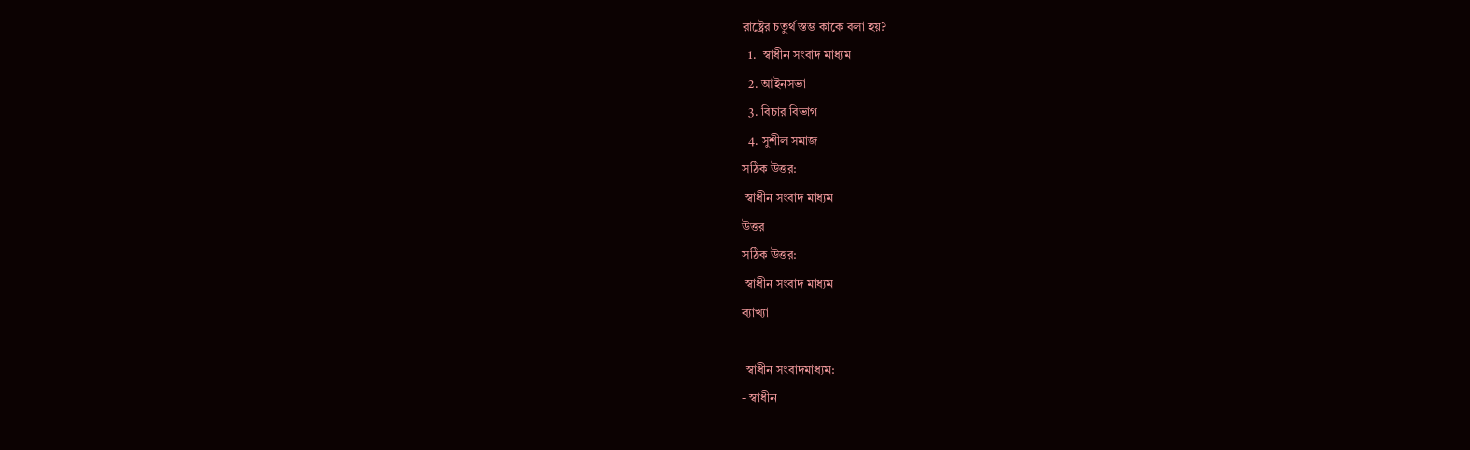রাষ্ট্রের চতুর্থ স্তম্ভ কাকে বলা হয়?
  1.  স্বাধীন সংবাদ মাধ্যম
  2. আইনসভা
  3. বিচার বিভাগ
  4. সুশীল সমাজ
সঠিক উত্তর:
 স্বাধীন সংবাদ মাধ্যম
উত্তর
সঠিক উত্তর:
 স্বাধীন সংবাদ মাধ্যম
ব্যাখ্যা

 স্বাধীন সংবাদমাধ্যম:
- স্বাধীন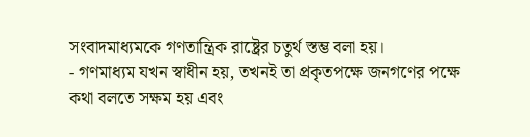সংবাদমাধ্যমকে গণতান্ত্রিক রাষ্ট্রের চতুর্থ স্তম্ভ বলা হয়।
- গণমাধ্যম যখন স্বাধীন হয়, তখনই তা প্রকৃতপক্ষে জনগণের পক্ষে কথা বলতে সক্ষম হয় এবং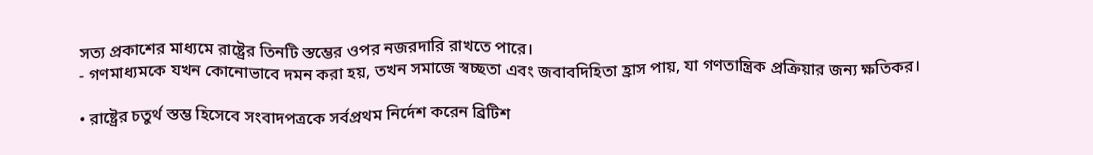সত্য প্রকাশের মাধ্যমে রাষ্ট্রের তিনটি স্তম্ভের ওপর নজরদারি রাখতে পারে।
- গণমাধ্যমকে যখন কোনোভাবে দমন করা হয়, তখন সমাজে স্বচ্ছতা এবং জবাবদিহিতা হ্রাস পায়, যা গণতান্ত্রিক প্রক্রিয়ার জন্য ক্ষতিকর।

• রাষ্ট্রের চতুর্থ স্তম্ভ হিসেবে সংবাদপত্রকে সর্বপ্রথম নির্দেশ করেন ব্রিটিশ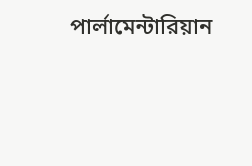পার্লামেন্টারিয়ান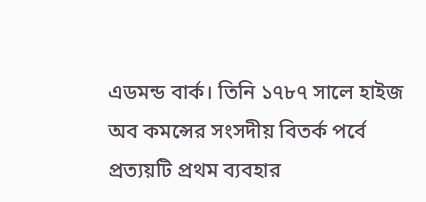এডমন্ড বার্ক। তিনি ১৭৮৭ সালে হাইজ অব কমন্সের সংসদীয় বিতর্ক পর্বে প্রত্যয়টি প্রথম ব্যবহার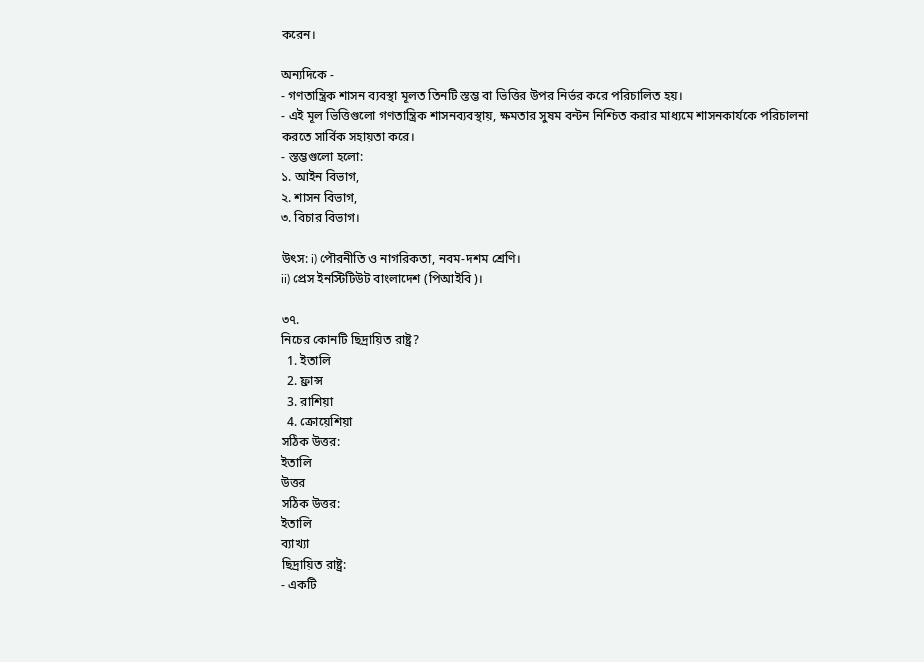করেন।

অন্যদিকে -
- গণতান্ত্রিক শাসন ব্যবস্থা মূলত তিনটি স্তম্ভ বা ভিত্তির উপর নির্ভর করে পরিচালিত হয়।
- এই মূল ভিত্তিগুলো গণতান্ত্রিক শাসনব্যবস্থায়, ক্ষমতার সুষম বন্টন নিশ্চিত করার মাধ্যমে শাসনকার্যকে পরিচালনা করতে সার্বিক সহায়তা করে।
- স্তম্ভগুলো হলো:
১. আইন বিভাগ,
২. শাসন বিভাগ,
৩. বিচার বিভাগ।

উৎস: i) পৌরনীতি ও নাগরিকতা, নবম-দশম শ্রেণি।
ii) প্রেস ইনস্টিটিউট বাংলাদেশ (পিআইবি)।

৩৭.
নিচের কোনটি ছিদ্রায়িত রাষ্ট্র?
  1. ইতালি
  2. ফ্রান্স
  3. রাশিয়া
  4. ক্রোয়েশিয়া
সঠিক উত্তর:
ইতালি
উত্তর
সঠিক উত্তর:
ইতালি
ব্যাখ্যা
ছিদ্রায়িত রাষ্ট্র:
- একটি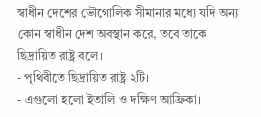স্বাধীন দেশের ভৌগোলিক সীমানার মধ্যে যদি অন্য কোন স্বাধীন দেশ অবস্থান করে, তবে তাকে ছিদ্রায়িত রাষ্ট্র বলে।
- পৃথিবীতে ছিদ্রায়িত রাষ্ট্র ২টি।
- এগুলো হলো ইতালি ও দক্ষিণ আফ্রিকা।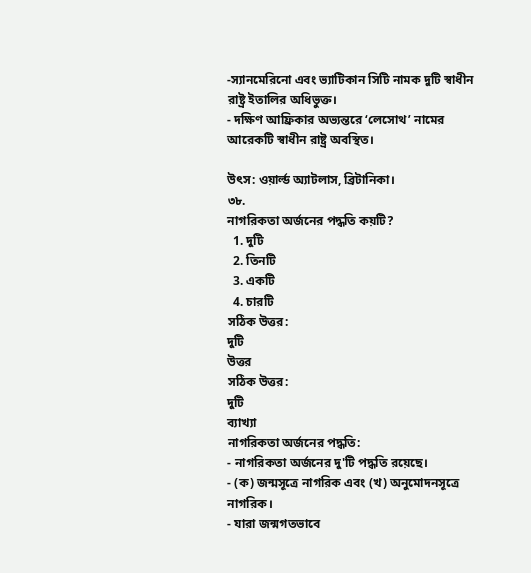-স্যানমেরিনো এবং ভ্যাটিকান সিটি নামক দুটি স্বাধীন রাষ্ট্র ইতালির অধিভুক্ত।
- দক্ষিণ আফ্রিকার অভ্যন্তরে ‘লেসোথ’ নামের আরেকটি স্বাধীন রাষ্ট্র অবস্থিত।

উৎস: ওয়ার্ল্ড অ্যাটলাস, ব্রিটানিকা।
৩৮.
নাগরিকতা অর্জনের পদ্ধতি কয়টি?
  1. দুটি
  2. তিনটি
  3. একটি
  4. চারটি
সঠিক উত্তর:
দুটি
উত্তর
সঠিক উত্তর:
দুটি
ব্যাখ্যা
নাগরিকতা অর্জনের পদ্ধতি:
- নাগরিকতা অর্জনের দু'টি পদ্ধতি রয়েছে।
- (ক) জন্মসূত্রে নাগরিক এবং (খ) অনুমোদনসূত্রে নাগরিক।
- যারা জন্মগতভাবে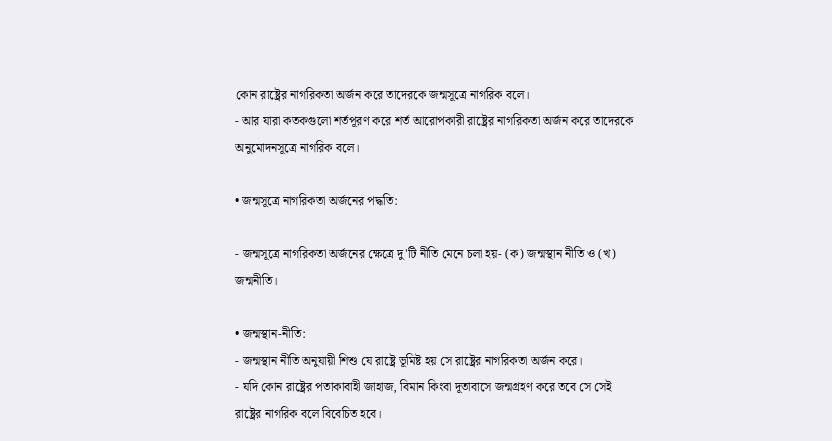কোন রাষ্ট্রের নাগরিকতা অর্জন করে তাদেরকে জন্মসূত্রে নাগরিক বলে।
- আর যারা কতকগুলো শর্তপূরণ করে শর্ত আরোপকারী রাষ্ট্রের নাগরিকতা অর্জন করে তাদেরকে অনুমোদনসূত্রে নাগরিক বলে।

• জন্মসূত্রে নাগরিকতা অর্জনের পদ্ধতি:

- জন্মসূত্রে নাগরিকতা অর্জনের ক্ষেত্রে দু'টি নীতি মেনে চলা হয়- (ক) জন্মস্থান নীতি ও (খ) জন্মনীতি।

• জন্মস্থান-নীতি:
- জন্মস্থান নীতি অনুযায়ী শিশু যে রাষ্ট্রে ভূমিষ্ট হয় সে রাষ্ট্রের নাগরিকতা অর্জন করে।
- যদি কোন রাষ্ট্রের পতাকাবাহী জাহাজ, বিমান কিংবা দূতাবাসে জন্মগ্রহণ করে তবে সে সেই রাষ্ট্রের নাগরিক বলে বিবেচিত হবে।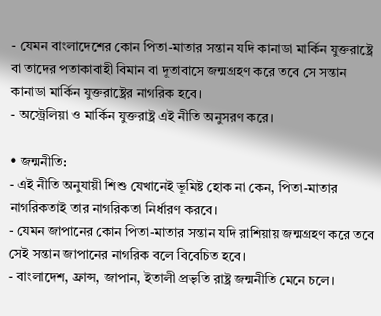- যেমন বাংলাদেশের কোন পিতা-মাতার সন্তান যদি কানাডা মার্কিন যুক্তরাষ্ট্রে বা তাদের পতাকাবাহী বিমান বা দূতাবাসে জন্মগ্রহণ করে তবে সে সন্তান কানাডা মার্কিন যুক্তরাষ্ট্রের নাগরিক হবে।
- অস্ট্রেলিয়া ও মার্কিন যুক্তরাষ্ট্র এই নীতি অনুসরণ করে।

• জন্মনীতি:
- এই নীতি অনুযায়ী শিশু যেখানেই ভূমিষ্ট হোক না কেন, পিতা-মাতার নাগরিকতাই তার নাগরিকতা নির্ধারণ করবে।
- যেমন জাপানের কোন পিতা-মাতার সন্তান যদি রাশিয়ায় জন্মগ্রহণ করে তবে সেই সন্তান জাপানের নাগরিক বলে বিবেচিত হবে।
- বাংলাদেশ, ফ্রান্স, জাপান, ইতালী প্রভৃতি রাষ্ট্র জন্মনীতি মেনে চলে।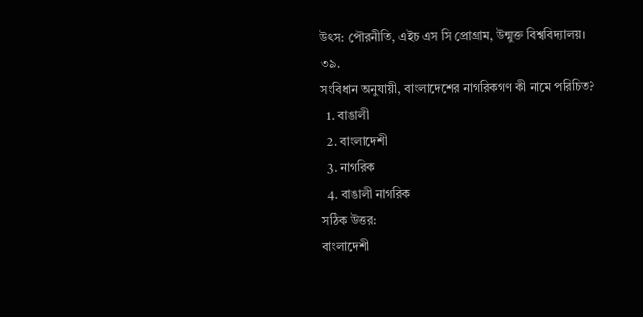উৎস: পৌরনীতি, এইচ এস সি প্রোগ্রাম, উন্মুক্ত বিশ্ববিদ্যালয়।
৩৯.
সংবিধান অনুযায়ী, বাংলাদেশের নাগরিকগণ কী নামে পরিচিত?
  1. বাঙালী
  2. বাংলাদেশী
  3. নাগরিক
  4. বাঙালী নাগরিক
সঠিক উত্তর:
বাংলাদেশী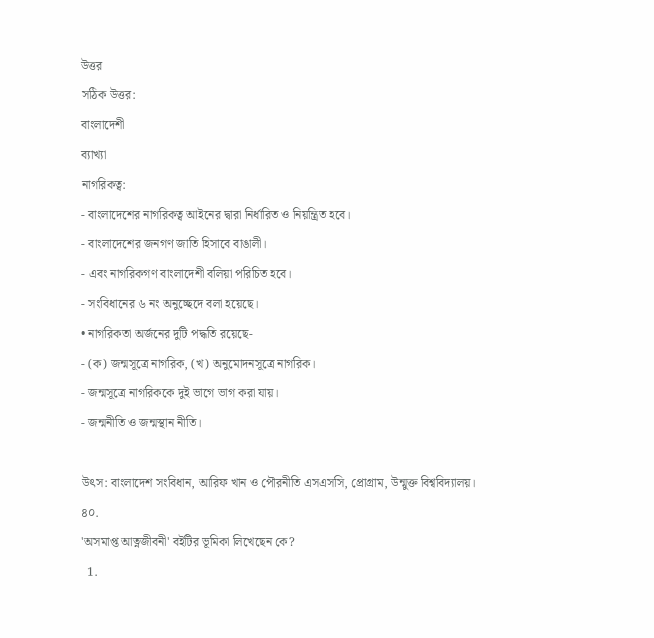উত্তর
সঠিক উত্তর:
বাংলাদেশী
ব্যাখ্যা
নাগরিকত্ব:
- বাংলাদেশের নাগরিকত্ব আইনের দ্বারা নির্ধারিত ও নিয়ন্ত্রিত হবে।
- বাংলাদেশের জনগণ জাতি হিসাবে বাঙালী।
- এবং নাগরিকগণ বাংলাদেশী বলিয়া পরিচিত হবে।
- সংবিধানের ৬ নং অনুচ্ছেদে বলা হয়েছে।
• নাগরিকতা অর্জনের দুটি পদ্ধতি রয়েছে-
- (ক) জন্মসূত্রে নাগরিক, (খ) অনুমোদনসূত্রে নাগরিক।
- জন্মসূত্রে নাগরিককে দুই ভাগে ভাগ করা যায়।
- জন্মনীতি ও জন্মস্থান নীতি।

উৎস: বাংলাদেশ সংবিধান, আরিফ খান ও পৌরনীতি এসএসসি, প্রোগ্রাম, উন্মুক্ত বিশ্ববিদ্যালয়।
৪০.
'অসমাপ্ত আত্নজীবনী' বইটির ভূমিকা লিখেছেন কে?
  1.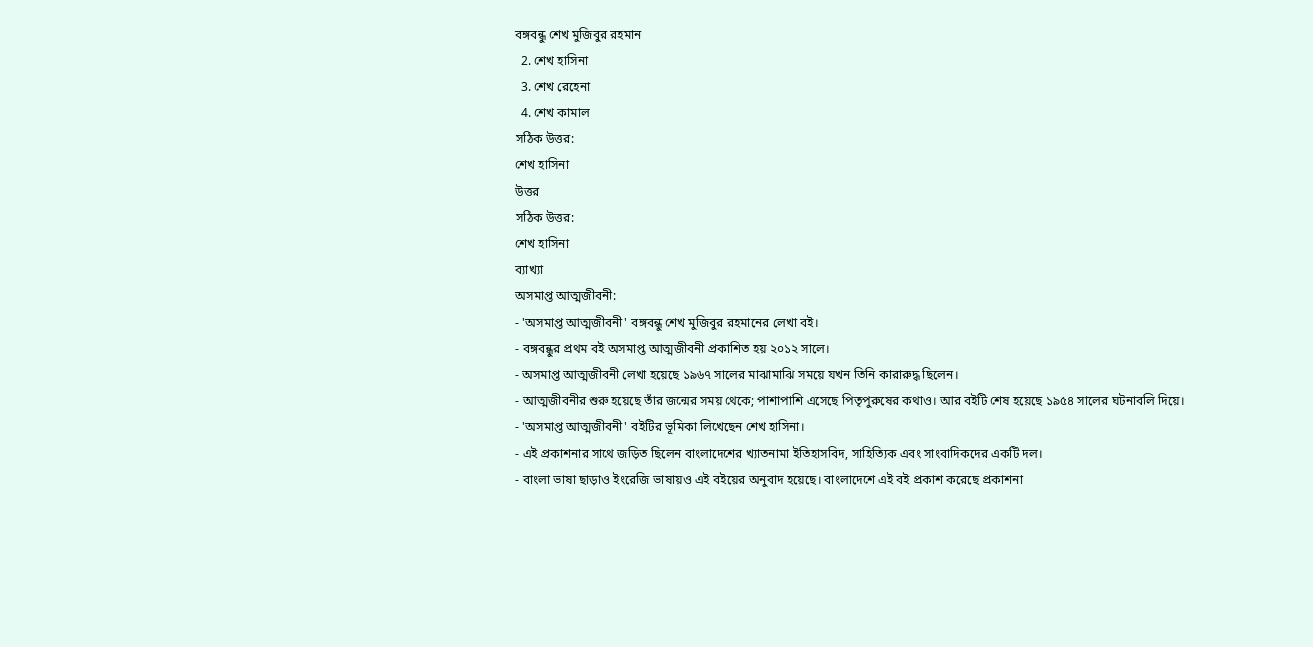বঙ্গবন্ধু শেখ মুজিবুর রহমান
  2. শেখ হাসিনা
  3. শেখ রেহেনা
  4. শেখ কামাল
সঠিক উত্তর:
শেখ হাসিনা
উত্তর
সঠিক উত্তর:
শেখ হাসিনা
ব্যাখ্যা
অসমাপ্ত আত্মজীবনী:
- 'অসমাপ্ত আত্মজীবনী' বঙ্গবন্ধু শেখ মুজিবুর রহমানের লেখা বই।
- বঙ্গবন্ধুর প্রথম বই অসমাপ্ত আত্মজীবনী প্রকাশিত হয় ২০১২ সালে।
- অসমাপ্ত আত্মজীবনী লেখা হয়েছে ১৯৬৭ সালের মাঝামাঝি সময়ে যখন তিনি কারারুদ্ধ ছিলেন।
- আত্মজীবনীর শুরু হয়েছে তাঁর জন্মের সময় থেকে; পাশাপাশি এসেছে পিতৃপুরুষের কথাও। আর বইটি শেষ হয়েছে ১৯৫৪ সালের ঘটনাবলি দিয়ে।
- 'অসমাপ্ত আত্মজীবনী' বইটির ভূমিকা লিখেছেন শেখ হাসিনা।
- এই প্রকাশনার সাথে জড়িত ছিলেন বাংলাদেশের খ্যাতনামা ইতিহাসবিদ, সাহিত্যিক এবং সাংবাদিকদের একটি দল।
- বাংলা ভাষা ছাড়াও ইংরেজি ভাষায়ও এই বইয়ের অনুবাদ হয়েছে। বাংলাদেশে এই বই প্রকাশ করেছে প্রকাশনা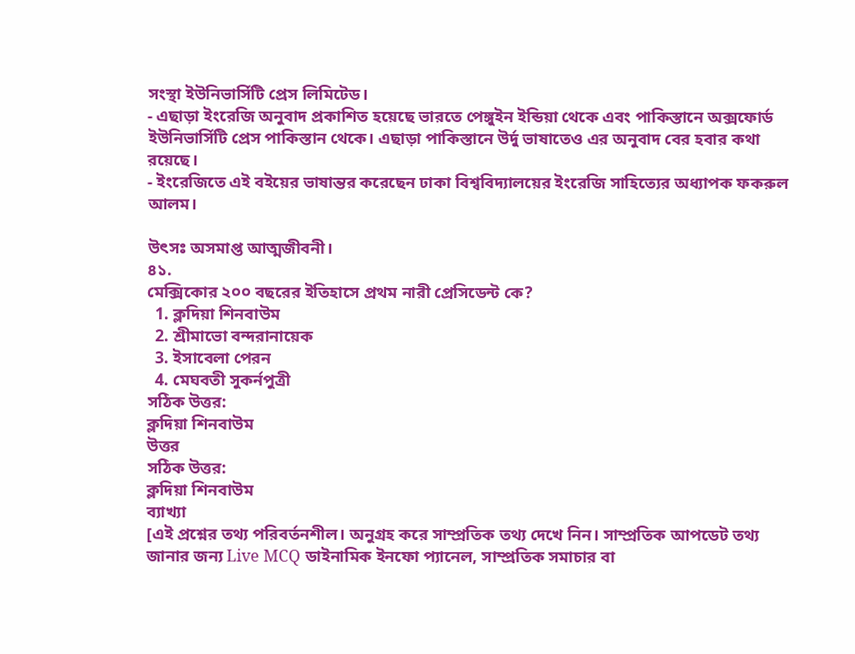সংস্থা ইউনিভার্সিটি প্রেস লিমিটেড।
- এছাড়া ইংরেজি অনুবাদ প্রকাশিত হয়েছে ভারতে পেঙ্গুইন ইন্ডিয়া থেকে এবং পাকিস্তানে অক্সফোর্ড ইউনিভার্সিটি প্রেস পাকিস্তান থেকে। এছাড়া পাকিস্তানে উর্দু ভাষাতেও এর অনুবাদ বের হবার কথা রয়েছে।
- ইংরেজিতে এই বইয়ের ভাষান্তর করেছেন ঢাকা বিশ্ববিদ্যালয়ের ইংরেজি সাহিত্যের অধ্যাপক ফকরুল আলম।

উৎসঃ অসমাপ্ত আত্মজীবনী।
৪১.
মেক্সিকোর ২০০ বছরের ইতিহাসে প্রথম নারী প্রেসিডেন্ট কে?
  1. ক্লদিয়া শিনবাউম
  2. শ্রীমাভো বন্দরানায়েক
  3. ইসাবেলা পেরন
  4. মেঘবতী সুকর্নপুত্রী
সঠিক উত্তর:
ক্লদিয়া শিনবাউম
উত্তর
সঠিক উত্তর:
ক্লদিয়া শিনবাউম
ব্যাখ্যা
[এই প্রশ্নের তথ্য পরিবর্তনশীল। অনুগ্রহ করে সাম্প্রতিক তথ্য দেখে নিন। সাম্প্রতিক আপডেট তথ্য জানার জন্য Live MCQ ডাইনামিক ইনফো প্যানেল, সাম্প্রতিক সমাচার বা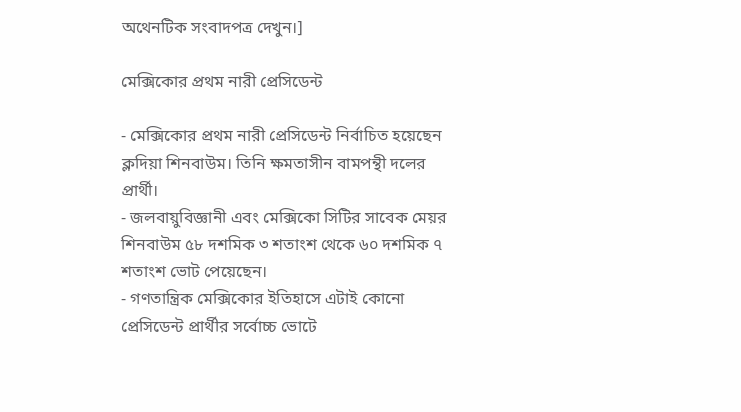অথেনটিক সংবাদপত্র দেখুন।]

মেক্সিকোর প্রথম নারী প্রেসিডেন্ট

- মেক্সিকোর প্রথম নারী প্রেসিডেন্ট নির্বাচিত হয়েছেন ক্লদিয়া শিনবাউম। তিনি ক্ষমতাসীন বামপন্থী দলের প্রার্থী।
- জলবায়ুবিজ্ঞানী এবং মেক্সিকো সিটির সাবেক মেয়র শিনবাউম ৫৮ দশমিক ৩ শতাংশ থেকে ৬০ দশমিক ৭ শতাংশ ভোট পেয়েছেন।
- গণতান্ত্রিক মেক্সিকোর ইতিহাসে এটাই কোনো প্রেসিডেন্ট প্রার্থীর সর্বোচ্চ ভোটে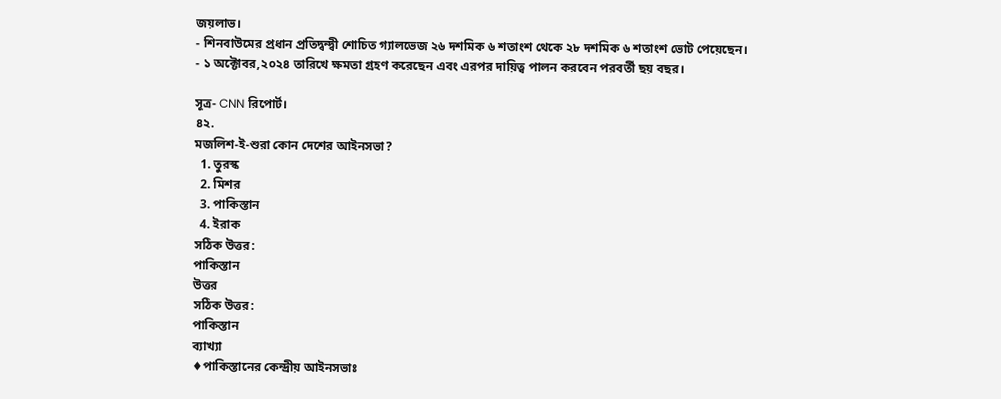জয়লাভ।
- শিনবাউমের প্রধান প্রতিদ্বন্দ্বী শোচিত গ্যালভেজ ২৬ দশমিক ৬ শতাংশ থেকে ২৮ দশমিক ৬ শতাংশ ভোট পেয়েছেন।
- ১ অক্টোবর,২০২৪ তারিখে ক্ষমতা গ্রহণ করেছেন এবং এরপর দায়িত্ব পালন করবেন পরবর্তী ছয় বছর।

সূত্র- CNN রিপোর্ট।
৪২.
মজলিশ-ই-শুরা কোন দেশের আইনসভা?
  1. তুরস্ক
  2. মিশর
  3. পাকিস্তান
  4. ইরাক
সঠিক উত্তর:
পাকিস্তান
উত্তর
সঠিক উত্তর:
পাকিস্তান
ব্যাখ্যা
♦পাকিস্তানের কেন্দ্রীয় আইনসভাঃ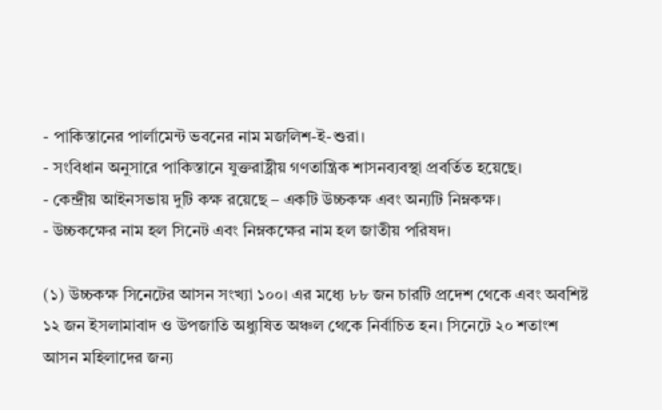- পাকিস্তানের পার্লামেন্ট ভবনের নাম মজলিশ-ই-শুরা।
- সংবিধান অনুসারে পাকিস্তানে যুক্তরাষ্ট্রীয় গণতান্ত্রিক শাসনব্যবস্থা প্রবর্তিত হয়েছে।
- কেন্দ্রীয় আইনসভায় দুটি কক্ষ রয়েছে – একটি উচ্চকক্ষ এবং অন্যটি নিম্নকক্ষ।
- উচ্চকক্ষের নাম হল সিনেট এবং নিম্নকক্ষের নাম হল জাতীয় পরিষদ।

(১) উচ্চকক্ষ সিনেটের আসন সংখ্যা ১০০। এর মধ্যে ৮৮ জন চারটি প্রদেশ থেকে এবং অবশিষ্ট ১২ জন ইসলামাবাদ ও উপজাতি অধ্যুষিত অঞ্চল থেকে নির্বাচিত হন। সিনেটে ২০ শতাংশ আসন মহিলাদের জন্য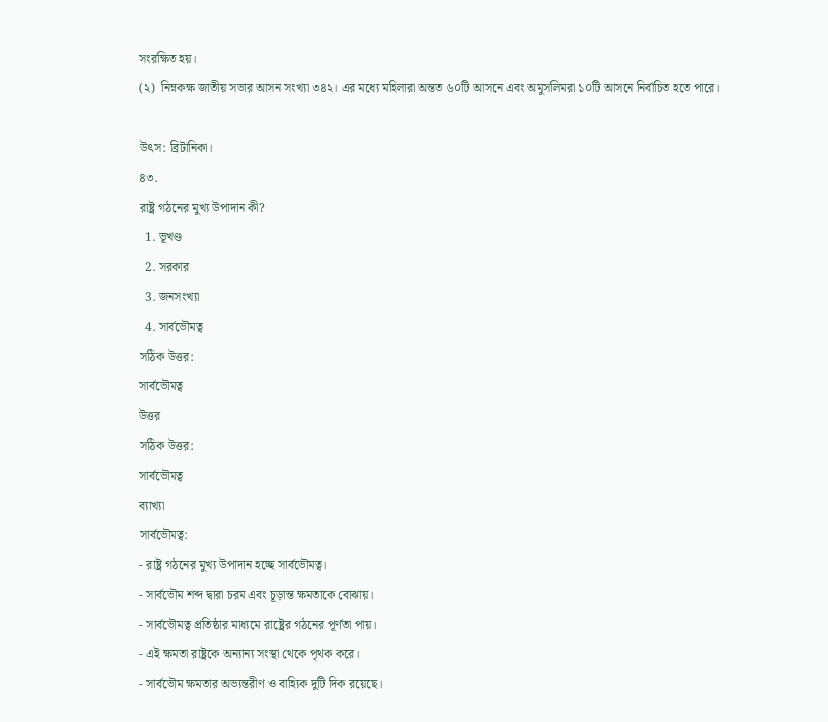সংরক্ষিত হয়।
(২)  নিম্নকক্ষ জাতীয় সভার আসন সংখ্যা ৩৪২। এর মধ্যে মহিলারা অন্তত ৬০টি আসনে এবং অমুসলিমরা ১০টি আসনে নির্বাচিত হতে পারে।

উৎস: ব্রিটানিকা।
৪৩.
রাষ্ট্র গঠনের মুখ্য উপাদান কী?
  1. ভূখণ্ড
  2. সরকার
  3. জনসংখ্যা
  4. সার্বভৌমত্ব
সঠিক উত্তর:
সার্বভৌমত্ব
উত্তর
সঠিক উত্তর:
সার্বভৌমত্ব
ব্যাখ্যা
সার্বভৌমত্ব:
- রাষ্ট্র গঠনের মুখ্য উপাদান হচ্ছে সার্বভৌমত্ব।
- সার্বভৌম শব্দ দ্বারা চরম এবং চূড়ান্ত ক্ষমতাকে বোঝায়।
- সার্বভৌমত্ব প্রতিষ্ঠার মাধ্যমে রাষ্ট্রের গঠনের পূর্ণতা পায়।
- এই ক্ষমতা রাষ্ট্রকে অন্যান্য সংস্থা থেকে পৃথক করে।
- সার্বভৌম ক্ষমতার অভ্যন্তরীণ ও বাহ্যিক দুটি দিক রয়েছে।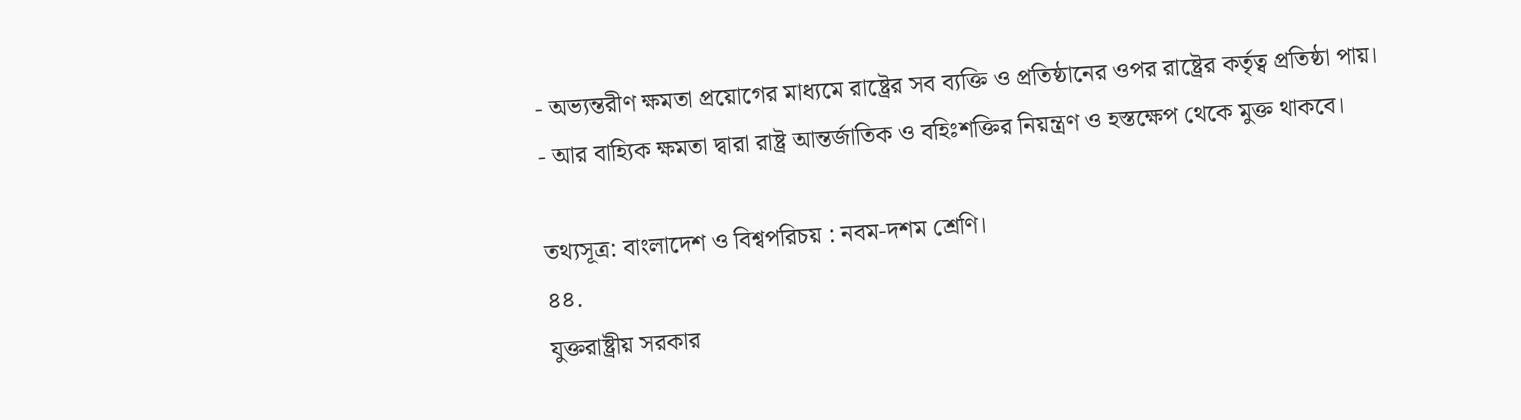- অভ্যন্তরীণ ক্ষমতা প্রয়োগের মাধ্যমে রাষ্ট্রের সব ব্যক্তি ও প্রতিষ্ঠানের ওপর রাষ্ট্রের কর্তৃত্ব প্রতিষ্ঠা পায়।
- আর বাহ্যিক ক্ষমতা দ্বারা রাষ্ট্র আন্তর্জাতিক ও বহিঃশক্তির নিয়ন্ত্রণ ও হস্তক্ষেপ থেকে মুক্ত থাকবে।

তথ্যসূত্র: বাংলাদেশ ও বিশ্বপরিচয় : নবম-দশম শ্রেণি।
৪৪.
যুক্তরাষ্ট্রীয় সরকার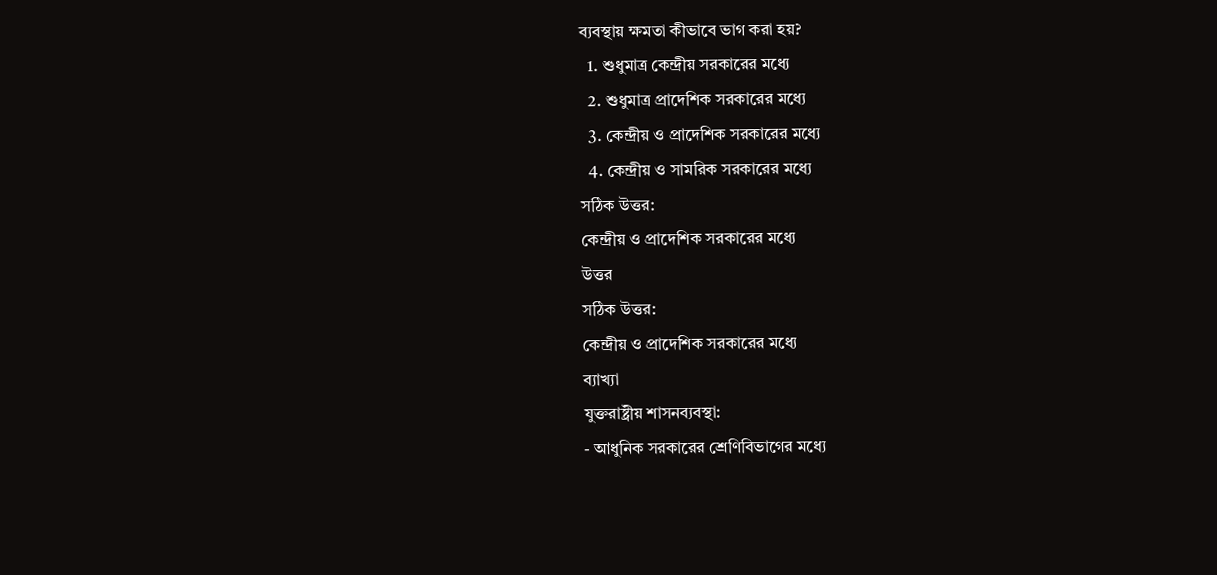ব্যবস্থায় ক্ষমতা কীভাবে ভাগ করা হয়?
  1. শুধুমাত্র কেন্দ্রীয় সরকারের মধ্যে
  2. শুধুমাত্র প্রাদেশিক সরকারের মধ্যে
  3. কেন্দ্রীয় ও প্রাদেশিক সরকারের মধ্যে
  4. কেন্দ্রীয় ও সামরিক সরকারের মধ্যে
সঠিক উত্তর:
কেন্দ্রীয় ও প্রাদেশিক সরকারের মধ্যে
উত্তর
সঠিক উত্তর:
কেন্দ্রীয় ও প্রাদেশিক সরকারের মধ্যে
ব্যাখ্যা
যুক্তরাষ্ট্রীয় শাসনব্যবস্থা:
- আধুনিক সরকারের শ্রেণিবিভাগের মধ্যে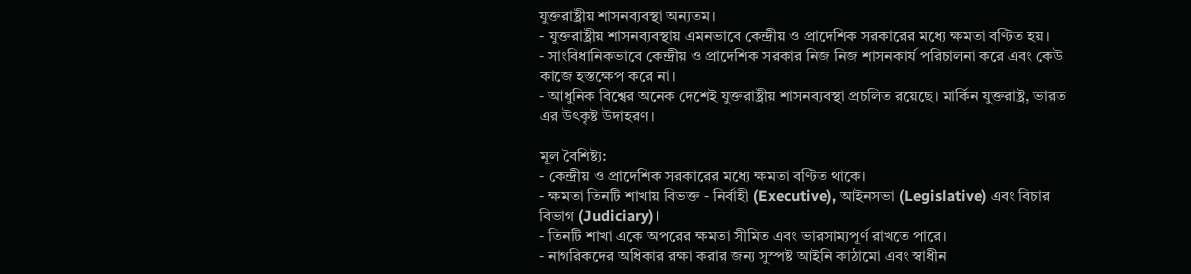যুক্তরাষ্ট্রীয় শাসনব্যবস্থা অন্যতম।
- যুক্তরাষ্ট্রীয় শাসনব্যবস্থায় এমনভাবে কেন্দ্রীয় ও প্রাদেশিক সরকারের মধ্যে ক্ষমতা বণ্টিত হয়।
- সাংবিধানিকভাবে কেন্দ্রীয় ও প্রাদেশিক সরকার নিজ নিজ শাসনকার্য পরিচালনা করে এবং কেউ কাজে হস্তক্ষেপ করে না।
- আধুনিক বিশ্বের অনেক দেশেই যুক্তরাষ্ট্রীয় শাসনব্যবস্থা প্রচলিত রয়েছে। মার্কিন যুক্তরাষ্ট্র, ভারত এর উৎকৃষ্ট উদাহরণ।

মূল বৈশিষ্ট্য:
- কেন্দ্রীয় ও প্রাদেশিক সরকারের মধ্যে ক্ষমতা বণ্টিত থাকে।
- ক্ষমতা তিনটি শাখায় বিভক্ত - নির্বাহী (Executive), আইনসভা (Legislative) এবং বিচার বিভাগ (Judiciary)।
- তিনটি শাখা একে অপরের ক্ষমতা সীমিত এবং ভারসাম্যপূর্ণ রাখতে পারে।
- নাগরিকদের অধিকার রক্ষা করার জন্য সুস্পষ্ট আইনি কাঠামো এবং স্বাধীন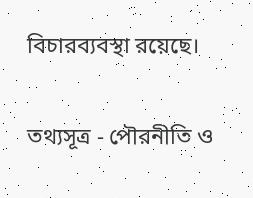বিচারব্যবস্থা রয়েছে।

তথ্যসূত্র - পৌরনীতি ও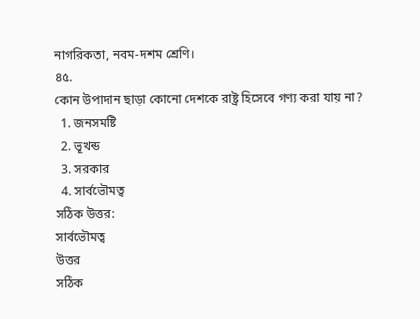নাগরিকতা, নবম-দশম শ্রেণি।
৪৫.
কোন উপাদান ছাড়া কোনো দেশকে রাষ্ট্র হিসেবে গণ্য করা যায় না?
  1. জনসমষ্টি
  2. ভূখন্ড
  3. সরকার
  4. সার্বভৌমত্ব
সঠিক উত্তর:
সার্বভৌমত্ব
উত্তর
সঠিক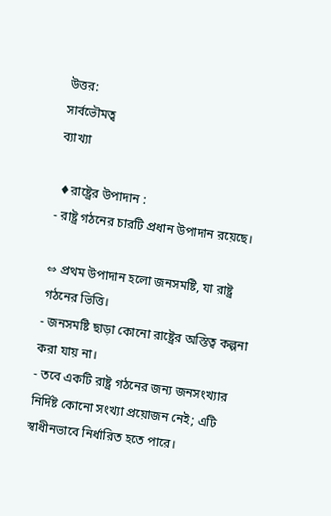উত্তর:
সার্বভৌমত্ব
ব্যাখ্যা

 ♦রাষ্ট্রের উপাদান :
- রাষ্ট্র গঠনের চারটি প্রধান উপাদান রয়েছে।

⇔ প্রথম উপাদান হলো জনসমষ্টি, যা রাষ্ট্র গঠনের ভিত্তি।
- জনসমষ্টি ছাড়া কোনো রাষ্ট্রের অস্তিত্ব কল্পনা করা যায় না।
- তবে একটি রাষ্ট্র গঠনের জন্য জনসংখ্যার নির্দিষ্ট কোনো সংখ্যা প্রয়োজন নেই; এটি স্বাধীনভাবে নির্ধারিত হতে পারে।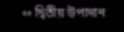⇔ দ্বিতীয় উপাদান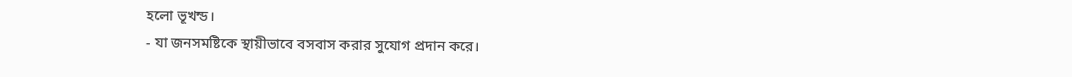হলো ভূখন্ড।
- যা জনসমষ্টিকে স্থায়ীভাবে বসবাস করার সুযোগ প্রদান করে।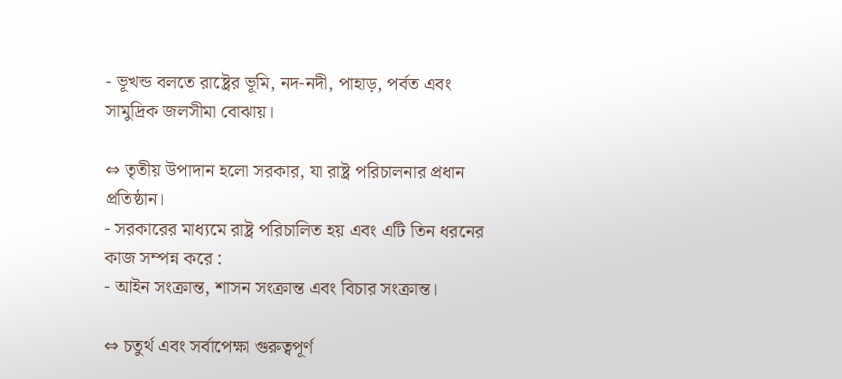- ভূখন্ড বলতে রাষ্ট্রের ভূমি, নদ-নদী, পাহাড়, পর্বত এবং সামুদ্রিক জলসীমা বোঝায়।

⇔ তৃতীয় উপাদান হলো সরকার, যা রাষ্ট্র পরিচালনার প্রধান প্রতিষ্ঠান।
- সরকারের মাধ্যমে রাষ্ট্র পরিচালিত হয় এবং এটি তিন ধরনের কাজ সম্পন্ন করে :
- আইন সংক্রান্ত, শাসন সংক্রান্ত এবং বিচার সংক্রান্ত।

⇔ চতুর্থ এবং সর্বাপেক্ষা গুরুত্বপূর্ণ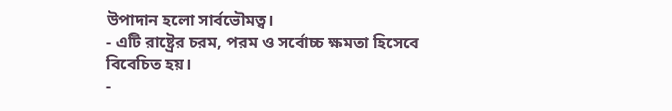উপাদান হলো সার্বভৌমত্ব।
- এটি রাষ্ট্রের চরম, পরম ও সর্বোচ্চ ক্ষমতা হিসেবে বিবেচিত হয়।
-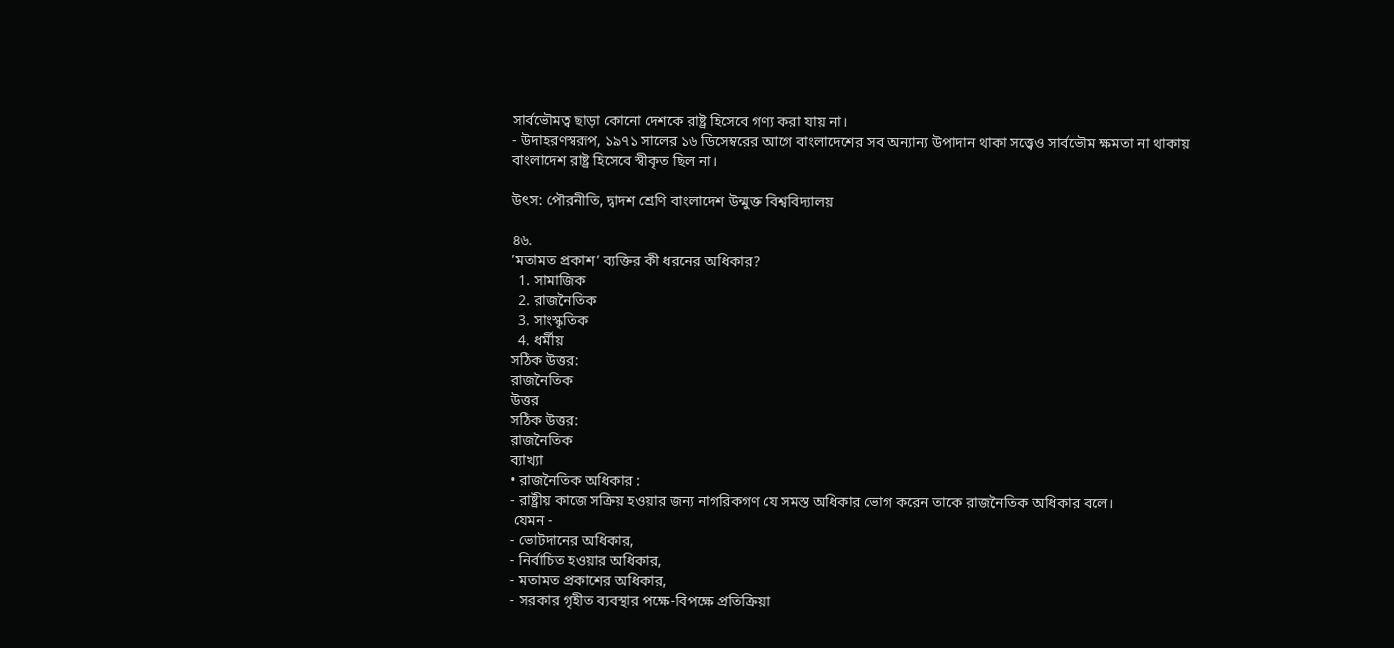সার্বভৌমত্ব ছাড়া কোনো দেশকে রাষ্ট্র হিসেবে গণ্য করা যায় না।
- উদাহরণস্বরূপ, ১৯৭১ সালের ১৬ ডিসেম্বরের আগে বাংলাদেশের সব অন্যান্য উপাদান থাকা সত্ত্বেও সার্বভৌম ক্ষমতা না থাকায় বাংলাদেশ রাষ্ট্র হিসেবে স্বীকৃত ছিল না।

উৎস: পৌরনীতি, দ্বাদশ শ্রেণি বাংলাদেশ উন্মুক্ত বিশ্ববিদ্যালয়

৪৬.
’মতামত প্রকাশ’ ব্যক্তির কী ধরনের অধিকার?
  1. সামাজিক
  2. রাজনৈতিক
  3. সাংস্কৃতিক
  4. ধর্মীয়
সঠিক উত্তর:
রাজনৈতিক
উত্তর
সঠিক উত্তর:
রাজনৈতিক
ব্যাখ্যা
• রাজনৈতিক অধিকার :
- রাষ্ট্রীয় কাজে সক্রিয় হওয়ার জন্য নাগরিকগণ যে সমস্ত অধিকার ভোগ করেন তাকে রাজনৈতিক অধিকার বলে।
 যেমন -
- ভোটদানের অধিকার,
- নির্বাচিত হওয়ার অধিকার,
- মতামত প্রকাশের অধিকার,
- সরকার গৃহীত ব্যবস্থার পক্ষে-বিপক্ষে প্রতিক্রিয়া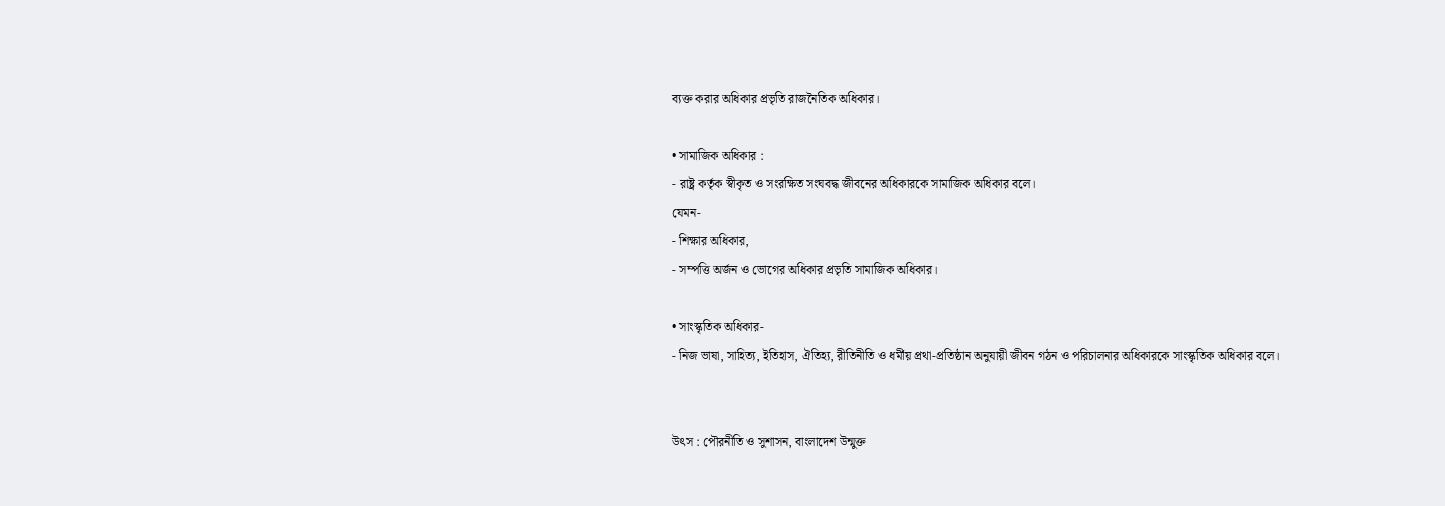ব্যক্ত করার অধিকার প্রভৃতি রাজনৈতিক অধিকার।

• সামাজিক অধিকার :
- রাষ্ট্র কর্তৃক স্বীকৃত ও সংরক্ষিত সংঘবদ্ধ জীবনের অধিকারকে সামাজিক অধিকার বলে।
যেমন-
- শিক্ষার অধিকার,
- সম্পত্তি অর্জন ও ভোগের অধিকার প্রভৃতি সামাজিক অধিকার।

• সাংস্কৃতিক অধিকার-
- নিজ ভাষা, সাহিত্য, ইতিহাস, ঐতিহ্য, রীতিনীতি ও ধর্মীয় প্রথা-প্রতিষ্ঠান অনুযায়ী জীবন গঠন ও পরিচালনার অধিকারকে সাংস্কৃতিক অধিকার বলে।


উৎস : পৌরনীতি ও সুশাসন, বাংলাদেশ উন্মুক্ত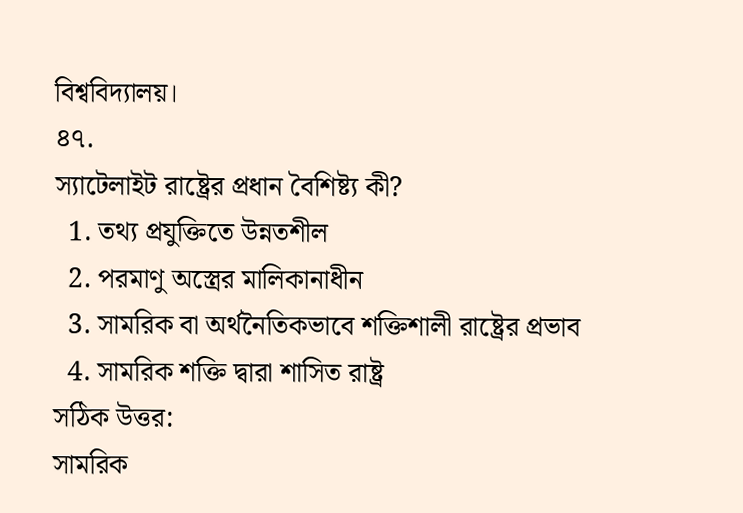বিশ্ববিদ্যালয়।
৪৭.
স্যাটেলাইট রাষ্ট্রের প্রধান বৈশিষ্ট্য কী?
  1. তথ্য প্রযুক্তিতে উন্নতশীল
  2. পরমাণু অস্ত্রের মালিকানাধীন
  3. সামরিক বা অর্থনৈতিকভাবে শক্তিশালী রাষ্ট্রের প্রভাব
  4. সামরিক শক্তি দ্বারা শাসিত রাষ্ট্র
সঠিক উত্তর:
সামরিক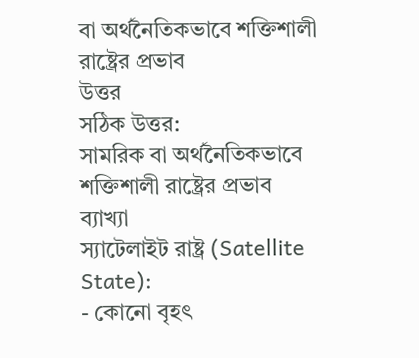বা অর্থনৈতিকভাবে শক্তিশালী রাষ্ট্রের প্রভাব
উত্তর
সঠিক উত্তর:
সামরিক বা অর্থনৈতিকভাবে শক্তিশালী রাষ্ট্রের প্রভাব
ব্যাখ্যা
স্যাটেলাইট রাষ্ট্র (Satellite State):
- কোনো বৃহৎ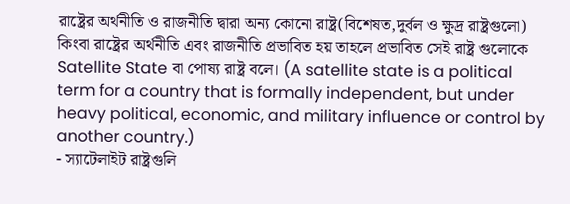রাষ্ট্রের অর্থনীতি ও রাজনীতি দ্বারা অন্য কোনো রাষ্ট্র(বিশেষত,দুর্বল ও ক্ষুদ্র রাষ্ট্রগুলো) কিংবা রাষ্ট্রের অর্থনীতি এবং রাজনীতি প্রভাবিত হয় তাহলে প্রভাবিত সেই রাষ্ট্র গুলোকে Satellite State বা পোষ্য রাষ্ট্র বলে। (A satellite state is a political term for a country that is formally independent, but under heavy political, economic, and military influence or control by another country.)
- স্যাটেলাইট রাষ্ট্রগুলি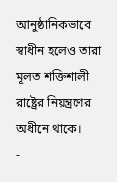আনুষ্ঠানিকভাবে স্বাধীন হলেও তারা মূলত শক্তিশালী রাষ্ট্রের নিয়ন্ত্রণের অধীনে থাকে।
-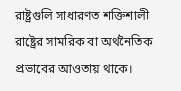রাষ্ট্রগুলি সাধারণত শক্তিশালী রাষ্ট্রের সামরিক বা অর্থনৈতিক প্রভাবের আওতায় থাকে।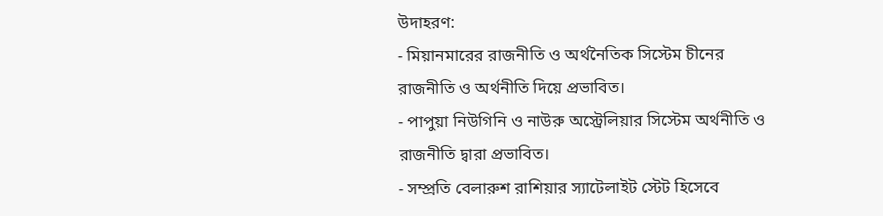উদাহরণ:
- মিয়ানমারের রাজনীতি ও অর্থনৈতিক সিস্টেম চীনের রাজনীতি ও অর্থনীতি দিয়ে প্রভাবিত।
- পাপুয়া নিউগিনি ও নাউরু অস্ট্রেলিয়ার সিস্টেম অর্থনীতি ও রাজনীতি দ্বারা প্রভাবিত।
- সম্প্রতি বেলারুশ রাশিয়ার স্যাটেলাইট স্টেট হিসেবে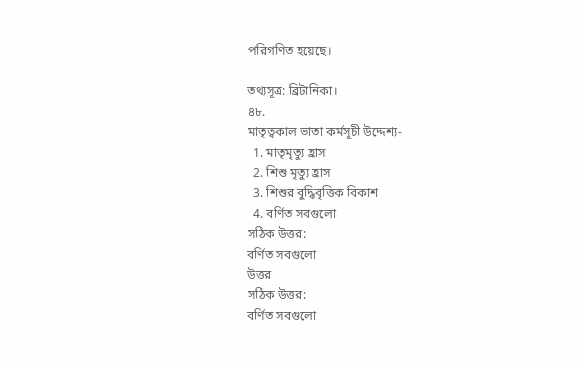পরিগণিত হয়েছে।

তথ্যসূত্র: ব্রিটানিকা।
৪৮.
মাতৃত্বকাল ভাতা কর্মসূচী উদ্দেশ্য-
  1. মাতৃমৃত্যু হ্রাস
  2. শিশু মৃত্যু হ্রাস
  3. শিশুর বুদ্ধিবৃত্তিক বিকাশ
  4. বর্ণিত সবগুলো
সঠিক উত্তর:
বর্ণিত সবগুলো
উত্তর
সঠিক উত্তর:
বর্ণিত সবগুলো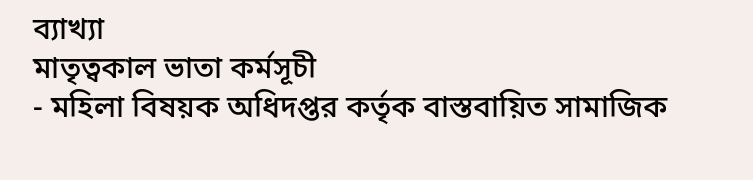ব্যাখ্যা
মাতৃত্বকাল ভাতা কর্মসূচী
- মহিলা বিষয়ক অধিদপ্তর কর্তৃক বাস্তবায়িত সামাজিক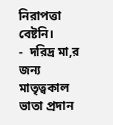নিরাপত্তা বেষ্টনি।
-  দরিদ্র মা,র জন্য মাতৃত্বকাল ভাতা প্রদান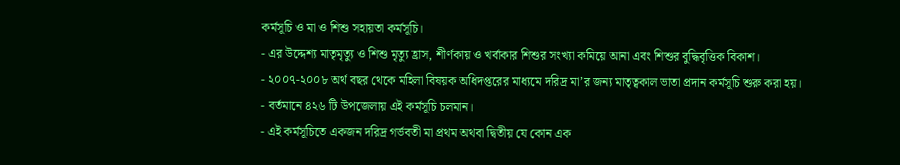কর্মসূচি ও মা ও শিশু সহায়তা কর্মসূচি।
- এর উদ্দেশ্য মাতৃমৃত্যু ও শিশু মৃত্যু হ্রাস, শীর্ণকায় ও খর্বাকার শিশুর সংখ্যা কমিয়ে আনা এবং শিশুর বুদ্ধিবৃত্তিক বিকাশ।
- ২০০৭-২০০৮ অর্থ বছর থেকে মহিলা বিষয়ক অধিদপ্তরের মাধ্যমে দরিদ্র মা’র জন্য মাতৃত্বকাল ভাতা প্রদান কর্মসূচি শুরু করা হয়।
- বর্তমানে ৪২৬ টি উপজেলায় এই কর্মসূচি চলমান।
- এই কর্মসূচিতে একজন দরিদ্র গর্ভবতী মা প্রথম অথবা দ্বিতীয় যে কোন এক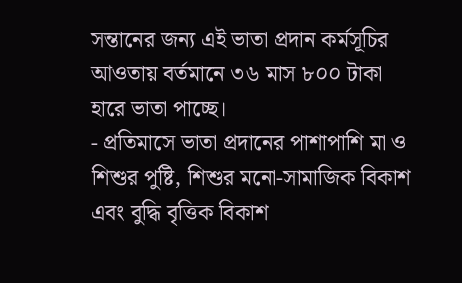সন্তানের জন্য এই ভাতা প্রদান কর্মসূচির আওতায় বর্তমানে ৩৬ মাস ৮০০ টাকা হারে ভাতা পাচ্ছে।
- প্রতিমাসে ভাতা প্রদানের পাশাপাশি মা ও শিশুর পুষ্টি, শিশুর মনো-সামাজিক বিকাশ এবং বুদ্ধি বৃত্তিক বিকাশ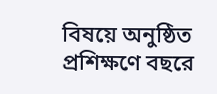বিষয়ে অনুষ্ঠিত প্রশিক্ষণে বছরে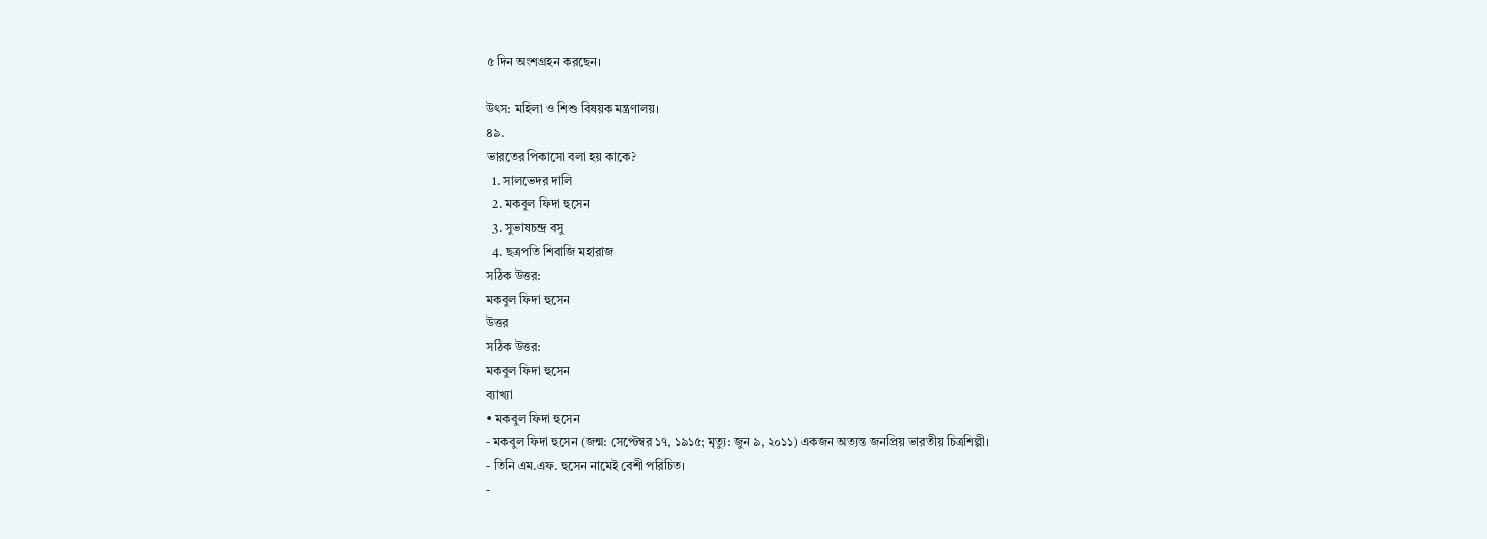৫ দিন অংশগ্রহন করছেন।

উৎস: মহিলা ও শিশু বিষয়ক মন্ত্রণালয়।
৪৯.
ভারতের পিকাসো বলা হয় কাকে?
  1. সালভেদর দালি
  2. মকবুল ফিদা হুসেন
  3. সুভাষচন্দ্র বসু
  4. ছত্রপতি শিবাজি মহারাজ
সঠিক উত্তর:
মকবুল ফিদা হুসেন
উত্তর
সঠিক উত্তর:
মকবুল ফিদা হুসেন
ব্যাখ্যা
• মকবুল ফিদা হুসেন
- মকবুল ফিদা হুসেন (জন্ম: সেপ্টেম্বর ১৭, ১৯১৫; মৃত্যু: জুন ৯, ২০১১) একজন অত্যন্ত জনপ্রিয় ভারতীয় চিত্রশিল্পী।
- তিনি এম.এফ. হুসেন নামেই বেশী পরিচিত।
-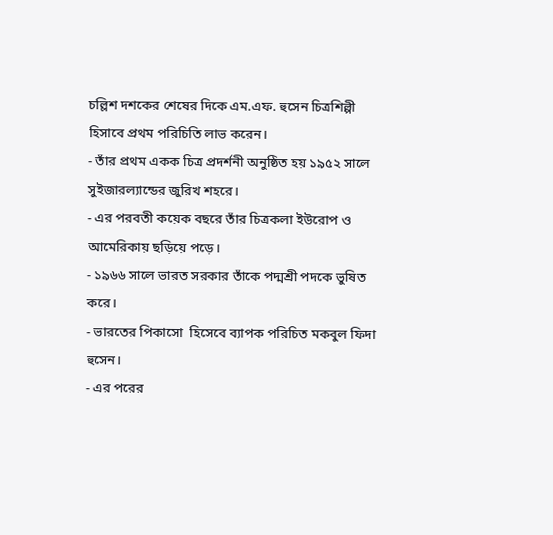চল্লিশ দশকের শেষের দিকে এম.এফ. হুসেন চিত্রশিল্পী হিসাবে প্রথম পরিচিতি লাভ করেন।
- তাঁর প্রথম একক চিত্র প্রদর্শনী অনুষ্ঠিত হয় ১৯৫২ সালে সুইজারল্যান্ডের জুরিখ শহরে।
- এর পরবতী কয়েক বছরে তাঁর চিত্রকলা ইউরোপ ও আমেরিকায় ছড়িয়ে পড়ে।
- ১৯৬৬ সালে ভারত সরকার তাঁকে পদ্মশ্রী পদকে ভুষিত করে।
- ভারতের পিকাসো  হিসেবে ব্যাপক পরিচিত মকবুল ফিদা হুসেন।
- এর পরের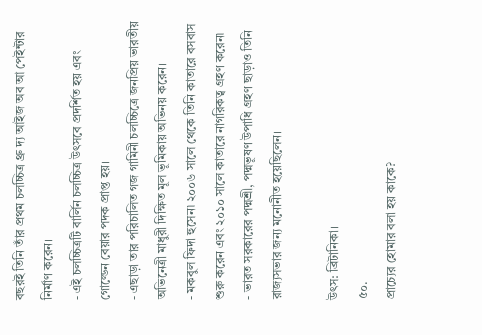বছরই তিনি তাঁর প্রথম চলচ্চিত্র থ্রু দ্য আইজ অব আ পেইন্টার নির্মাণ করেন।
- এই চলচ্চিত্রটি বার্লিন চলচ্চিত্র উৎসবে প্রদর্শিত হয় এবং গোল্ডেন বেয়ার পদক প্রাপ্ত হয়।
- এছাড়া তার পরিচালিত গজ গামিনী চলচ্চিত্রে জনপ্রিয় ভারতীয় অভিনেত্রী মাধুরী দিক্ষিত মূল ভূমিকায় অভিনয় করেন।
- মকবুল ফিদা হুসেন৷ ২০০৬ সালে থেকে তিনি কাতারে বসবাস শুরু করেন এবং ২০১০ সালে কাতারে নাগরিকত্ব গ্রহণ করেন৷
- ভারত সরকারের পদ্মশ্রী, পদ্মভূষণ উপাধি গ্রহণ ছাড়াও তিনি রাজ্যসভার জন্য মনোনীত হয়েছিলেন।

উৎস: ব্রিটানিকা।
৫০.
প্রাচ্যের হোমার বলা হয় কাকে?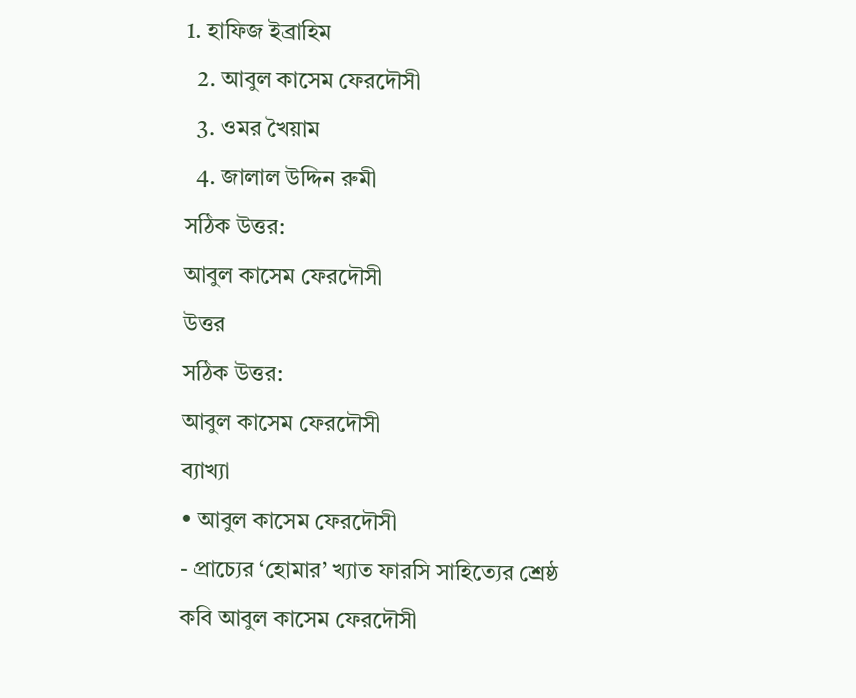1. হাফিজ ইব্রাহিম
  2. আবুল কাসেম ফেরদৌসী
  3. ওমর খৈয়াম
  4. জালাল উদ্দিন রুমী
সঠিক উত্তর:
আবুল কাসেম ফেরদৌসী
উত্তর
সঠিক উত্তর:
আবুল কাসেম ফেরদৌসী
ব্যাখ্যা
• আবুল কাসেম ফেরদৌসী
- প্রাচ্যের ‘হোমার’ খ্যাত ফারসি সাহিত্যের শ্রেষ্ঠ কবি আবুল কাসেম ফেরদৌসী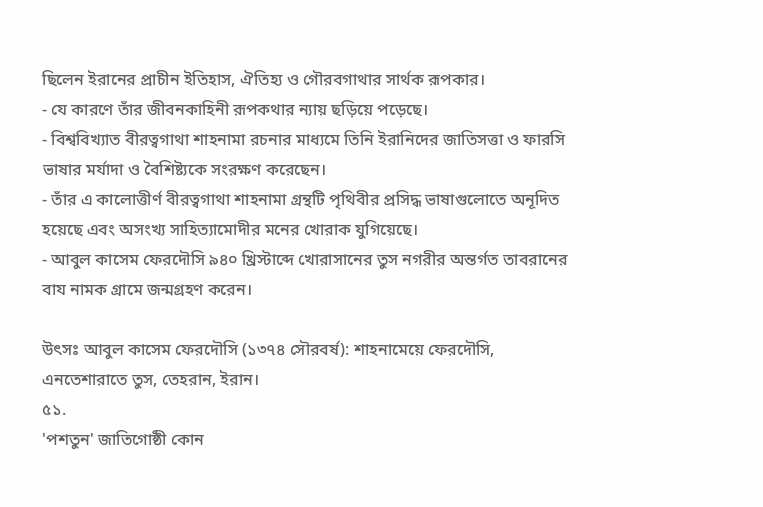ছিলেন ইরানের প্রাচীন ইতিহাস, ঐতিহ্য ও গৌরবগাথার সার্থক রূপকার।
- যে কারণে তাঁর জীবনকাহিনী রূপকথার ন্যায় ছড়িয়ে পড়েছে।
- বিশ্ববিখ্যাত বীরত্বগাথা শাহনামা রচনার মাধ্যমে তিনি ইরানিদের জাতিসত্তা ও ফারসি ভাষার মর্যাদা ও বৈশিষ্ট্যকে সংরক্ষণ করেছেন।
- তাঁর এ কালোত্তীর্ণ বীরত্বগাথা শাহনামা গ্রন্থটি পৃথিবীর প্রসিদ্ধ ভাষাগুলোতে অনূদিত হয়েছে এবং অসংখ্য সাহিত্যামোদীর মনের খোরাক যুগিয়েছে।
- আবুল কাসেম ফেরদৌসি ৯৪০ খ্রিস্টাব্দে খোরাসানের তুস নগরীর অন্তর্গত তাবরানের বায নামক গ্রামে জন্মগ্রহণ করেন।

উৎসঃ আবুল কাসেম ফেরদৌসি (১৩৭৪ সৌরবর্ষ): শাহনামেয়ে ফেরদৌসি, এনতেশারাতে তুস, তেহরান, ইরান।
৫১.
'পশতুন' জাতিগোষ্ঠী কোন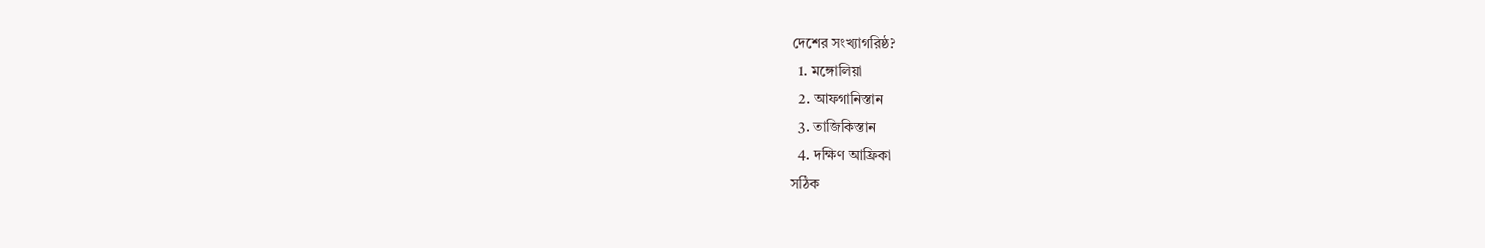দেশের সংখ্যাগরিষ্ঠ?
  1. মঙ্গোলিয়া
  2. আফগানিস্তান
  3. তাজিকিস্তান
  4. দক্ষিণ আফ্রিকা
সঠিক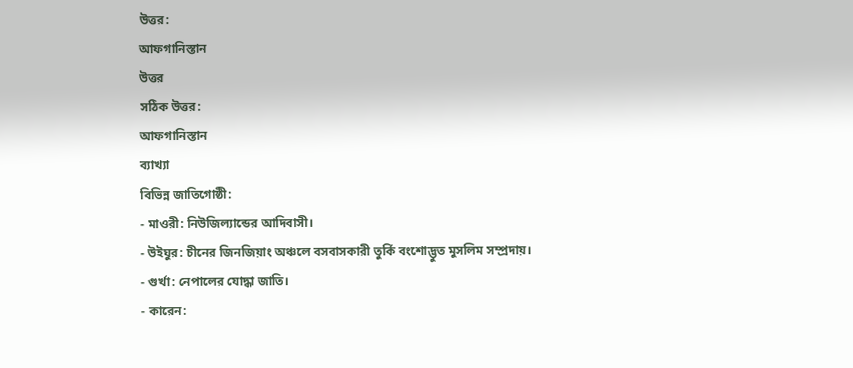উত্তর:
আফগানিস্তান
উত্তর
সঠিক উত্তর:
আফগানিস্তান
ব্যাখ্যা
বিভিন্ন জাতিগোষ্ঠী:
- মাওরী: নিউজিল্যান্ডের আদিবাসী।
- উইঘুর: চীনের জিনজিয়াং অঞ্চলে বসবাসকারী তুর্কি বংশোদ্ভুত মুসলিম সম্প্রদায়।
- গুর্খা: নেপালের যোদ্ধা জাতি।
- কারেন: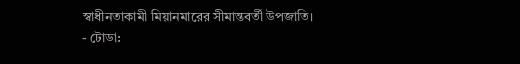স্বাধীনতাকামী মিয়ানমারের সীমান্তবর্তী উপজাতি।
- টোডা: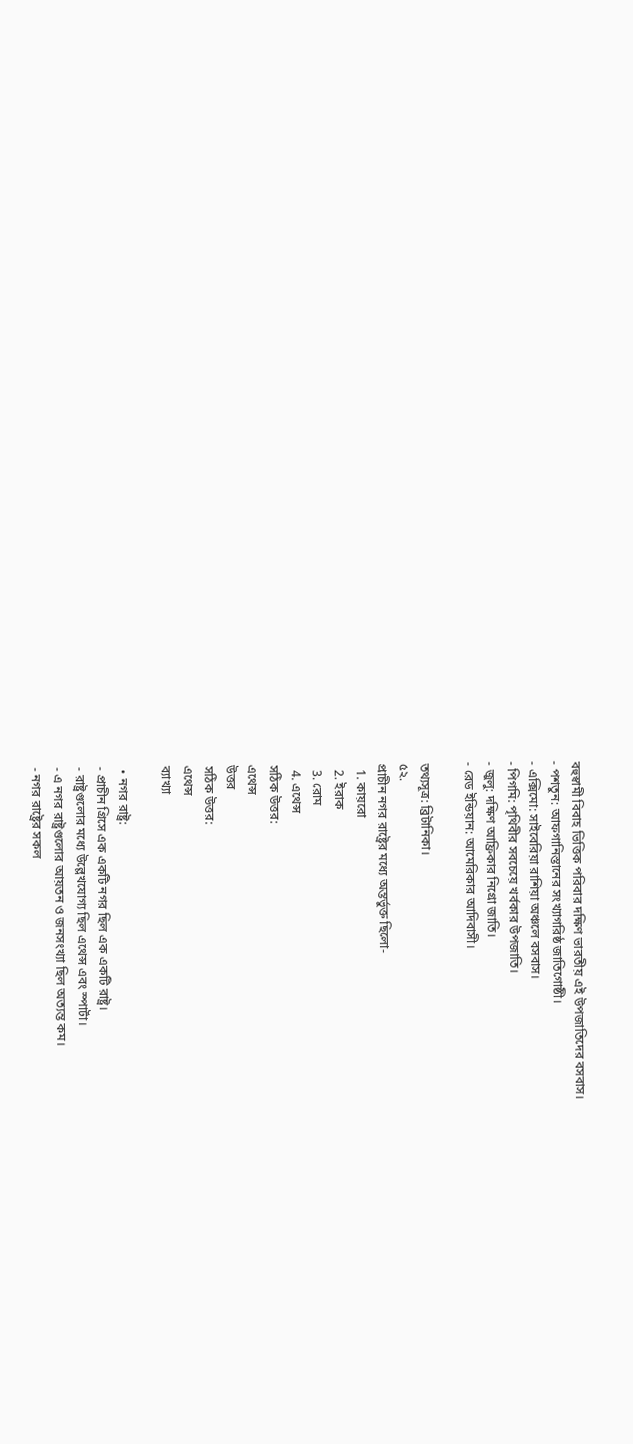বহুস্বামী বিবাহ ভিত্তিক পরিবার দক্ষিণ ভারতীয় এই উপজাতিদের বসবাস।
- পশতুন: আফগানিস্তানের সংখ্যাগরিষ্ঠ জাতিগোষ্ঠী।
- এক্সিমো: সাইবেরিয়া রাশিয়া অঞ্চলে বসবাস।
- পিগমি: পৃথিবীর সবচেয়ে খর্বকার উপজাতি।
- জুলু: দক্ষিণ আফ্রিকার নিগ্রো জাতি।
- রেড ইন্ডিয়ান: আমেরিকার আদিবাসী।

তথ্যসূত্র: ব্রিটানিকা।
৫২.
প্রাচীন নগর রাষ্ট্রের মধ্যে অন্তর্ভুক্ত ছিলো-
  1. কায়রো
  2. ইরাক
  3. রোম
  4. এথেন্স
সঠিক উত্তর:
এথেন্স
উত্তর
সঠিক উত্তর:
এথেন্স
ব্যাখ্যা

 • নগর রাষ্ট্র:
- প্রাচীন গ্রিসে এক একটি নগর ছিল এক একটি রাষ্ট্র।
- রাষ্ট্রগুলোর মধ্যে উল্লেখযোগ্য ছিল এথেন্স এবং স্পার্টা।
- এ নগর রাষ্ট্রগুলোর আয়তন ও জনসংখ্যা ছিল অত্যন্ত কম।
- নগর রাষ্ট্রের সকল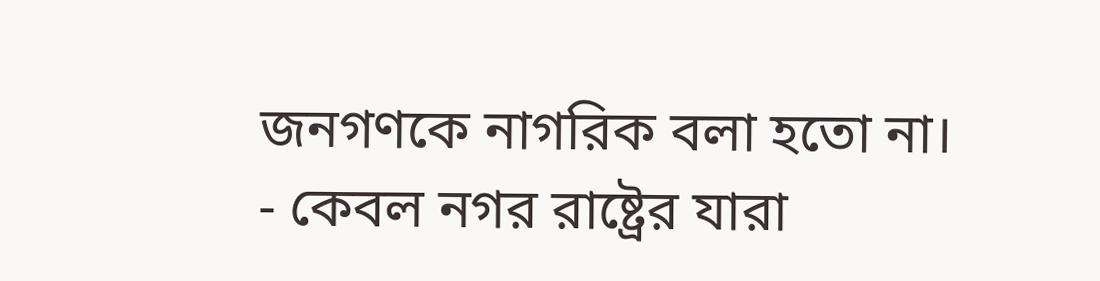জনগণকে নাগরিক বলা হতো না।
- কেবল নগর রাষ্ট্রের যারা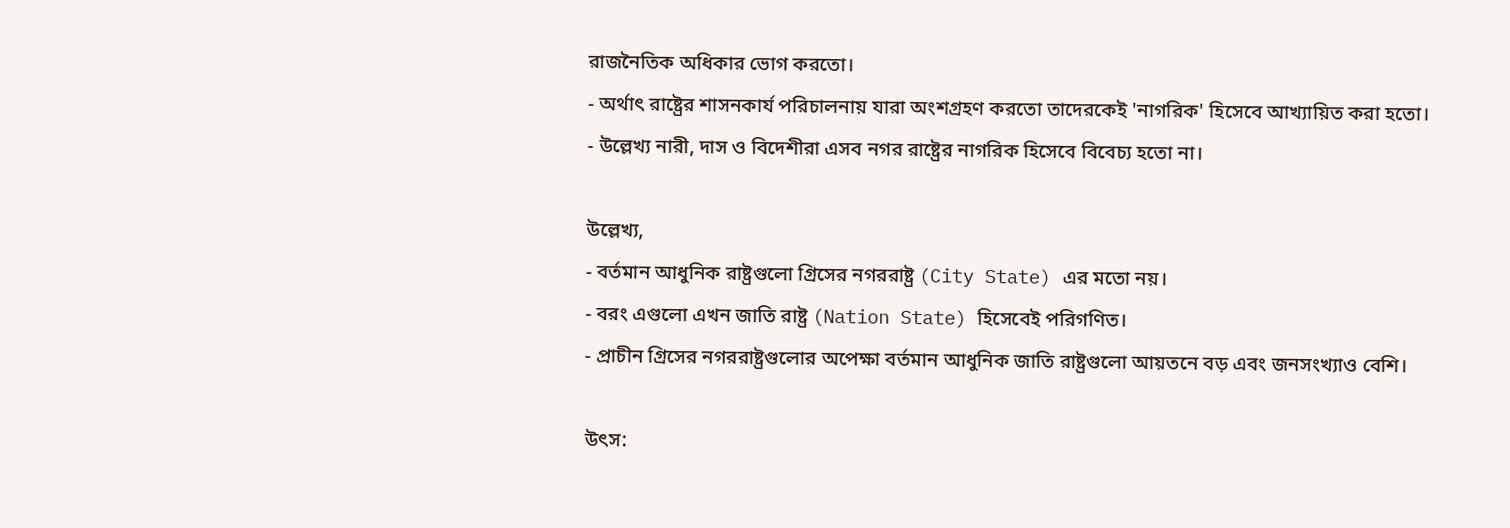রাজনৈতিক অধিকার ভোগ করতো।
- অর্থাৎ রাষ্ট্রের শাসনকার্য পরিচালনায় যারা অংশগ্রহণ করতো তাদেরকেই 'নাগরিক' হিসেবে আখ্যায়িত করা হতো।
- উল্লেখ্য নারী, দাস ও বিদেশীরা এসব নগর রাষ্ট্রের নাগরিক হিসেবে বিবেচ্য হতো না।

উল্লেখ্য,
- বর্তমান আধুনিক রাষ্ট্রগুলো গ্রিসের নগররাষ্ট্র (City State) এর মতো নয়।
- বরং এগুলো এখন জাতি রাষ্ট্র (Nation State) হিসেবেই পরিগণিত।
- প্রাচীন গ্রিসের নগররাষ্ট্রগুলোর অপেক্ষা বর্তমান আধুনিক জাতি রাষ্ট্রগুলো আয়তনে বড় এবং জনসংখ্যাও বেশি।

উৎস: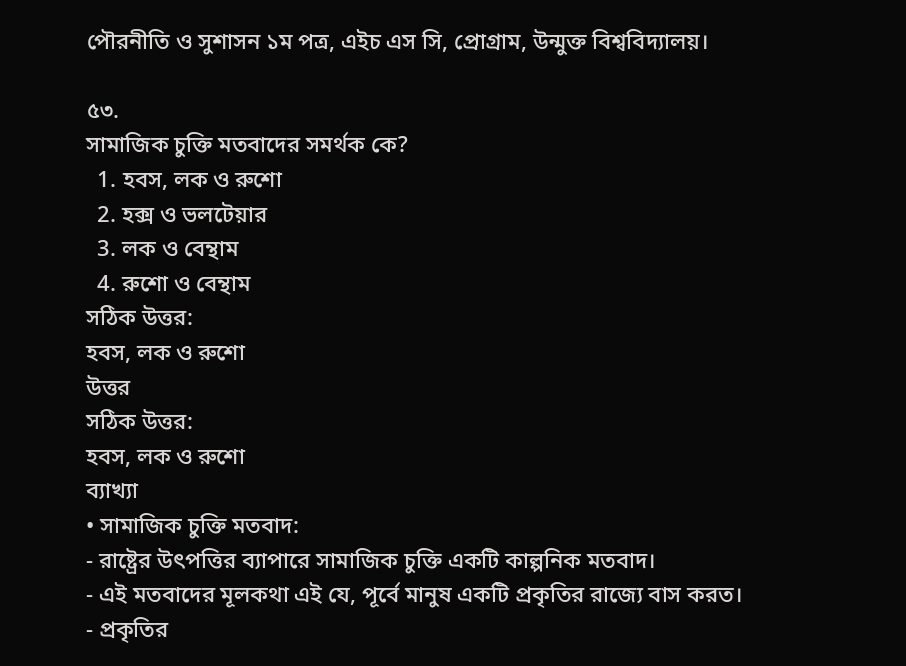পৌরনীতি ও সুশাসন ১ম পত্র, এইচ এস সি, প্রোগ্রাম, উন্মুক্ত বিশ্ববিদ্যালয়।

৫৩.
সামাজিক চুক্তি মতবাদের সমর্থক কে?
  1. হবস, লক ও রুশো
  2. হক্স ও ভলটেয়ার
  3. লক ও বেন্থাম
  4. রুশো ও বেন্থাম
সঠিক উত্তর:
হবস, লক ও রুশো
উত্তর
সঠিক উত্তর:
হবস, লক ও রুশো
ব্যাখ্যা
• সামাজিক চুক্তি মতবাদ:
- রাষ্ট্রের উৎপত্তির ব্যাপারে সামাজিক চুক্তি একটি কাল্পনিক মতবাদ।
- এই মতবাদের মূলকথা এই যে, পূর্বে মানুষ একটি প্রকৃতির রাজ্যে বাস করত।
- প্রকৃতির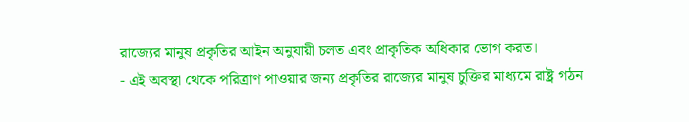রাজ্যের মানুষ প্রকৃতির আইন অনুযায়ী চলত এবং প্রাকৃতিক অধিকার ভোগ করত।
- এই অবস্থা থেকে পরিত্রাণ পাওয়ার জন্য প্রকৃতির রাজ্যের মানুষ চুক্তির মাধ্যমে রাষ্ট্র গঠন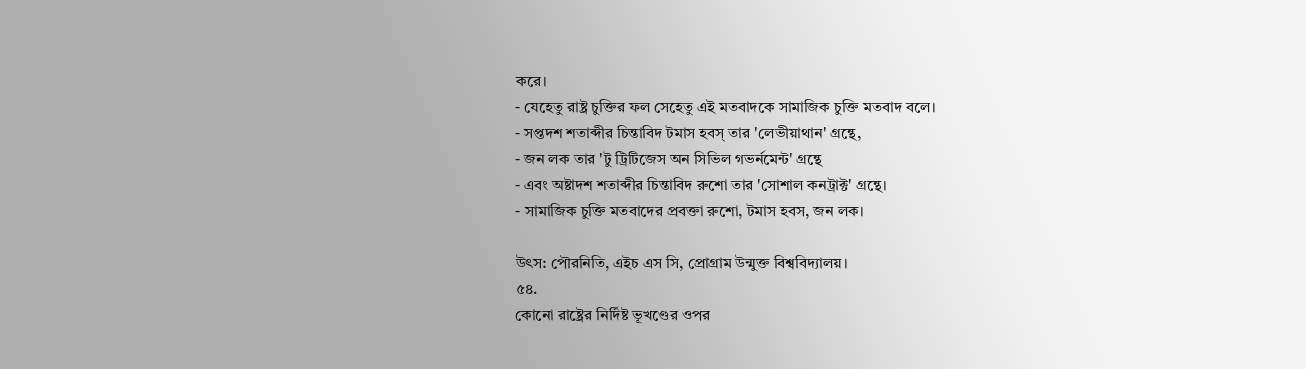করে।
- যেহেতু রাষ্ট্র চুক্তির ফল সেহেতু এই মতবাদকে সামাজিক চুক্তি মতবাদ বলে।
- সপ্তদশ শতাব্দীর চিন্তাবিদ টমাস হবস্ তার 'লেভীয়াথান' গ্রন্থে,
- জন লক তার 'টু ট্রিটিজেস অন সিভিল গভর্নমেন্ট' গ্রন্থে
- এবং অষ্টাদশ শতাব্দীর চিন্তাবিদ রুশো তার 'সোশাল কনট্রাক্ট' গ্রন্থে।
- সামাজিক চুক্তি মতবাদের প্রবক্তা রুশো, টমাস হবস, জন লক।

উৎস: পৌরনিতি, এইচ এস সি, প্রোগ্রাম উন্মুক্ত বিশ্ববিদ্যালয়।
৫৪.
কোনো রাষ্ট্রের নির্দিষ্ট ভূখণ্ডের ওপর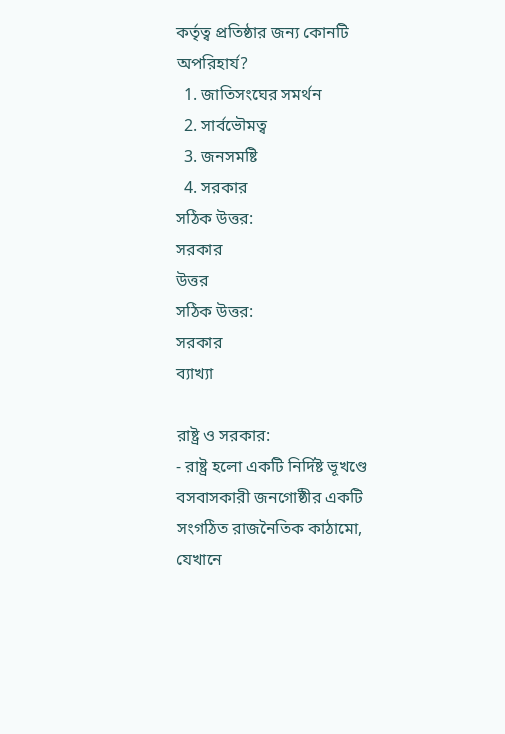কর্তৃত্ব প্রতিষ্ঠার জন্য কোনটি অপরিহার্য?
  1. জাতিসংঘের সমর্থন
  2. সার্বভৌমত্ব
  3. জনসমষ্টি
  4. সরকার
সঠিক উত্তর:
সরকার
উত্তর
সঠিক উত্তর:
সরকার
ব্যাখ্যা

রাষ্ট্র ও সরকার:
- রাষ্ট্র হলো একটি নির্দিষ্ট ভূখণ্ডে বসবাসকারী জনগোষ্ঠীর একটি সংগঠিত রাজনৈতিক কাঠামো, যেখানে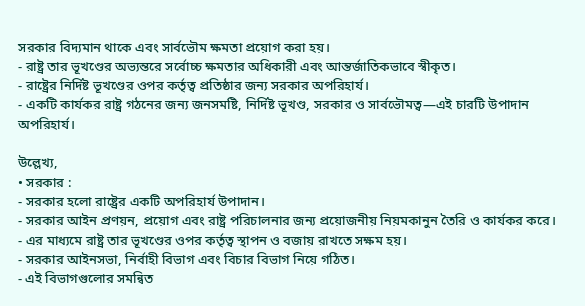সরকার বিদ্যমান থাকে এবং সার্বভৌম ক্ষমতা প্রয়োগ করা হয়।
- রাষ্ট্র তার ভূখণ্ডের অভ্যন্তরে সর্বোচ্চ ক্ষমতার অধিকারী এবং আন্তর্জাতিকভাবে স্বীকৃত।
- রাষ্ট্রের নির্দিষ্ট ভূখণ্ডের ওপর কর্তৃত্ব প্রতিষ্ঠার জন্য সরকার অপরিহার্য।
- একটি কার্যকর রাষ্ট্র গঠনের জন্য জনসমষ্টি, নির্দিষ্ট ভূখণ্ড, সরকার ও সার্বভৌমত্ব—এই চারটি উপাদান অপরিহার্য।

উল্লেখ্য,
• সরকার :
- সরকার হলো রাষ্ট্রের একটি অপরিহার্য উপাদান।
- সরকার আইন প্রণয়ন, প্রয়োগ এবং রাষ্ট্র পরিচালনার জন্য প্রয়োজনীয় নিয়মকানুন তৈরি ও কার্যকর করে।
- এর মাধ্যমে রাষ্ট্র তার ভূখণ্ডের ওপর কর্তৃত্ব স্থাপন ও বজায় রাখতে সক্ষম হয়।
- সরকার আইনসভা, নির্বাহী বিভাগ এবং বিচার বিভাগ নিয়ে গঠিত।
- এই বিভাগগুলোর সমন্বিত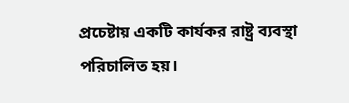প্রচেষ্টায় একটি কার্যকর রাষ্ট্র ব্যবস্থা পরিচালিত হয়।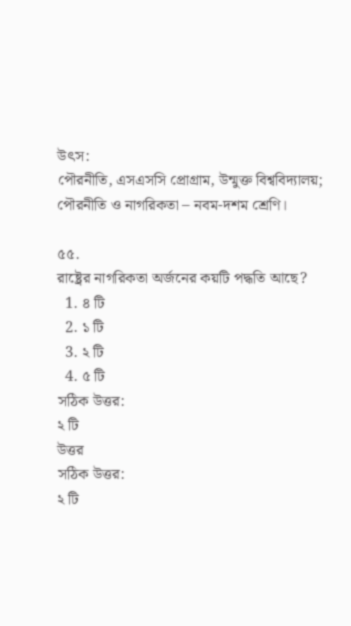উৎস:
পৌরনীতি, এসএসসি প্রোগ্রাম, উন্মুক্ত বিশ্ববিদ্যালয়;
পৌরনীতি ও নাগরিকতা – নবম-দশম শ্রেণি।

৫৫.
রাষ্ট্রের নাগরিকতা অর্জনের কয়টি পদ্ধতি আছে?
  1. ৪ টি
  2. ১ টি
  3. ২ টি
  4. ৫ টি
সঠিক উত্তর:
২ টি
উত্তর
সঠিক উত্তর:
২ টি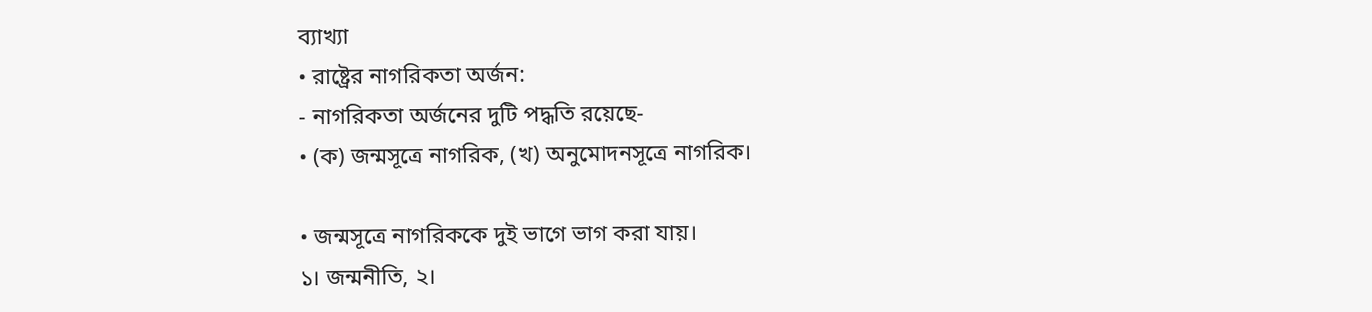ব্যাখ্যা
• রাষ্ট্রের নাগরিকতা অর্জন:
- নাগরিকতা অর্জনের দুটি পদ্ধতি রয়েছে-
• (ক) জন্মসূত্রে নাগরিক, (খ) অনুমোদনসূত্রে নাগরিক।

• জন্মসূত্রে নাগরিককে দুই ভাগে ভাগ করা যায়।
১। জন্মনীতি, ২।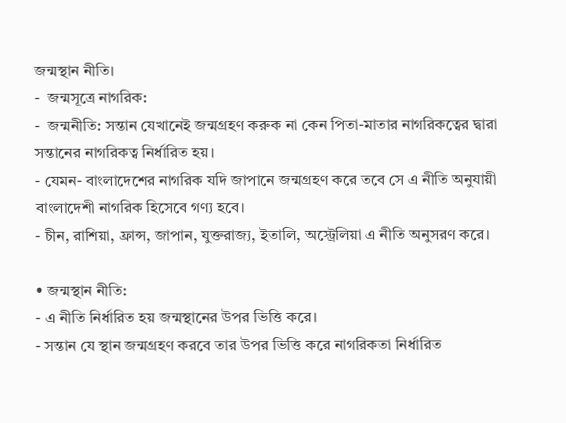জন্মস্থান নীতি।
-  জন্মসূত্রে নাগরিক:
-  জন্মনীতি: সন্তান যেখানেই জন্মগ্রহণ করুক না কেন পিতা-মাতার নাগরিকত্বের দ্বারা সন্তানের নাগরিকত্ব নির্ধারিত হয়।
- যেমন- বাংলাদেশের নাগরিক যদি জাপানে জন্মগ্রহণ করে তবে সে এ নীতি অনুযায়ী বাংলাদেশী নাগরিক হিসেবে গণ্য হবে।
- চীন, রাশিয়া, ফ্রান্স, জাপান, যুক্তরাজ্য, ইতালি, অস্ট্রেলিয়া এ নীতি অনুসরণ করে।

• জন্মস্থান নীতি:
- এ নীতি নির্ধারিত হয় জন্মস্থানের উপর ভিত্তি করে।
- সন্তান যে স্থান জন্মগ্রহণ করবে তার উপর ভিত্তি করে নাগরিকতা নির্ধারিত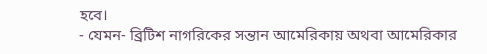হবে।
- যেমন- ব্রিটিশ নাগরিকের সন্তান আমেরিকায় অথবা আমেরিকার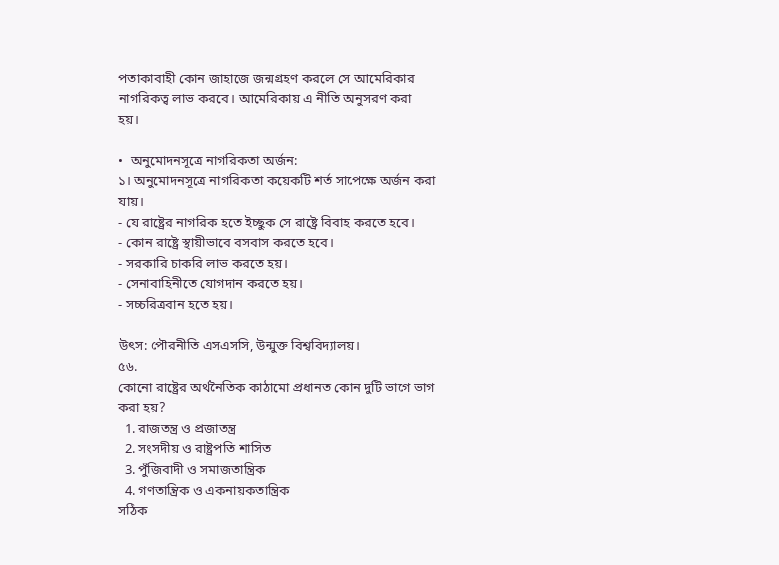পতাকাবাহী কোন জাহাজে জন্মগ্রহণ করলে সে আমেরিকার নাগরিকত্ব লাভ করবে। আমেরিকায় এ নীতি অনুসরণ করা হয়।

•  অনুমোদনসূত্রে নাগরিকতা অর্জন:
১। অনুমোদনসূত্রে নাগরিকতা কয়েকটি শর্ত সাপেক্ষে অর্জন করা যায়।
- যে রাষ্ট্রের নাগরিক হতে ইচ্ছুক সে রাষ্ট্রে বিবাহ করতে হবে।
- কোন রাষ্ট্রে স্থায়ীভাবে বসবাস করতে হবে।
- সরকারি চাকরি লাভ করতে হয়।
- সেনাবাহিনীতে যোগদান করতে হয়।
- সচ্চরিত্রবান হতে হয়।

উৎস: পৌরনীতি এসএসসি, উন্মুক্ত বিশ্ববিদ্যালয়।
৫৬.
কোনো রাষ্ট্রের অর্থনৈতিক কাঠামো প্রধানত কোন দুটি ভাগে ভাগ করা হয়?
  1. রাজতন্ত্র ও প্রজাতন্ত্র
  2. সংসদীয় ও রাষ্ট্রপতি শাসিত
  3. পুঁজিবাদী ও সমাজতান্ত্রিক
  4. গণতান্ত্রিক ও একনায়কতান্ত্রিক
সঠিক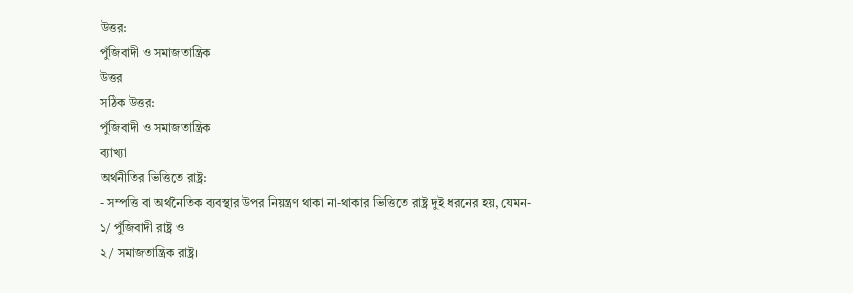উত্তর:
পুঁজিবাদী ও সমাজতান্ত্রিক
উত্তর
সঠিক উত্তর:
পুঁজিবাদী ও সমাজতান্ত্রিক
ব্যাখ্যা
অর্থনীতির ভিত্তিতে রাষ্ট্র:
- সম্পত্তি বা অর্থনৈতিক ব্যবস্থার উপর নিয়ন্ত্রণ থাকা না-থাকার ভিত্তিতে রাষ্ট্র দুই ধরনের হয়, যেমন-
১/ পুঁজিবাদী রাষ্ট্র ও
২/ সমাজতান্ত্রিক রাষ্ট্র।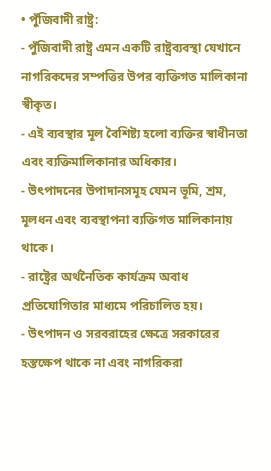• পুঁজিবাদী রাষ্ট্র:
- পুঁজিবাদী রাষ্ট্র এমন একটি রাষ্ট্রব্যবস্থা যেখানে নাগরিকদের সম্পত্তির উপর ব্যক্তিগত মালিকানা স্বীকৃত।
- এই ব্যবস্থার মূল বৈশিষ্ট্য হলো ব্যক্তির স্বাধীনতা এবং ব্যক্তিমালিকানার অধিকার।
- উৎপাদনের উপাদানসমূহ যেমন ভূমি, শ্রম, মূলধন এবং ব্যবস্থাপনা ব্যক্তিগত মালিকানায় থাকে।
- রাষ্ট্রের অর্থনৈতিক কার্যক্রম অবাধ প্রতিযোগিতার মাধ্যমে পরিচালিত হয়।
- উৎপাদন ও সরবরাহের ক্ষেত্রে সরকারের হস্তক্ষেপ থাকে না এবং নাগরিকরা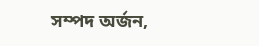সম্পদ অর্জন,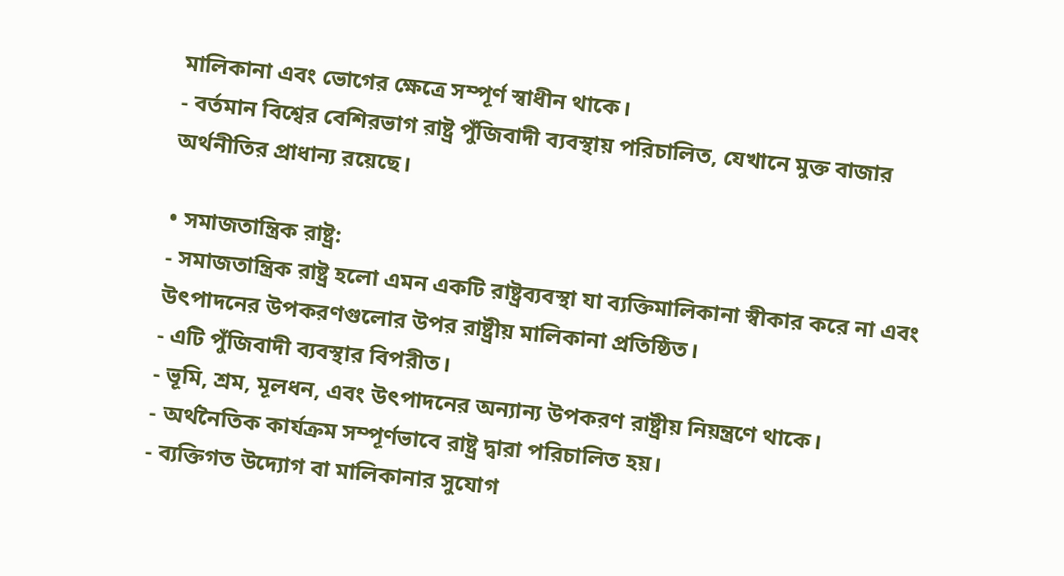মালিকানা এবং ভোগের ক্ষেত্রে সম্পূর্ণ স্বাধীন থাকে।
- বর্তমান বিশ্বের বেশিরভাগ রাষ্ট্র পুঁজিবাদী ব্যবস্থায় পরিচালিত, যেখানে মুক্ত বাজার অর্থনীতির প্রাধান্য রয়েছে।

• সমাজতান্ত্রিক রাষ্ট্র:
- সমাজতান্ত্রিক রাষ্ট্র হলো এমন একটি রাষ্ট্রব্যবস্থা যা ব্যক্তিমালিকানা স্বীকার করে না এবং উৎপাদনের উপকরণগুলোর উপর রাষ্ট্রীয় মালিকানা প্রতিষ্ঠিত।
- এটি পুঁজিবাদী ব্যবস্থার বিপরীত।
- ভূমি, শ্রম, মূলধন, এবং উৎপাদনের অন্যান্য উপকরণ রাষ্ট্রীয় নিয়ন্ত্রণে থাকে।
- অর্থনৈতিক কার্যক্রম সম্পূর্ণভাবে রাষ্ট্র দ্বারা পরিচালিত হয়।
- ব্যক্তিগত উদ্যোগ বা মালিকানার সুযোগ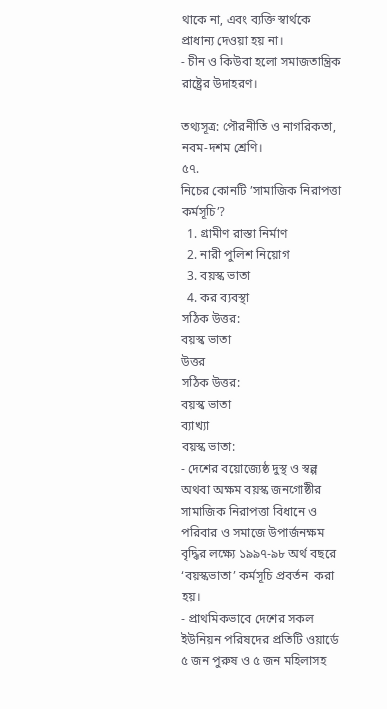থাকে না, এবং ব্যক্তি স্বার্থকে প্রাধান্য দেওয়া হয় না।
- চীন ও কিউবা হলো সমাজতান্ত্রিক রাষ্ট্রের উদাহরণ।

তথ্যসূত্র: পৌরনীতি ও নাগরিকতা, নবম-দশম শ্রেণি।
৫৭.
নিচের কোনটি ’সামাজিক নিরাপত্তা কর্মসূচি’?
  1. গ্রামীণ রাস্তা নির্মাণ
  2. নারী পুলিশ নিয়োগ
  3. বয়স্ক ভাতা
  4. কর ব্যবস্থা
সঠিক উত্তর:
বয়স্ক ভাতা
উত্তর
সঠিক উত্তর:
বয়স্ক ভাতা
ব্যাখ্যা
বয়স্ক ভাতা:
- দেশের বয়োজ্যেষ্ঠ দুস্থ ও স্বল্প অথবা অক্ষম বয়স্ক জনগোষ্ঠীর সামাজিক নিরাপত্তা বিধানে ও পরিবার ও সমাজে উপার্জনক্ষম বৃদ্ধির লক্ষ্যে ১৯৯৭-৯৮ অর্থ বছরে  ‘বয়স্কভাতা’ কর্মসূচি প্রবর্তন  করা হয়।
- প্রাথমিকভাবে দেশের সকল ইউনিয়ন পরিষদের প্রতিটি ওয়ার্ডে ৫ জন পুরুষ ও ৫ জন মহিলাসহ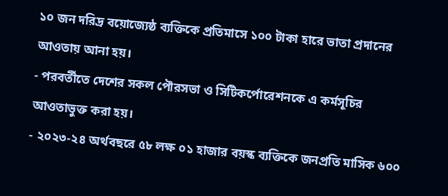১০ জন দরিদ্র বয়োজ্যেষ্ঠ ব্যক্তিকে প্রতিমাসে ১০০ টাকা হারে ভাতা প্রদানের আওতায় আনা হয়।
- পরবর্তীতে দেশের সকল পৌরসভা ও সিটিকর্পোরেশনকে এ কর্মসূচির আওতাভুক্ত করা হয়।
- ২০২৩-২৪ অর্থবছরে ৫৮ লক্ষ ০১ হাজার বয়স্ক ব্যক্তিকে জনপ্রতি মাসিক ৬০০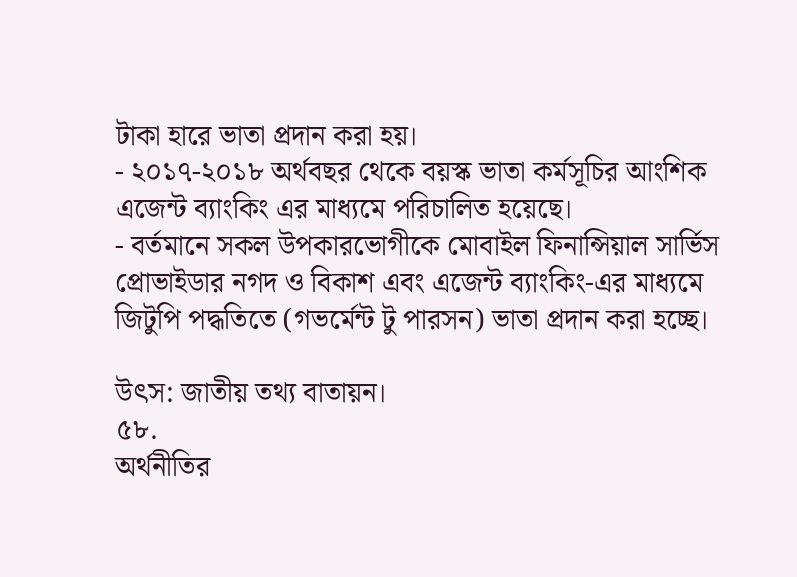টাকা হারে ভাতা প্রদান করা হয়।
- ২০১৭-২০১৮ অর্থবছর থেকে বয়স্ক ভাতা কর্মসূচির আংশিক এজেন্ট ব্যাংকিং এর মাধ্যমে পরিচালিত হয়েছে।
- বর্তমানে সকল উপকারভোগীকে মোবাইল ফিনান্সিয়াল সার্ভিস প্রোভাইডার নগদ ও বিকাশ এবং এজেন্ট ব্যাংকিং-এর মাধ্যমে জিটুপি পদ্ধতিতে (গভর্মেন্ট টু পারসন) ভাতা প্রদান করা হচ্ছে।

উৎস: জাতীয় তথ্য বাতায়ন।
৫৮.
অর্থনীতির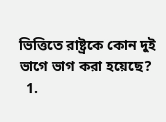ভিত্তিতে রাষ্ট্রকে কোন দুই ভাগে ভাগ করা হয়েছে?
  1.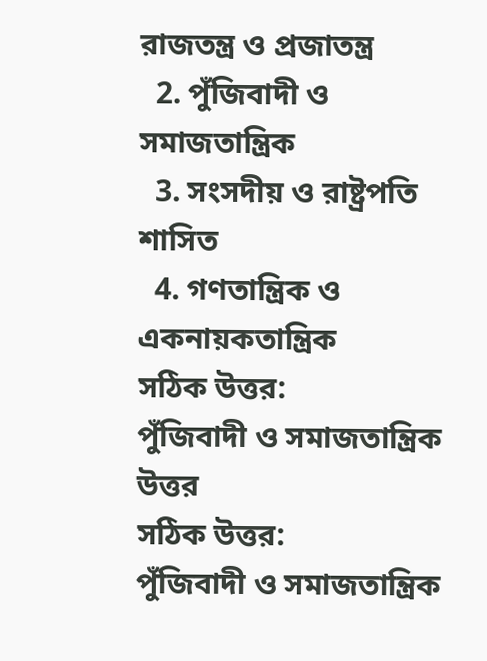রাজতন্ত্র ও প্রজাতন্ত্র
  2. পুঁজিবাদী ও সমাজতান্ত্রিক
  3. সংসদীয় ও রাষ্ট্রপতি শাসিত
  4. গণতান্ত্রিক ও একনায়কতান্ত্রিক
সঠিক উত্তর:
পুঁজিবাদী ও সমাজতান্ত্রিক
উত্তর
সঠিক উত্তর:
পুঁজিবাদী ও সমাজতান্ত্রিক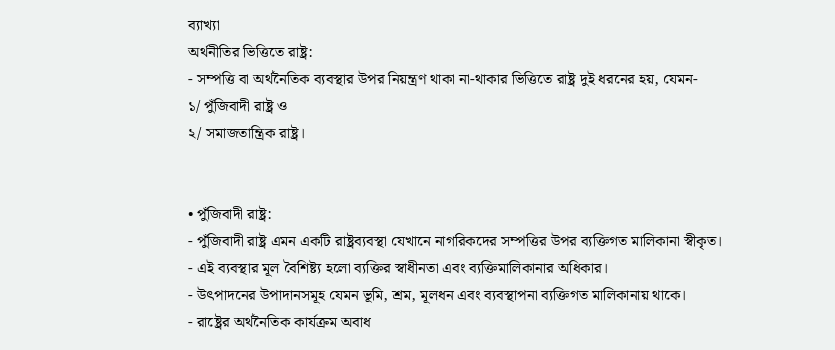ব্যাখ্যা
অর্থনীতির ভিত্তিতে রাষ্ট্র:
- সম্পত্তি বা অর্থনৈতিক ব্যবস্থার উপর নিয়ন্ত্রণ থাকা না-থাকার ভিত্তিতে রাষ্ট্র দুই ধরনের হয়, যেমন-
১/ পুঁজিবাদী রাষ্ট্র ও
২/ সমাজতান্ত্রিক রাষ্ট্র।


• পুঁজিবাদী রাষ্ট্র:
- পুঁজিবাদী রাষ্ট্র এমন একটি রাষ্ট্রব্যবস্থা যেখানে নাগরিকদের সম্পত্তির উপর ব্যক্তিগত মালিকানা স্বীকৃত।
- এই ব্যবস্থার মূল বৈশিষ্ট্য হলো ব্যক্তির স্বাধীনতা এবং ব্যক্তিমালিকানার অধিকার।
- উৎপাদনের উপাদানসমূহ যেমন ভূমি, শ্রম, মূলধন এবং ব্যবস্থাপনা ব্যক্তিগত মালিকানায় থাকে।
- রাষ্ট্রের অর্থনৈতিক কার্যক্রম অবাধ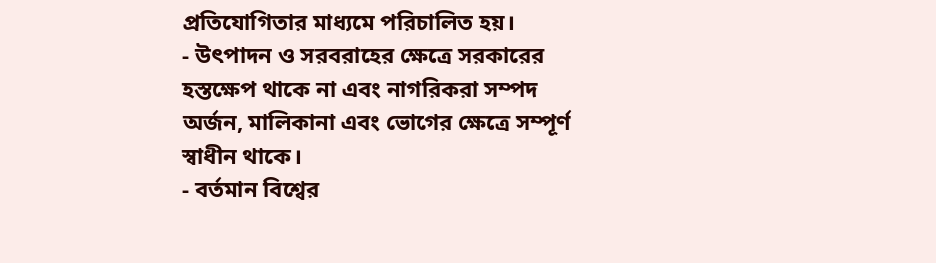প্রতিযোগিতার মাধ্যমে পরিচালিত হয়।
- উৎপাদন ও সরবরাহের ক্ষেত্রে সরকারের হস্তক্ষেপ থাকে না এবং নাগরিকরা সম্পদ অর্জন, মালিকানা এবং ভোগের ক্ষেত্রে সম্পূর্ণ স্বাধীন থাকে।
- বর্তমান বিশ্বের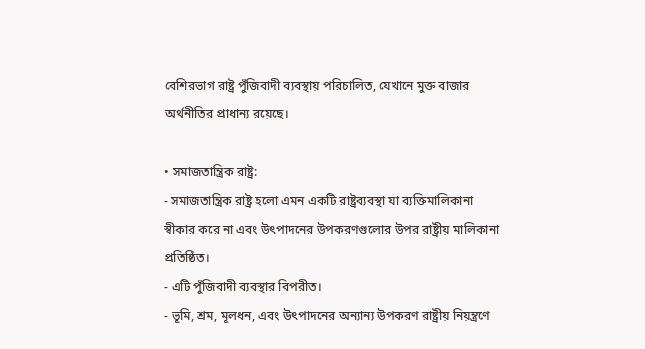বেশিরভাগ রাষ্ট্র পুঁজিবাদী ব্যবস্থায় পরিচালিত, যেখানে মুক্ত বাজার অর্থনীতির প্রাধান্য রয়েছে।

• সমাজতান্ত্রিক রাষ্ট্র:
- সমাজতান্ত্রিক রাষ্ট্র হলো এমন একটি রাষ্ট্রব্যবস্থা যা ব্যক্তিমালিকানা স্বীকার করে না এবং উৎপাদনের উপকরণগুলোর উপর রাষ্ট্রীয় মালিকানা প্রতিষ্ঠিত।
- এটি পুঁজিবাদী ব্যবস্থার বিপরীত।
- ভূমি, শ্রম, মূলধন, এবং উৎপাদনের অন্যান্য উপকরণ রাষ্ট্রীয় নিয়ন্ত্রণে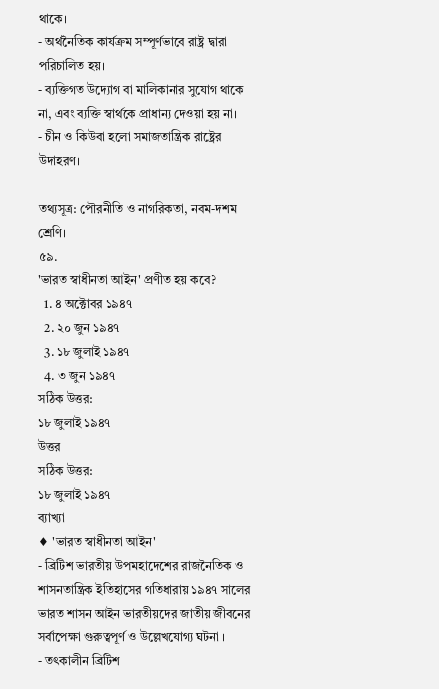থাকে।
- অর্থনৈতিক কার্যক্রম সম্পূর্ণভাবে রাষ্ট্র দ্বারা পরিচালিত হয়।
- ব্যক্তিগত উদ্যোগ বা মালিকানার সুযোগ থাকে না, এবং ব্যক্তি স্বার্থকে প্রাধান্য দেওয়া হয় না।
- চীন ও কিউবা হলো সমাজতান্ত্রিক রাষ্ট্রের উদাহরণ।

তথ্যসূত্র: পৌরনীতি ও নাগরিকতা, নবম-দশম শ্রেণি।
৫৯.
'ভারত স্বাধীনতা আইন' প্রণীত হয় কবে?
  1. ৪ অক্টোবর ১৯৪৭
  2. ২০ জুন ১৯৪৭
  3. ১৮ জুলাই ১৯৪৭
  4. ৩ জুন ১৯৪৭
সঠিক উত্তর:
১৮ জুলাই ১৯৪৭
উত্তর
সঠিক উত্তর:
১৮ জুলাই ১৯৪৭
ব্যাখ্যা
♦ 'ভারত স্বাধীনতা আইন'
- ব্রিটিশ ভারতীয় উপমহাদেশের রাজনৈতিক ও শাসনতান্ত্রিক ইতিহাসের গতিধারায় ১৯৪৭ সালের ভারত শাসন আইন ভারতীয়দের জাতীয় জীবনের সর্বাপেক্ষা গুরুত্বপূর্ণ ও উল্লেখযোগ্য ঘটনা ।
- তৎকালীন ব্রিটিশ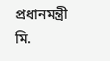প্রধানমন্ত্রী মি.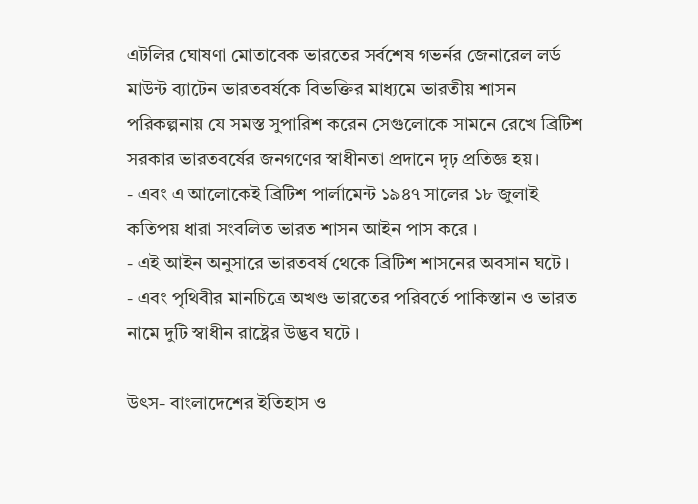এটলির ঘোষণা মোতাবেক ভারতের সর্বশেষ গভর্নর জেনারেল লর্ড মাউন্ট ব্যাটেন ভারতবর্ষকে বিভক্তির মাধ্যমে ভারতীয় শাসন পরিকল্পনায় যে সমস্ত সুপারিশ করেন সেগুলোকে সামনে রেখে ব্রিটিশ সরকার ভারতবর্ষের জনগণের স্বাধীনতা প্রদানে দৃঢ় প্রতিজ্ঞ হয়।
- এবং এ আলোকেই ব্রিটিশ পার্লামেন্ট ১৯৪৭ সালের ১৮ জুলাই কতিপয় ধারা সংবলিত ভারত শাসন আইন পাস করে ।
- এই আইন অনুসারে ভারতবর্ষ থেকে ব্রিটিশ শাসনের অবসান ঘটে ।
- এবং পৃথিবীর মানচিত্রে অখণ্ড ভারতের পরিবর্তে পাকিস্তান ও ভারত নামে দুটি স্বাধীন রাষ্ট্রের উদ্ভব ঘটে ।

উৎস- বাংলাদেশের ইতিহাস ও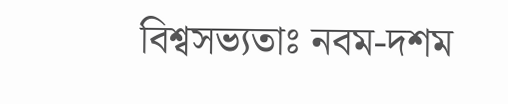বিশ্বসভ্যতাঃ নবম-দশম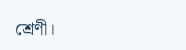শ্রেণী।